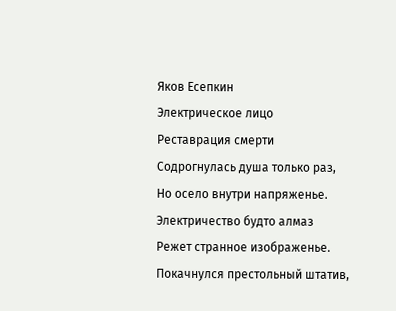Яков Есепкин
Электрическое лицо
Реставрация смерти
Содрогнулась душа только раз,
Но осело внутри напряженье.
Электричество будто алмаз
Режет странное изображенье.
Покачнулся престольный штатив,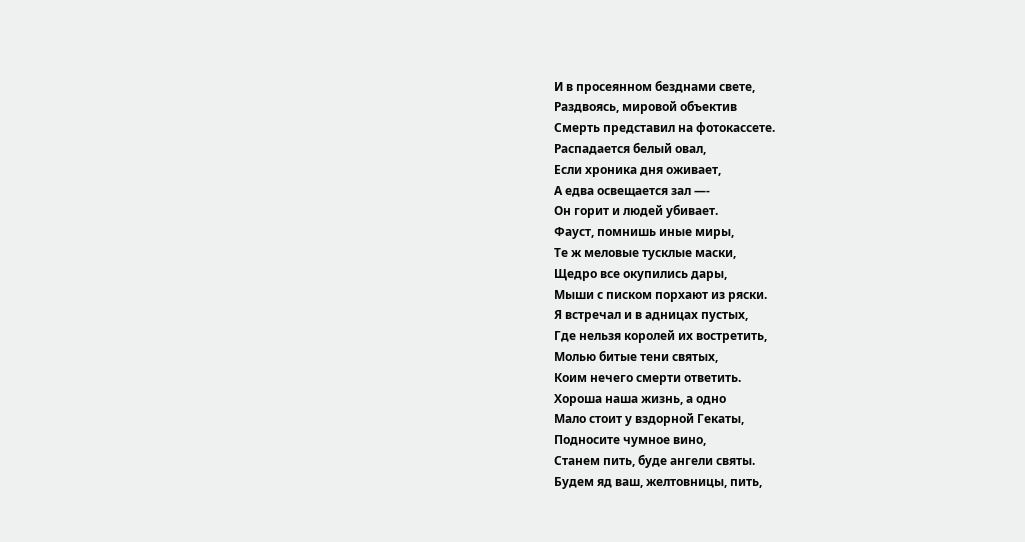И в просеянном безднами свете,
Раздвоясь, мировой объектив
Смерть представил на фотокассете.
Распадается белый овал,
Если хроника дня оживает,
А едва освещается зал —-
Он горит и людей убивает.
Фауст, помнишь иные миры,
Те ж меловые тусклые маски,
Щедро все окупились дары,
Мыши с писком порхают из ряски.
Я встречал и в адницах пустых,
Где нельзя королей их востретить,
Молью битые тени святых,
Коим нечего смерти ответить.
Хороша наша жизнь, а одно
Мало стоит у вздорной Гекаты,
Подносите чумное вино,
Станем пить, буде ангели святы.
Будем яд ваш, желтовницы, пить,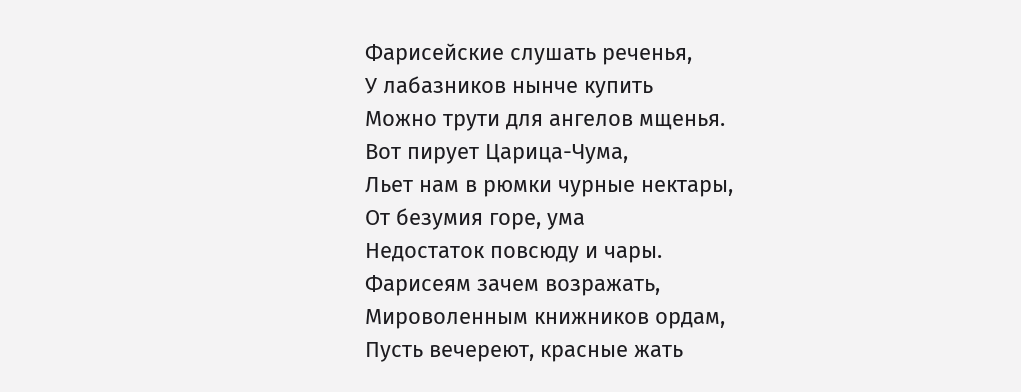Фарисейские слушать реченья,
У лабазников нынче купить
Можно трути для ангелов мщенья.
Вот пирует Царица-Чума,
Льет нам в рюмки чурные нектары,
От безумия горе, ума
Недостаток повсюду и чары.
Фарисеям зачем возражать,
Мироволенным книжников ордам,
Пусть вечереют, красные жать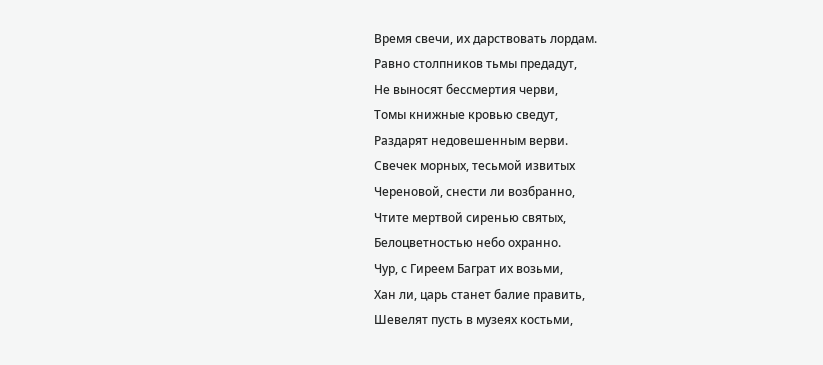Время свечи, их дарствовать лордам.
Равно столпников тьмы предадут,
Не выносят бессмертия черви,
Томы книжные кровью сведут,
Раздарят недовешенным верви.
Свечек морных, тесьмой извитых
Череновой, снести ли возбранно,
Чтите мертвой сиренью святых,
Белоцветностью небо охранно.
Чур, с Гиреем Баграт их возьми,
Хан ли, царь станет балие править,
Шевелят пусть в музеях костьми,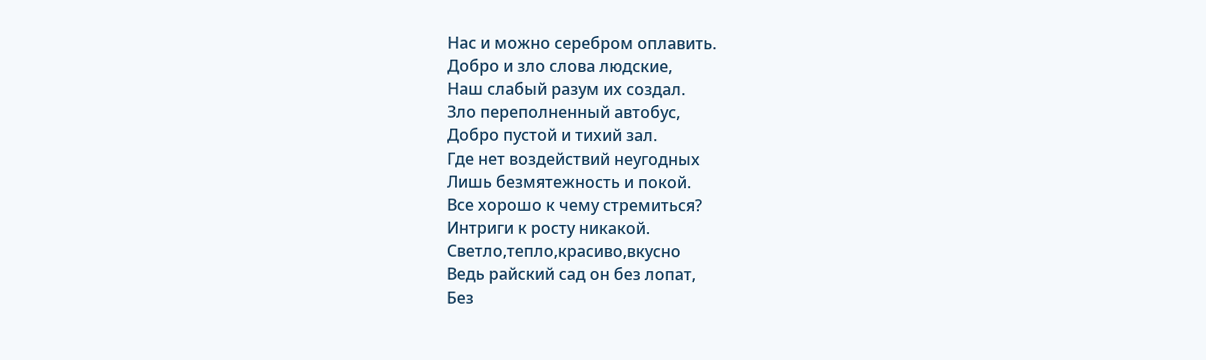Нас и можно серебром оплавить.
Добро и зло слова людские,
Наш слабый разум их создал.
Зло переполненный автобус,
Добро пустой и тихий зал.
Где нет воздействий неугодных
Лишь безмятежность и покой.
Все хорошо к чему стремиться?
Интриги к росту никакой.
Светло,тепло,красиво,вкусно
Ведь райский сад он без лопат,
Без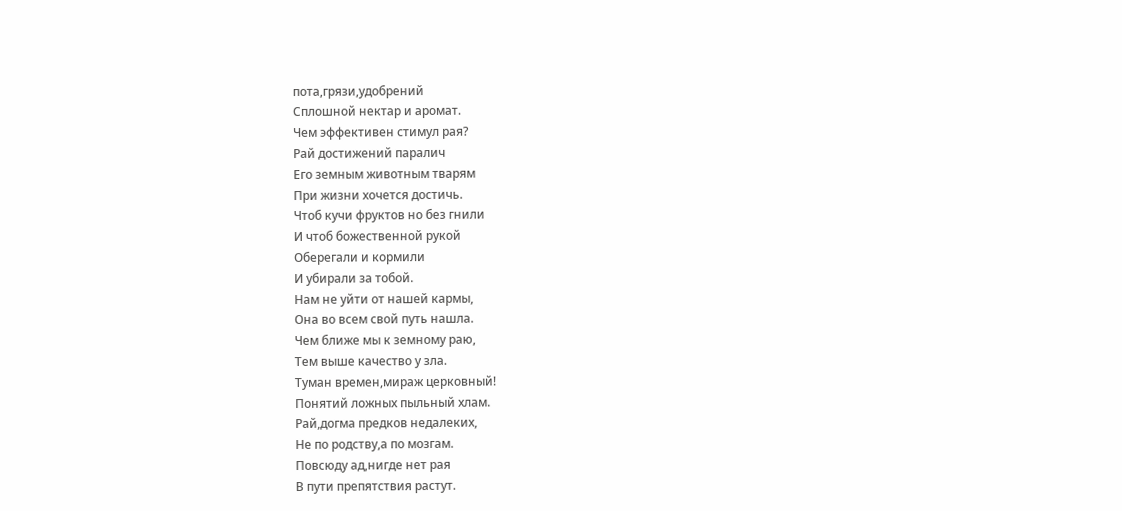пота,грязи,удобрений
Сплошной нектар и аромат.
Чем эффективен стимул рая?
Рай достижений паралич
Его земным животным тварям
При жизни хочется достичь.
Чтоб кучи фруктов но без гнили
И чтоб божественной рукой
Оберегали и кормили
И убирали за тобой.
Нам не уйти от нашей кармы,
Она во всем свой путь нашла.
Чем ближе мы к земному раю,
Тем выше качество у зла.
Туман времен,мираж церковный!
Понятий ложных пыльный хлам.
Рай,догма предков недалеких,
Не по родству,а по мозгам.
Повсюду ад,нигде нет рая
В пути препятствия растут.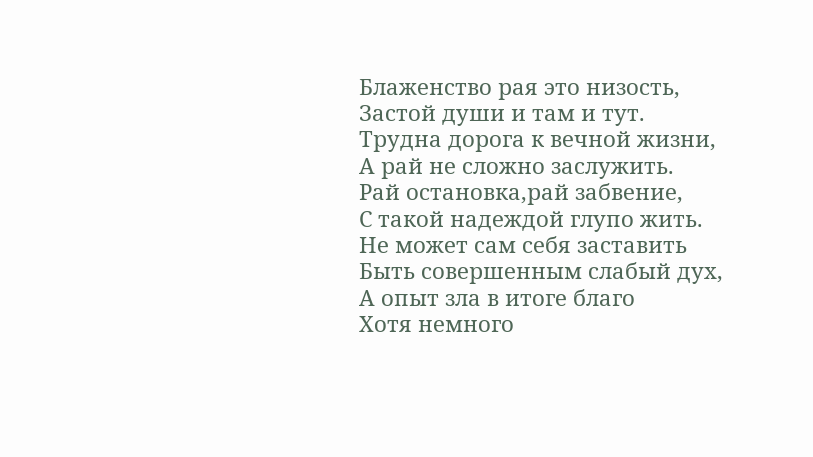Блаженство рая это низость,
Застой души и там и тут.
Трудна дорога к вечной жизни,
А рай не сложно заслужить.
Рай остановка,рай забвение,
С такой надеждой глупо жить.
Не может сам себя заставить
Быть совершенным слабый дух,
А опыт зла в итоге благо
Хотя немного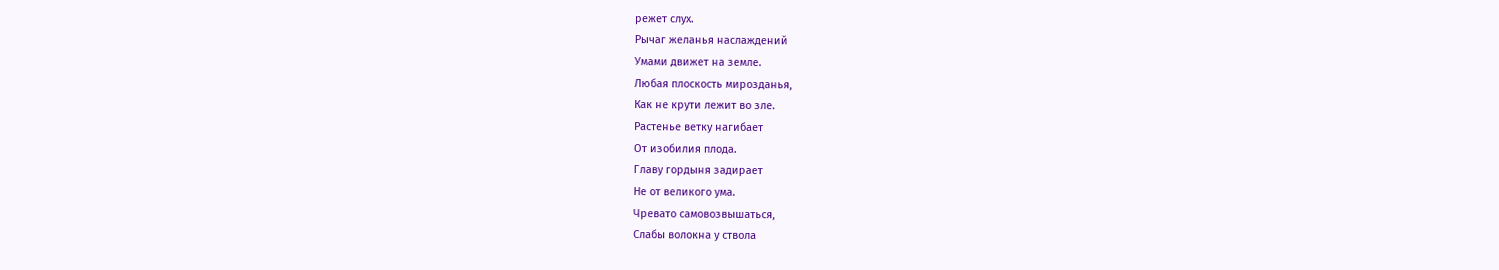режет слух.
Рычаг желанья наслаждений
Умами движет на земле.
Любая плоскость мирозданья,
Как не крути лежит во зле.
Растенье ветку нагибает
От изобилия плода.
Главу гордыня задирает
Не от великого ума.
Чревато самовозвышаться,
Слабы волокна у ствола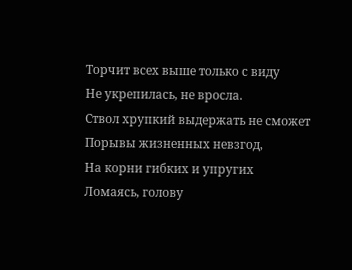Торчит всех выше только с виду
Не укрепилась, не вросла.
Ствол хрупкий выдержать не сможет
Порывы жизненных невзгод,
На корни гибких и упругих
Ломаясь, голову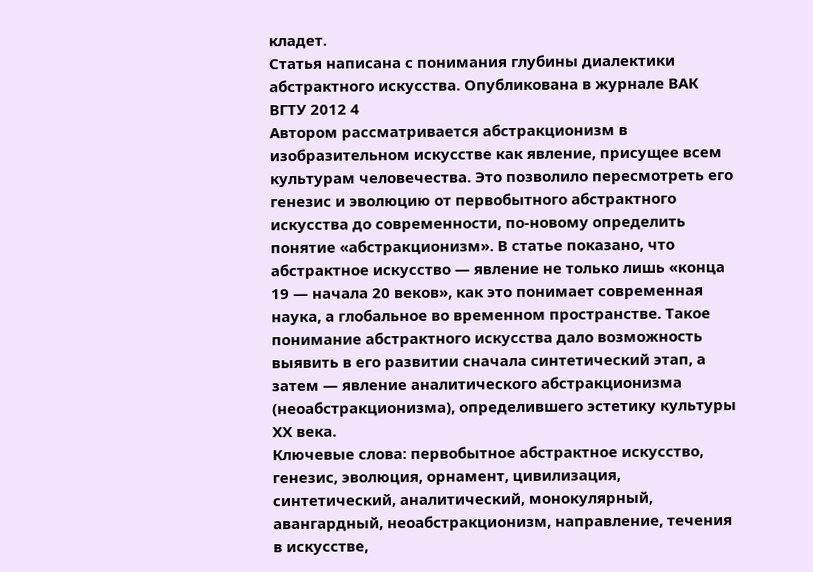кладет.
Статья написана с понимания глубины диалектики абстрактного искусства. Опубликована в журнале ВАК ВГТУ 2012 4
Автором рассматривается абстракционизм в изобразительном искусстве как явление, присущее всем культурам человечества. Это позволило пересмотреть его генезис и эволюцию от первобытного абстрактного искусства до современности, по-новому определить понятие «абстракционизм». В статье показано, что абстрактное искусство — явление не только лишь «конца 19 — начала 20 веков», как это понимает современная наука, а глобальное во временном пространстве. Такое понимание абстрактного искусства дало возможность выявить в его развитии сначала синтетический этап, а затем — явление аналитического абстракционизма (неоабстракционизма), определившего эстетику культуры ХХ века.
Ключевые слова: первобытное абстрактное искусство, генезис, эволюция, орнамент, цивилизация, синтетический, аналитический, монокулярный, авангардный, неоабстракционизм, направление, течения в искусстве,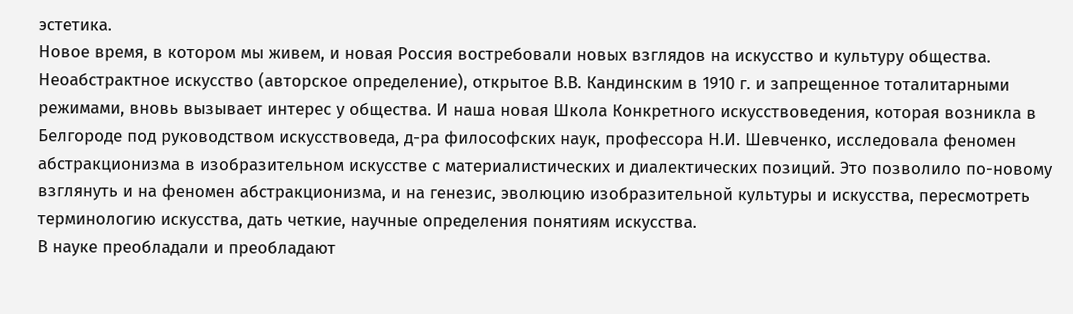эстетика.
Новое время, в котором мы живем, и новая Россия востребовали новых взглядов на искусство и культуру общества. Неоабстрактное искусство (авторское определение), открытое В.В. Кандинским в 1910 г. и запрещенное тоталитарными режимами, вновь вызывает интерес у общества. И наша новая Школа Конкретного искусствоведения, которая возникла в Белгороде под руководством искусствоведа, д-ра философских наук, профессора Н.И. Шевченко, исследовала феномен абстракционизма в изобразительном искусстве с материалистических и диалектических позиций. Это позволило по-новому взглянуть и на феномен абстракционизма, и на генезис, эволюцию изобразительной культуры и искусства, пересмотреть терминологию искусства, дать четкие, научные определения понятиям искусства.
В науке преобладали и преобладают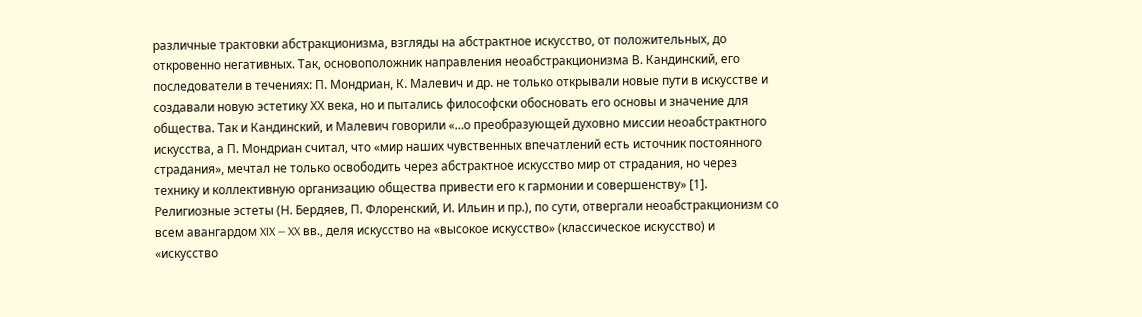различные трактовки абстракционизма, взгляды на абстрактное искусство, от положительных, до откровенно негативных. Так, основоположник направления неоабстракционизма В. Кандинский, его последователи в течениях: П. Мондриан, К. Малевич и др. не только открывали новые пути в искусстве и создавали новую эстетику ХХ века, но и пытались философски обосновать его основы и значение для общества. Так и Кандинский, и Малевич говорили «…о преобразующей духовно миссии неоабстрактного искусства, а П. Мондриан считал, что «мир наших чувственных впечатлений есть источник постоянного страдания», мечтал не только освободить через абстрактное искусство мир от страдания, но через технику и коллективную организацию общества привести его к гармонии и совершенству» [1].
Религиозные эстеты (Н. Бердяев, П. Флоренский, И. Ильин и пр.), по сути, отвергали неоабстракционизм со всем авангардом XIX — XX вв., деля искусство на «высокое искусство» (классическое искусство) и «искусство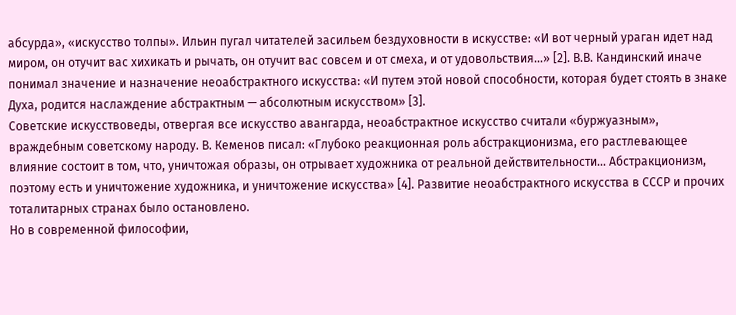абсурда», «искусство толпы». Ильин пугал читателей засильем бездуховности в искусстве: «И вот черный ураган идет над миром, он отучит вас хихикать и рычать, он отучит вас совсем и от смеха, и от удовольствия…» [2]. В.В. Кандинский иначе понимал значение и назначение неоабстрактного искусства: «И путем этой новой способности, которая будет стоять в знаке Духа, родится наслаждение абстрактным — абсолютным искусством» [3].
Советские искусствоведы, отвергая все искусство авангарда, неоабстрактное искусство считали «буржуазным», враждебным советскому народу. В. Кеменов писал: «Глубоко реакционная роль абстракционизма, его растлевающее влияние состоит в том, что, уничтожая образы, он отрывает художника от реальной действительности… Абстракционизм, поэтому есть и уничтожение художника, и уничтожение искусства» [4]. Развитие неоабстрактного искусства в СССР и прочих тоталитарных странах было остановлено.
Но в современной философии,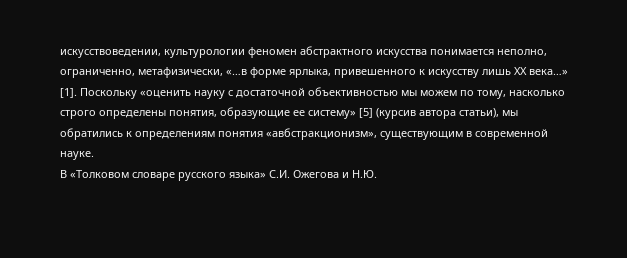искусствоведении, культурологии феномен абстрактного искусства понимается неполно, ограниченно, метафизически, «…в форме ярлыка, привешенного к искусству лишь ХХ века…» [1]. Поскольку «оценить науку с достаточной объективностью мы можем по тому, насколько строго определены понятия, образующие ее систему» [5] (курсив автора статьи), мы обратились к определениям понятия «авбстракционизм», существующим в современной науке.
В «Толковом словаре русского языка» С.И. Ожегова и Н.Ю.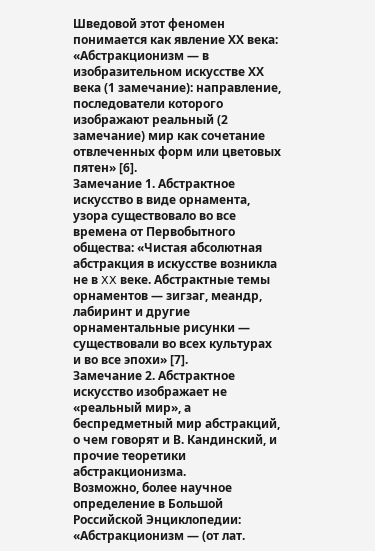Шведовой этот феномен понимается как явление ХХ века: «Абстракционизм — в изобразительном искусстве ХХ века (1 замечание): направление, последователи которого изображают реальный (2 замечание) мир как сочетание отвлеченных форм или цветовых пятен» [6].
Замечание 1. Абстрактное искусство в виде орнамента, узора существовало во все времена от Первобытного общества: «Чистая абсолютная абстракция в искусстве возникла не в XX веке. Абстрактные темы орнаментов — зигзаг, меандр, лабиринт и другие орнаментальные рисунки — существовали во всех культурах и во все эпохи» [7].
Замечание 2. Абстрактное искусство изображает не «реальный мир», а беспредметный мир абстракций, о чем говорят и В. Кандинский, и прочие теоретики абстракционизма.
Возможно, более научное определение в Большой Российской Энциклопедии: «Абстракционизм — (от лат.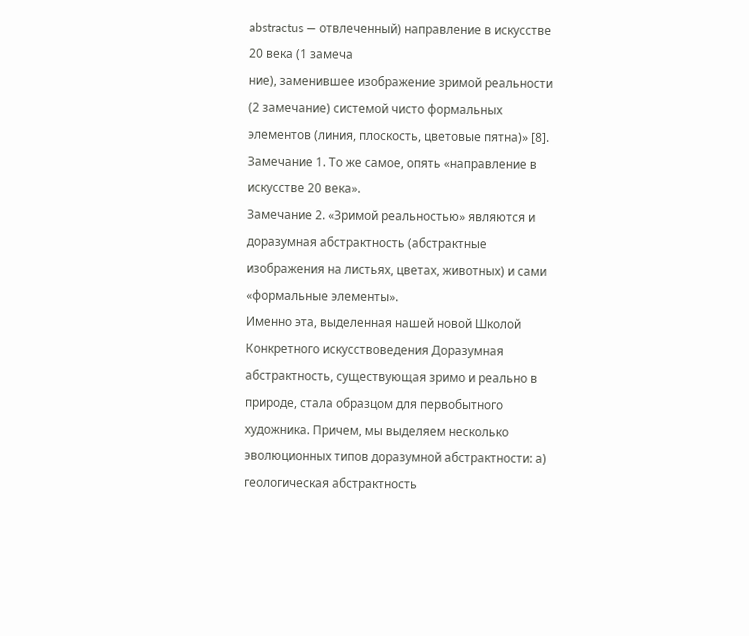abstractus — отвлеченный) направление в искусстве 20 века (1 замеча
ние), заменившее изображение зримой реальности (2 замечание) системой чисто формальных элементов (линия, плоскость, цветовые пятна)» [8].
Замечание 1. То же самое, опять «направление в искусстве 20 века».
Замечание 2. «Зримой реальностью» являются и доразумная абстрактность (абстрактные изображения на листьях, цветах, животных) и сами «формальные элементы».
Именно эта, выделенная нашей новой Школой Конкретного искусствоведения Доразумная абстрактность, существующая зримо и реально в природе, стала образцом для первобытного художника. Причем, мы выделяем несколько эволюционных типов доразумной абстрактности: а) геологическая абстрактность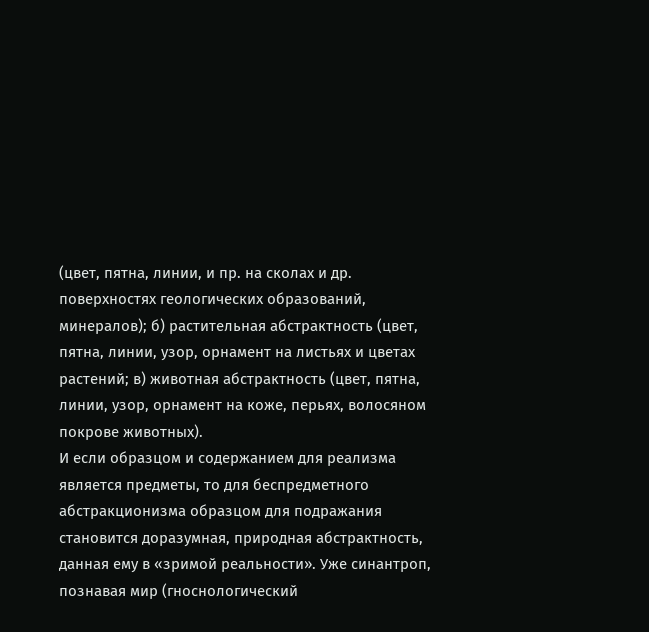(цвет, пятна, линии, и пр. на сколах и др. поверхностях геологических образований, минералов); б) растительная абстрактность (цвет, пятна, линии, узор, орнамент на листьях и цветах растений; в) животная абстрактность (цвет, пятна, линии, узор, орнамент на коже, перьях, волосяном покрове животных).
И если образцом и содержанием для реализма является предметы, то для беспредметного абстракционизма образцом для подражания становится доразумная, природная абстрактность, данная ему в «зримой реальности». Уже синантроп, познавая мир (гноснологический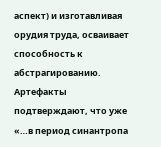аспект) и изготавливая орудия труда, осваивает способность к абстрагированию. Артефакты подтверждают, что уже «…в период синантропа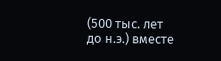(500 тыс. лет до н.э.) вместе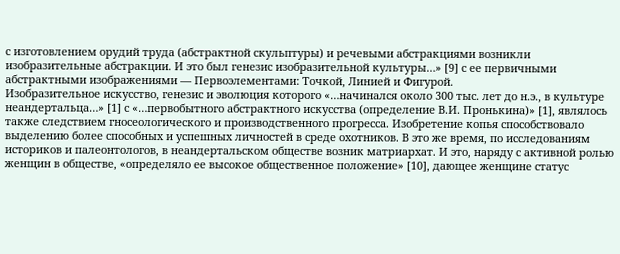с изготовлением орудий труда (абстрактной скульптуры) и речевыми абстракциями возникли изобразительные абстракции. И это был генезис изобразительной культуры…» [9] с ее первичными абстрактными изображениями — Первоэлементами: Точкой, Линией и Фигурой.
Изобразительное искусство, генезис и эволюция которого «…начинался около 300 тыс. лет до н.э., в культуре неандертальца…» [1] с «…первобытного абстрактного искусства (определение В.И. Пронькина)» [1], являлось также следствием гносеологического и производственного прогресса. Изобретение копья способствовало выделению более способных и успешных личностей в среде охотников. В это же время, по исследованиям историков и палеонтологов, в неандертальском обществе возник матриархат. И это, наряду с активной ролью женщин в обществе, «определяло ее высокое общественное положение» [10], дающее женщине статус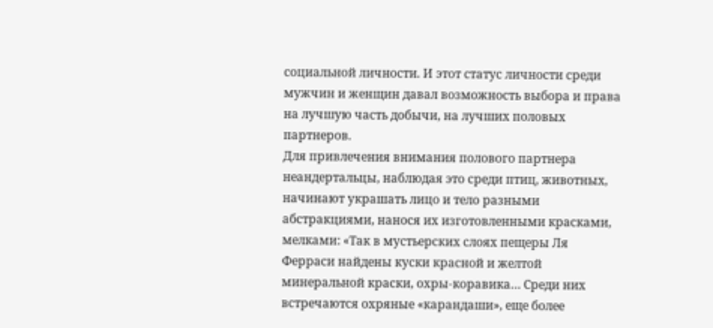социальной личности. И этот статус личности среди мужчин и женщин давал возможность выбора и права на лучшую часть добычи, на лучших половых партнеров.
Для привлечения внимания полового партнера неандертальцы, наблюдая это среди птиц, животных, начинают украшать лицо и тело разными абстракциями, нанося их изготовленными красками, мелками: «Так в мустьерских слоях пещеры Ля Ферраси найдены куски красной и желтой минеральной краски, охры-коравика… Среди них встречаются охряные «карандаши», еще более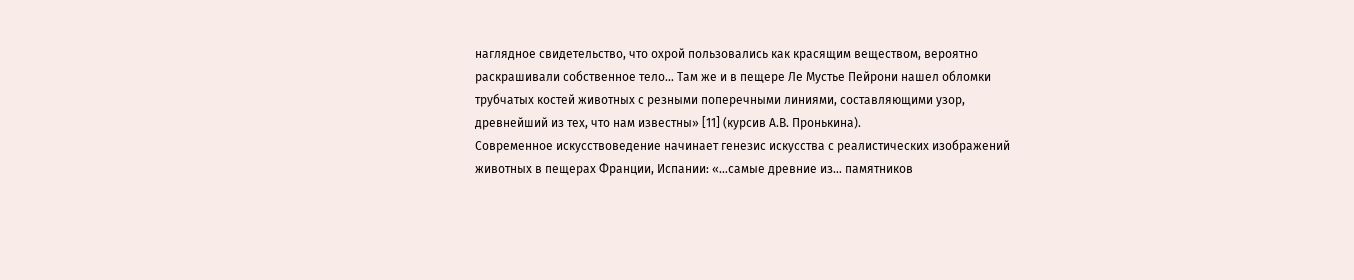наглядное свидетельство, что охрой пользовались как красящим веществом, вероятно раскрашивали собственное тело… Там же и в пещере Ле Мустье Пейрони нашел обломки трубчатых костей животных с резными поперечными линиями, составляющими узор, древнейший из тех, что нам известны» [11] (курсив А.В. Пронькина).
Современное искусствоведение начинает генезис искусства с реалистических изображений животных в пещерах Франции, Испании: «…самые древние из… памятников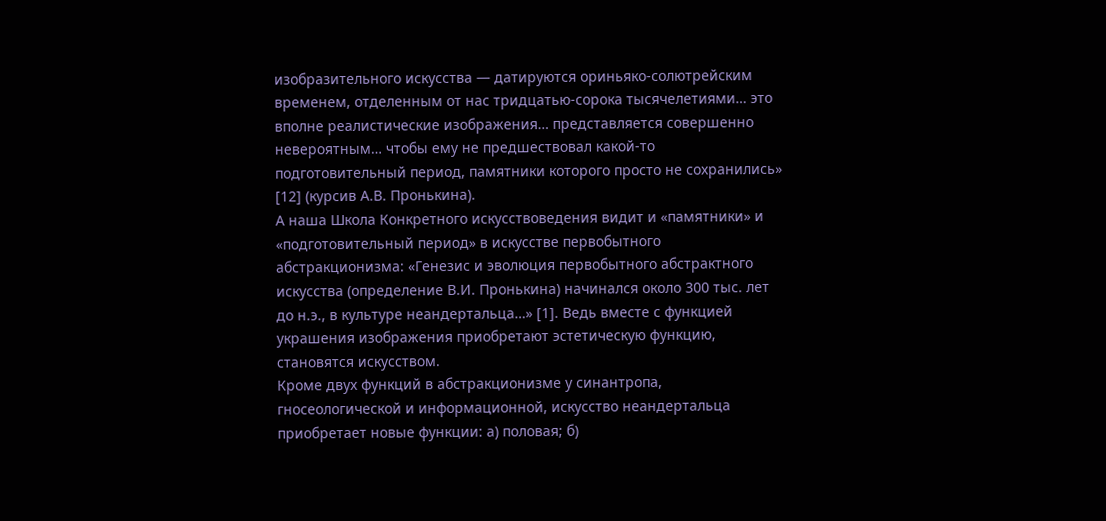изобразительного искусства — датируются ориньяко-солютрейским временем, отделенным от нас тридцатью-сорока тысячелетиями… это вполне реалистические изображения… представляется совершенно невероятным… чтобы ему не предшествовал какой-то подготовительный период, памятники которого просто не сохранились» [12] (курсив А.В. Пронькина).
А наша Школа Конкретного искусствоведения видит и «памятники» и «подготовительный период» в искусстве первобытного абстракционизма: «Генезис и эволюция первобытного абстрактного искусства (определение В.И. Пронькина) начинался около 300 тыс. лет до н.э., в культуре неандертальца…» [1]. Ведь вместе с функцией украшения изображения приобретают эстетическую функцию, становятся искусством.
Кроме двух функций в абстракционизме у синантропа, гносеологической и информационной, искусство неандертальца приобретает новые функции: а) половая; б)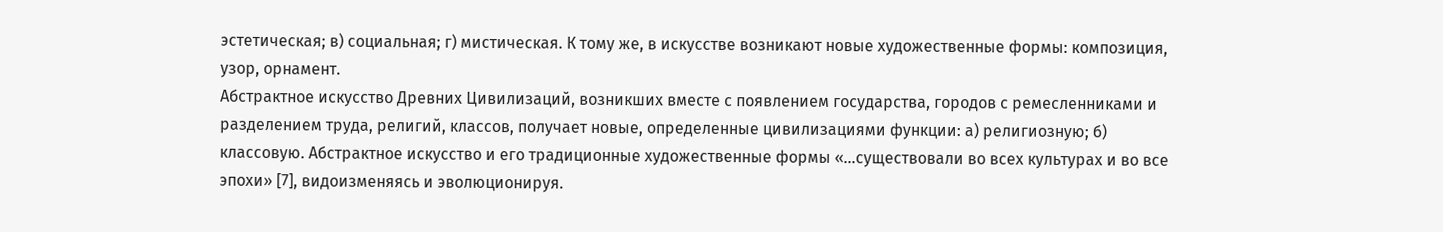эстетическая; в) социальная; г) мистическая. К тому же, в искусстве возникают новые художественные формы: композиция, узор, орнамент.
Абстрактное искусство Древних Цивилизаций, возникших вместе с появлением государства, городов с ремесленниками и разделением труда, религий, классов, получает новые, определенные цивилизациями функции: а) религиозную; б) классовую. Абстрактное искусство и его традиционные художественные формы «…существовали во всех культурах и во все эпохи» [7], видоизменяясь и эволюционируя.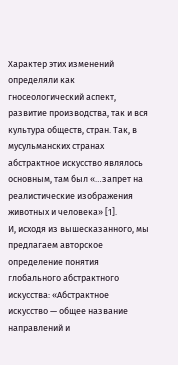Характер этих изменений определяли как гносеологический аспект, развитие производства, так и вся культура обществ, стран. Так, в мусульманских странах абстрактное искусство являлось основным, там был «…запрет на реалистические изображения животных и человека» [1].
И, исходя из вышесказанного, мы предлагаем авторское определение понятия глобального абстрактного искусства: «Абстрактное искусство — общее название направлений и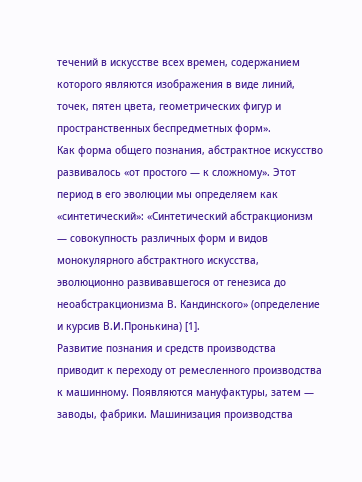течений в искусстве всех времен, содержанием которого являются изображения в виде линий, точек, пятен цвета, геометрических фигур и пространственных беспредметных форм».
Как форма общего познания, абстрактное искусство развивалось «от простого — к сложному». Этот период в его эволюции мы определяем как «синтетический»: «Синтетический абстракционизм — совокупность различных форм и видов монокулярного абстрактного искусства, эволюционно развивавшегося от генезиса до неоабстракционизма В. Кандинского» (определение и курсив В.И.Пронькина) [1].
Развитие познания и средств производства приводит к переходу от ремесленного производства к машинному. Появляются мануфактуры, затем — заводы, фабрики. Машинизация производства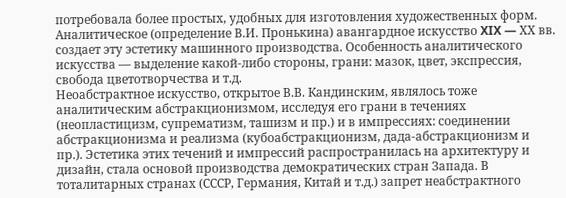потребовала более простых, удобных для изготовления художественных форм. Аналитическое (определение В.И. Пронькина) авангардное искусство XIX — ХХ вв. создает эту эстетику машинного производства. Особенность аналитического искусства — выделение какой-либо стороны, грани: мазок, цвет, экспрессия, свобода цветотворчества и т.д.
Неоабстрактное искусство, открытое В.В. Кандинским, являлось тоже аналитическим абстракционизмом, исследуя его грани в течениях (неопластицизм, супрематизм, ташизм и пр.) и в импрессиях: соединении абстракционизма и реализма (кубоабстракционизм, дада-абстракционизм и пр.). Эстетика этих течений и импрессий распространилась на архитектуру и дизайн, стала основой производства демократических стран Запада. В тоталитарных странах (СССР, Германия, Китай и т.д.) запрет неабстрактного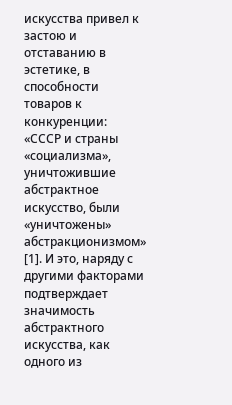искусства привел к застою и отставанию в эстетике, в способности товаров к конкуренции: «СССР и страны «социализма», уничтожившие абстрактное искусство, были «уничтожены» абстракционизмом» [1]. И это, наряду с другими факторами подтверждает значимость абстрактного искусства, как одного из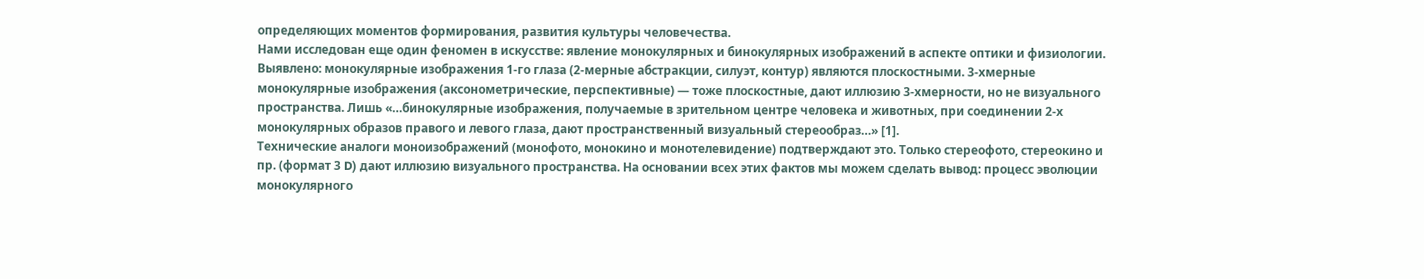определяющих моментов формирования, развития культуры человечества.
Нами исследован еще один феномен в искусстве: явление монокулярных и бинокулярных изображений в аспекте оптики и физиологии. Выявлено: монокулярные изображения 1-го глаза (2-мерные абстракции, силуэт, контур) являются плоскостными. 3-хмерные монокулярные изображения (аксонометрические, перспективные) — тоже плоскостные, дают иллюзию 3-хмерности, но не визуального пространства. Лишь «…бинокулярные изображения, получаемые в зрительном центре человека и животных, при соединении 2-х монокулярных образов правого и левого глаза, дают пространственный визуальный стереообраз…» [1].
Технические аналоги моноизображений (монофото, монокино и монотелевидение) подтверждают это. Только стереофото, стереокино и пр. (формат 3 D) дают иллюзию визуального пространства. На основании всех этих фактов мы можем сделать вывод: процесс эволюции монокулярного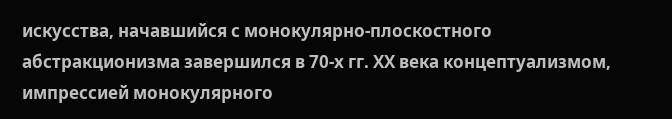искусства, начавшийся с монокулярно-плоскостного абстракционизма завершился в 70-х гг. ХХ века концептуализмом, импрессией монокулярного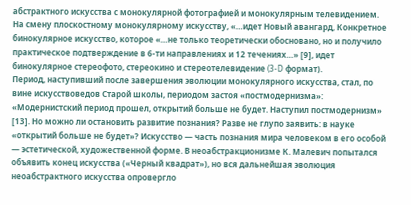абстрактного искусства с монокулярной фотографией и монокулярным телевидением.
На смену плоскостному монокулярному искусству, «…идет Новый авангард, Конкретное бинокулярное искусство, которое «…не только теоретически обосновано, но и получило практическое подтверждение в 6-ти направлениях и 12 течениях…» [9], идет бинокулярное стереофото, стереокино и стереотелевидение (3-D формат).
Период, наступивший после завершения эволюции монокулярного искусства, стал, по вине искусствоведов Старой школы, периодом застоя «постмодернизма»: «Модернистский период прошел, открытий больше не будет. Наступил постмодернизм» [13]. Но можно ли остановить развитие познания? Разве не глупо заявить: в науке «открытий больше не будет»? Искусство — часть познания мира человеком в его особой — эстетической, художественной форме. В неоабстракционизме К. Малевич попытался объявить конец искусства («Черный квадрат»), но вся дальнейшая эволюция неоабстрактного искусства опровергло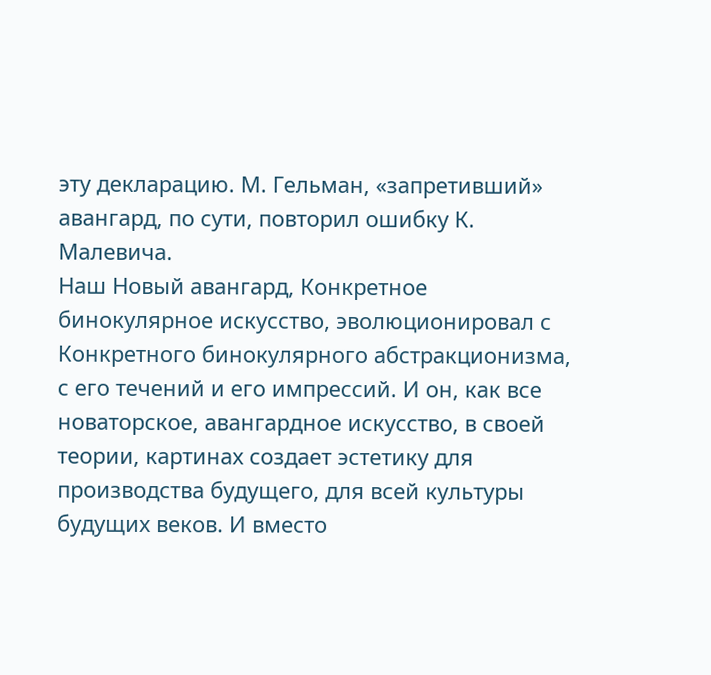эту декларацию. М. Гельман, «запретивший» авангард, по сути, повторил ошибку К. Малевича.
Наш Новый авангард, Конкретное бинокулярное искусство, эволюционировал с Конкретного бинокулярного абстракционизма, с его течений и его импрессий. И он, как все новаторское, авангардное искусство, в своей теории, картинах создает эстетику для производства будущего, для всей культуры будущих веков. И вместо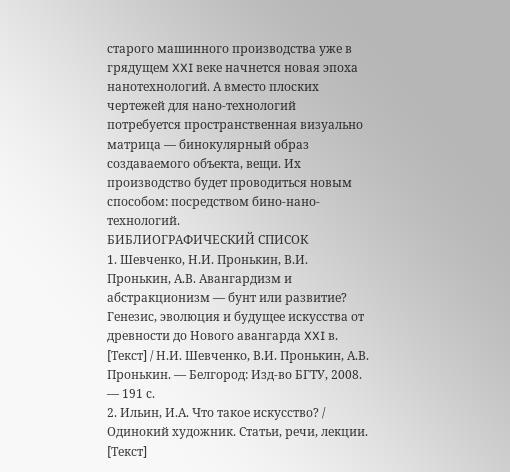старого машинного производства уже в грядущем XXI веке начнется новая эпоха нанотехнологий. А вместо плоских чертежей для нано-технологий потребуется пространственная визуально матрица — бинокулярный образ создаваемого объекта, вещи. Их производство будет проводиться новым способом: посредством бино-нано-технологий.
БИБЛИОГРАФИЧЕСКИЙ СПИСОК
1. Шевченко, Н.И. Пронькин, В.И. Пронькин, А.В. Авангардизм и абстракционизм — бунт или развитие? Генезис, эволюция и будущее искусства от древности до Нового авангарда XXI в. [Текст] / Н.И. Шевченко, В.И. Пронькин, А.В. Пронькин. — Белгород: Изд-во БГТУ, 2008. — 191 с.
2. Ильин, И.А. Что такое искусство? / Одинокий художник. Статьи, речи, лекции. [Текст]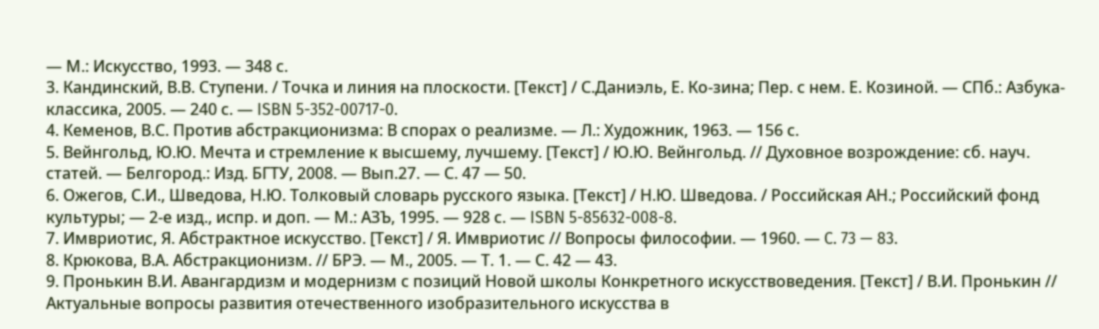— М.: Искусство, 1993. — 348 с.
3. Кандинский, В.В. Ступени. / Точка и линия на плоскости. [Текст] / С.Даниэль, Е. Ко-зина; Пер. с нем. Е. Козиной. — СПб.: Азбука-классика, 2005. — 240 с. — ISBN 5-352-00717-0.
4. Кеменов, В.С. Против абстракционизма: В спорах о реализме. — Л.: Художник, 1963. — 156 с.
5. Вейнгольд, Ю.Ю. Мечта и стремление к высшему, лучшему. [Текст] / Ю.Ю. Вейнгольд. // Духовное возрождение: сб. науч. статей. — Белгород.: Изд. БГТУ, 2008. — Вып.27. — С. 47 — 50.
6. Ожегов, С.И., Шведова, Н.Ю. Толковый словарь русского языка. [Текст] / Н.Ю. Шведова. / Российская АН.; Российский фонд культуры; — 2-е изд., испр. и доп. — М.: АЗЪ, 1995. — 928 с. — ISBN 5-85632-008-8.
7. Имвриотис, Я. Абстрактное искусство. [Текст] / Я. Имвриотис // Вопросы философии. — 1960. — C. 73 — 83.
8. Крюкова, В.А. Абстракционизм. // БРЭ. — М., 2005. — Т. 1. — С. 42 — 43.
9. Пронькин В.И. Авангардизм и модернизм с позиций Новой школы Конкретного искусствоведения. [Текст] / В.И. Пронькин // Актуальные вопросы развития отечественного изобразительного искусства в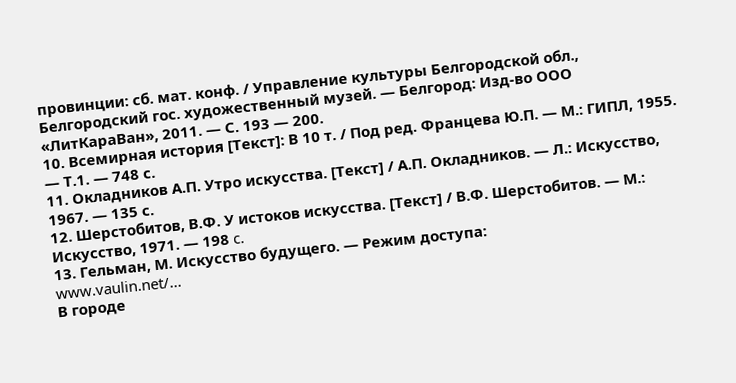провинции: сб. мат. конф. / Управление культуры Белгородской обл., Белгородский гос. художественный музей. — Белгород: Изд-во ООО «ЛитКараВан», 2011. — С. 193 — 200.
10. Всемирная история [Текст]: В 10 т. / Под ред. Францева Ю.П. — М.: ГИПЛ, 1955. — Т.1. — 748 с.
11. Окладников А.П. Утро искусства. [Текст] / А.П. Окладников. — Л.: Искусство, 1967. — 135 с.
12. Шерстобитов, В.Ф. У истоков искусства. [Текст] / В.Ф. Шерстобитов. — М.: Искусство, 1971. — 198 c.
13. Гельман, М. Искусство будущего. — Режим доступа:
www.vaulin.net/...
В городе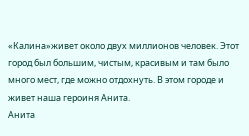«Калина»живет около двух миллионов человек. Этот город был большим, чистым, красивым и там было много мест, где можно отдохнуть. В этом городе и живет наша героиня Анита.
Анита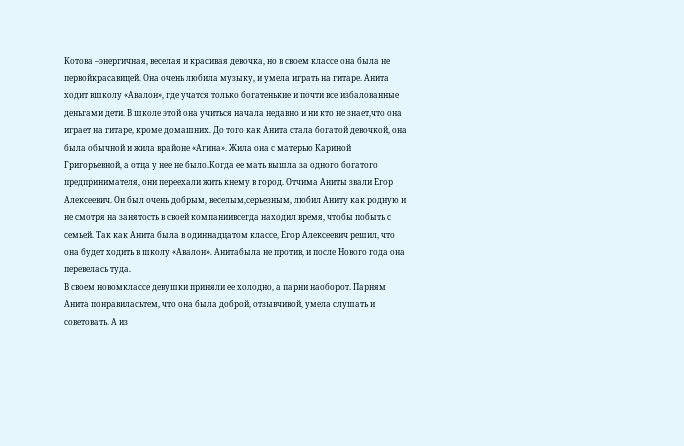Котова –энергичная, веселая и красивая девочка, но в своем классе она была не первойкрасавицей. Она очень любила музыку, и умела играть на гитаре. Анита ходит вшколу «Авалон», где учатся только богатенькие и почти все избалованные деньгами дети. В школе этой она учиться начала недавно и ни кто не знает,что она играет на гитаре, кроме домашних. До того как Анита стала богатой девочкой, она была обычной и жила врайоне «Агина». Жила она с матерью Кариной Григорьевной, а отца у нее не было.Когда ее мать вышла за одного богатого предпринимателя, они переехали жить кнему в город. Отчима Аниты звали Егор Алексеевич. Он был очень добрым, веселым,серьезным, любил Аниту как родную и не смотря на занятость в своей компаниивсегда находил время, чтобы побыть с семьей. Так как Анита была в одиннадцатом классе, Егор Алексеевич решил, что она будет ходить в школу «Авалон». Анитабыла не против, и после Нового года она перевелась туда.
В своем новомклассе девушки приняли ее холодно, а парни наоборот. Парням Анита понравиласьтем, что она была доброй, отзывчивой, умела слушать и советовать. А из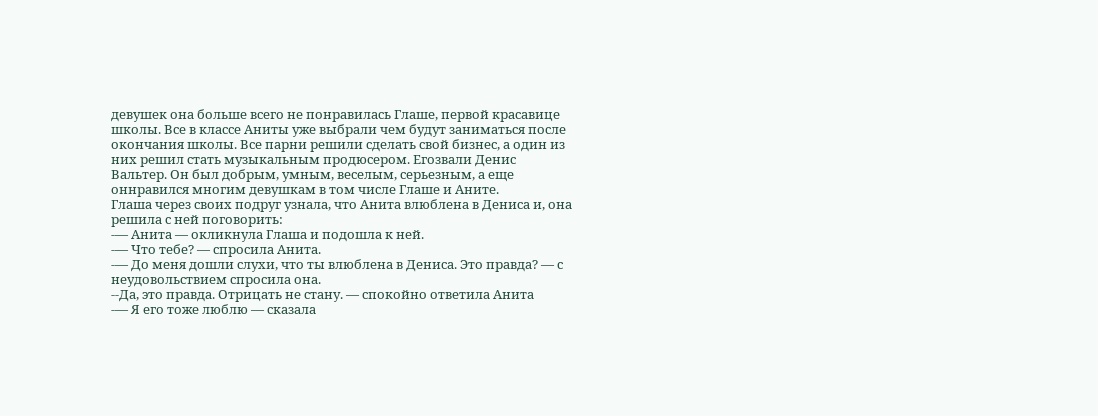девушек она больше всего не понравилась Глаше, первой красавице школы. Все в классе Аниты уже выбрали чем будут заниматься после окончания школы. Все парни решили сделать свой бизнес, а один из них решил стать музыкальным продюсером. Егозвали Денис Вальтер. Он был добрым, умным, веселым, серьезным, а еще оннравился многим девушкам в том числе Глаше и Аните.
Глаша через своих подруг узнала, что Анита влюблена в Дениса и, она решила с ней поговорить:
-— Анита — окликнула Глаша и подошла к ней.
-— Что тебе? — спросила Анита.
-— До меня дошли слухи, что ты влюблена в Дениса. Это правда? — с неудовольствием спросила она.
--Да, это правда. Отрицать не стану. — спокойно ответила Анита
-— Я его тоже люблю — сказала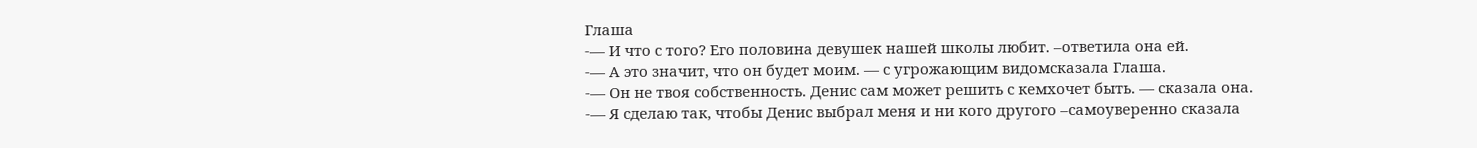Глаша
-— И что с того? Его половина девушек нашей школы любит. –ответила она ей.
-— А это значит, что он будет моим. — с угрожающим видомсказала Глаша.
-— Он не твоя собственность. Денис сам может решить с кемхочет быть. — сказала она.
-— Я сделаю так, чтобы Денис выбрал меня и ни кого другого –самоуверенно сказала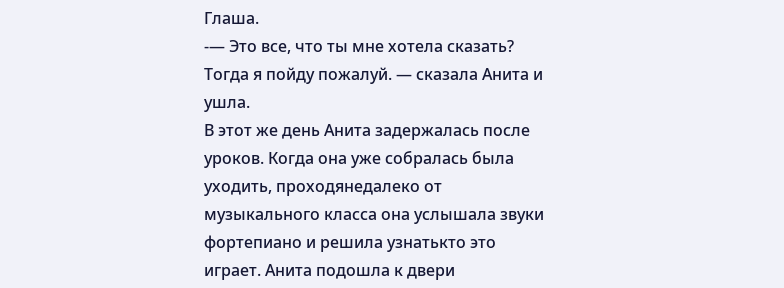Глаша.
-— Это все, что ты мне хотела сказать? Тогда я пойду пожалуй. — сказала Анита и ушла.
В этот же день Анита задержалась после уроков. Когда она уже собралась была уходить, проходянедалеко от музыкального класса она услышала звуки фортепиано и решила узнатькто это играет. Анита подошла к двери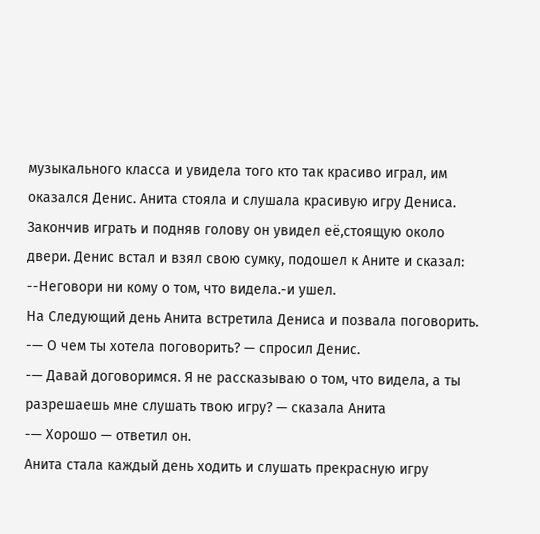музыкального класса и увидела того кто так красиво играл, им оказался Денис. Анита стояла и слушала красивую игру Дениса. Закончив играть и подняв голову он увидел её,стоящую около двери. Денис встал и взял свою сумку, подошел к Аните и сказал:
--Неговори ни кому о том, что видела.-и ушел.
На Следующий день Анита встретила Дениса и позвала поговорить.
-— О чем ты хотела поговорить? — спросил Денис.
-— Давай договоримся. Я не рассказываю о том, что видела, а ты разрешаешь мне слушать твою игру? — сказала Анита
-— Хорошо — ответил он.
Анита стала каждый день ходить и слушать прекрасную игру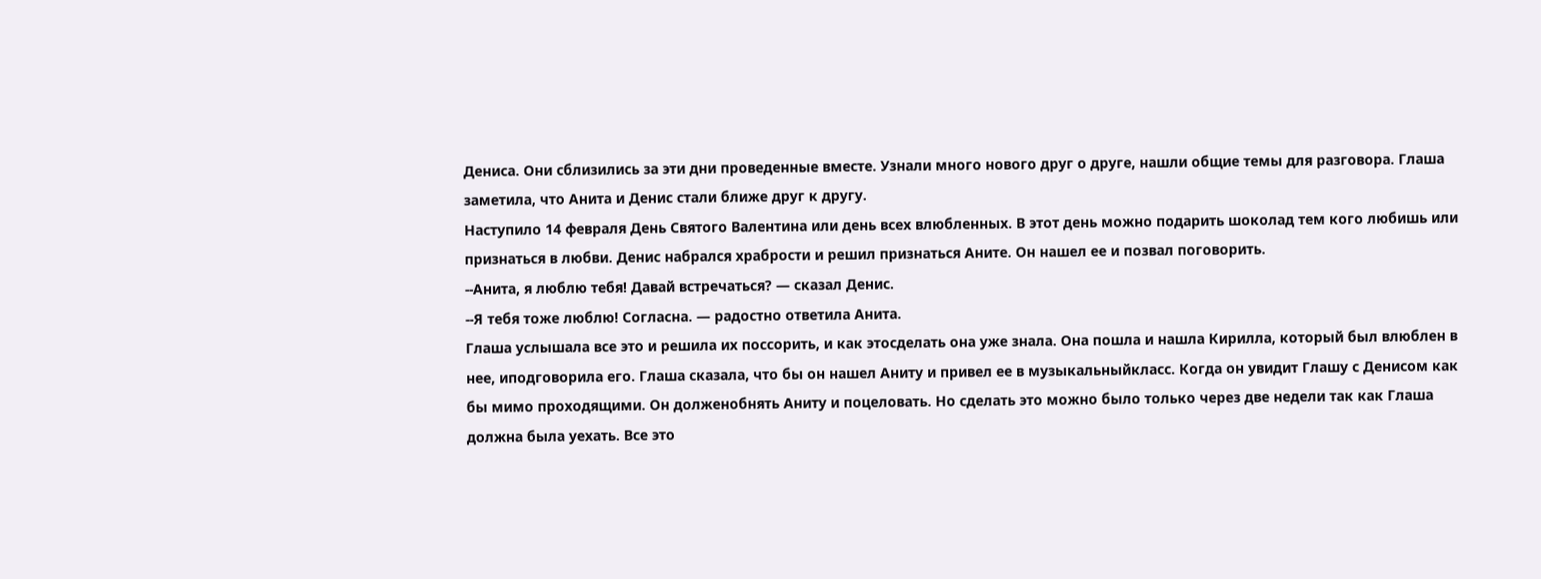Дениса. Они сблизились за эти дни проведенные вместе. Узнали много нового друг о друге, нашли общие темы для разговора. Глаша заметила, что Анита и Денис стали ближе друг к другу.
Наступило 14 февраля День Святого Валентина или день всех влюбленных. В этот день можно подарить шоколад тем кого любишь или признаться в любви. Денис набрался храбрости и решил признаться Аните. Он нашел ее и позвал поговорить.
--Анита, я люблю тебя! Давай встречаться? — сказал Денис.
--Я тебя тоже люблю! Согласна. — радостно ответила Анита.
Глаша услышала все это и решила их поссорить, и как этосделать она уже знала. Она пошла и нашла Кирилла, который был влюблен в нее, иподговорила его. Глаша сказала, что бы он нашел Аниту и привел ее в музыкальныйкласс. Когда он увидит Глашу с Денисом как бы мимо проходящими. Он долженобнять Аниту и поцеловать. Но сделать это можно было только через две недели так как Глаша должна была уехать. Все это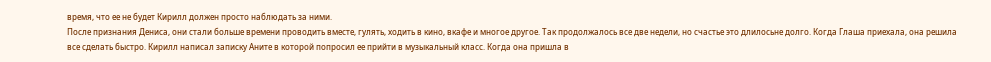время, что ее не будет Кирилл должен просто наблюдать за ними.
После признания Дениса, они стали больше времени проводить вместе, гулять, ходить в кино, вкафе и многое другое. Так продолжалось все две недели, но счастье это длилосьне долго. Когда Глаша приехала, она решила все сделать быстро. Кирилл написал записку Аните в которой попросил ее прийти в музыкальный класс. Когда она пришла в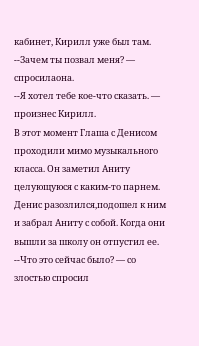кабинет, Кирилл уже был там.
--Зачем ты позвал меня? — спросилаона.
--Я хотел тебе кое-что сказать. — произнес Кирилл.
В этот момент Глаша с Денисом проходили мимо музыкального класса. Он заметил Аниту целующуюся с каким-то парнем. Денис разозлился,подошел к ним и забрал Аниту с собой. Когда они вышли за школу он отпустил ее.
--Что это сейчас было? — со злостью спросил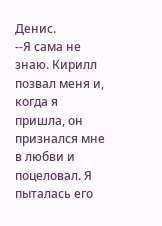Денис.
--Я сама не знаю. Кирилл позвал меня и, когда я пришла, он признался мне в любви и поцеловал. Я пыталась его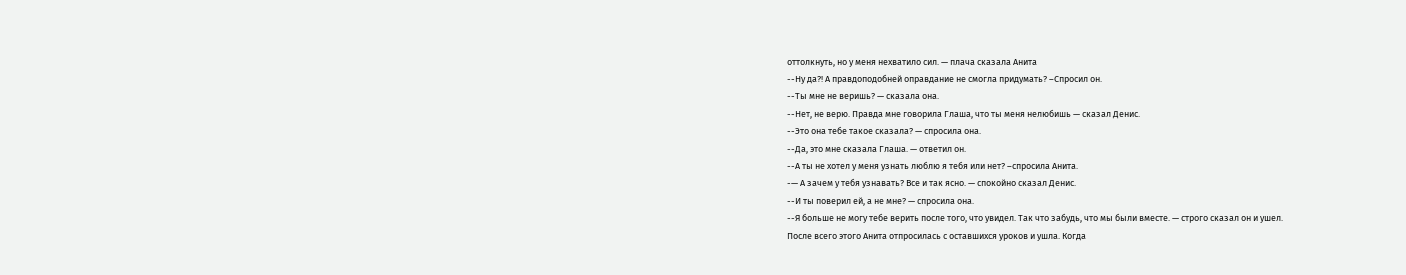оттолкнуть, но у меня нехватило сил. — плача сказала Анита
--Ну да?! А правдоподобней оправдание не смогла придумать? –Спросил он.
--Ты мне не веришь? — сказала она.
--Нет, не верю. Правда мне говорила Глаша, что ты меня нелюбишь — сказал Денис.
--Это она тебе такое сказала? — спросила она.
--Да, это мне сказала Глаша. — ответил он.
--А ты не хотел у меня узнать люблю я тебя или нет? –спросила Анита.
-— А зачем у тебя узнавать? Все и так ясно. — спокойно сказал Денис.
--И ты поверил ей, а не мне? — спросила она.
--Я больше не могу тебе верить после того, что увидел. Так что забудь, что мы были вместе. — строго сказал он и ушел.
После всего этого Анита отпросилась с оставшихся уроков и ушла. Когда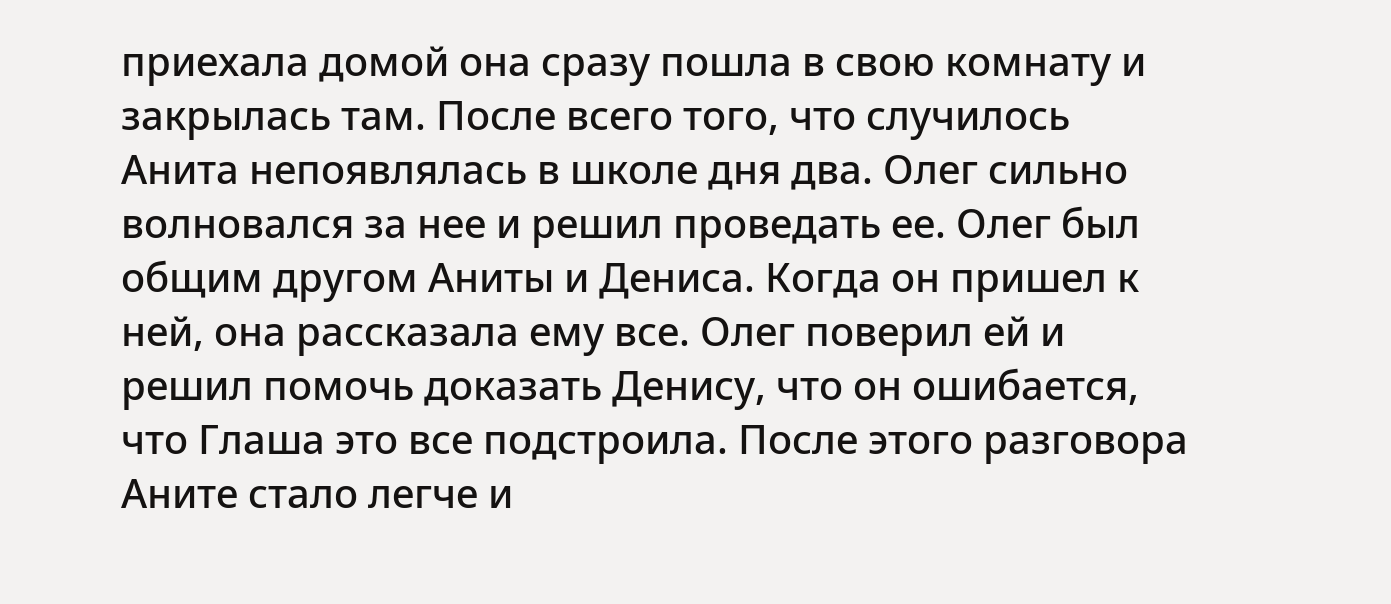приехала домой она сразу пошла в свою комнату и закрылась там. После всего того, что случилось Анита непоявлялась в школе дня два. Олег сильно волновался за нее и решил проведать ее. Олег был общим другом Аниты и Дениса. Когда он пришел к ней, она рассказала ему все. Олег поверил ей и решил помочь доказать Денису, что он ошибается, что Глаша это все подстроила. После этого разговора Аните стало легче и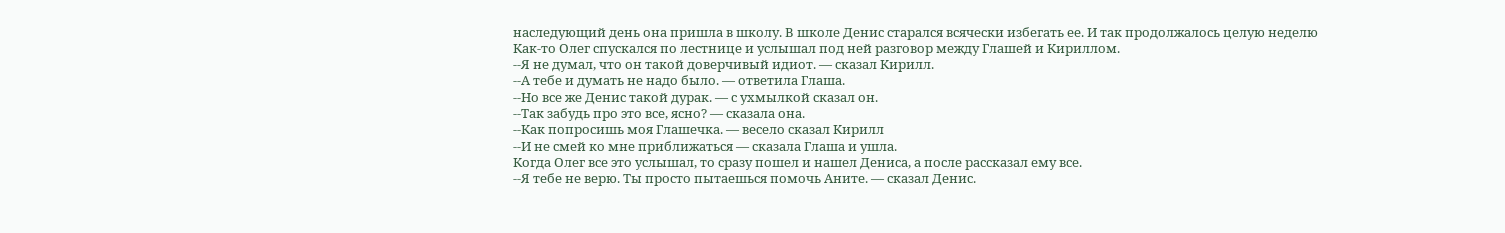наследующий день она пришла в школу. В школе Денис старался всячески избегать ее. И так продолжалось целую неделю
Как-то Олег спускался по лестнице и услышал под ней разговор между Глашей и Кириллом.
--Я не думал, что он такой доверчивый идиот. — сказал Кирилл.
--А тебе и думать не надо было. — ответила Глаша.
--Но все же Денис такой дурак. — с ухмылкой сказал он.
--Так забудь про это все, ясно? — сказала она.
--Как попросишь моя Глашечка. — весело сказал Кирилл
--И не смей ко мне приближаться — сказала Глаша и ушла.
Когда Олег все это услышал, то сразу пошел и нашел Дениса, а после рассказал ему все.
--Я тебе не верю. Ты просто пытаешься помочь Аните. — сказал Денис.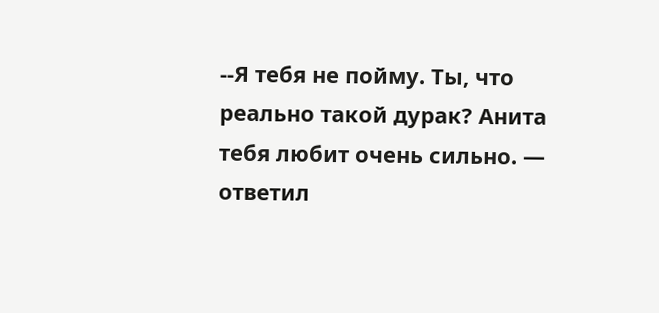--Я тебя не пойму. Ты, что реально такой дурак? Анита тебя любит очень сильно. — ответил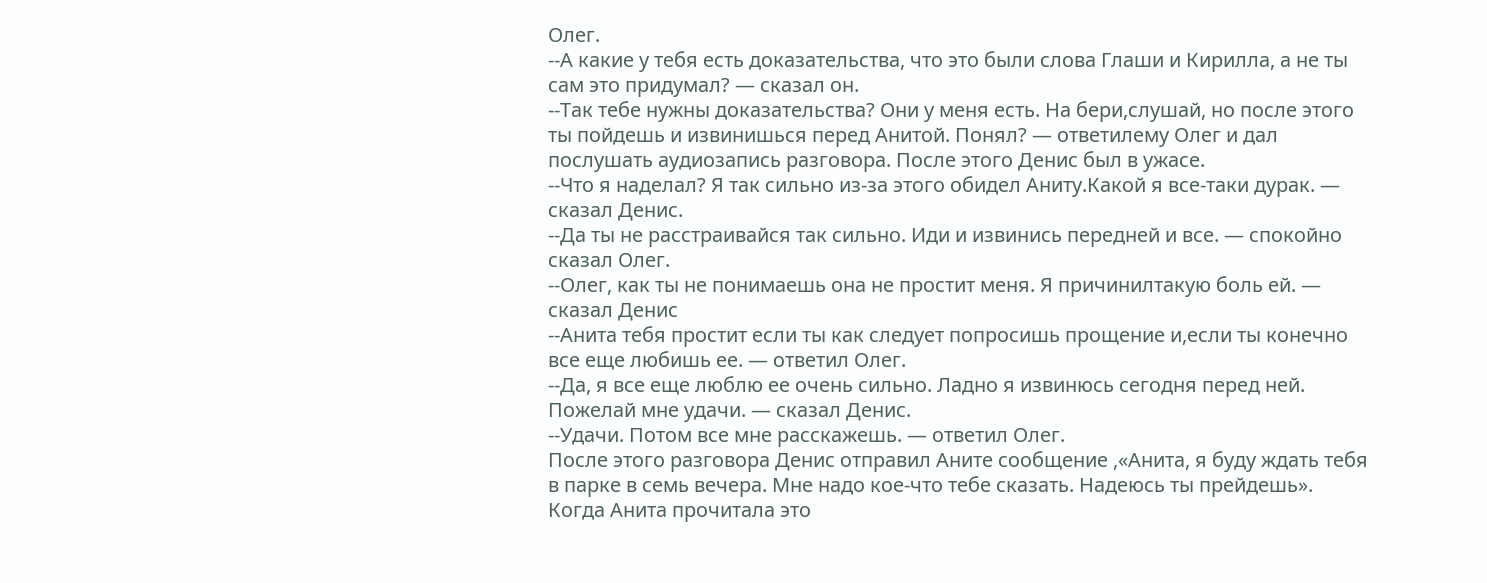Олег.
--А какие у тебя есть доказательства, что это были слова Глаши и Кирилла, а не ты сам это придумал? — сказал он.
--Так тебе нужны доказательства? Они у меня есть. На бери,слушай, но после этого ты пойдешь и извинишься перед Анитой. Понял? — ответилему Олег и дал послушать аудиозапись разговора. После этого Денис был в ужасе.
--Что я наделал? Я так сильно из-за этого обидел Аниту.Какой я все-таки дурак. — сказал Денис.
--Да ты не расстраивайся так сильно. Иди и извинись передней и все. — спокойно сказал Олег.
--Олег, как ты не понимаешь она не простит меня. Я причинилтакую боль ей. — сказал Денис
--Анита тебя простит если ты как следует попросишь прощение и,если ты конечно все еще любишь ее. — ответил Олег.
--Да, я все еще люблю ее очень сильно. Ладно я извинюсь сегодня перед ней. Пожелай мне удачи. — сказал Денис.
--Удачи. Потом все мне расскажешь. — ответил Олег.
После этого разговора Денис отправил Аните сообщение ,«Анита, я буду ждать тебя в парке в семь вечера. Мне надо кое-что тебе сказать. Надеюсь ты прейдешь». Когда Анита прочитала это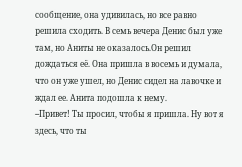сообщение, она удивилась, но все равно решила сходить. В семь вечера Денис был уже там, но Аниты не оказалось.Он решил дождаться её. Она пришла в восемь и думала, что он уже ушел, но Денис сидел на лавочке и ждал ее. Анита подошла к нему.
--Привет! Ты просил, чтобы я пришла. Ну вот я здесь, что ты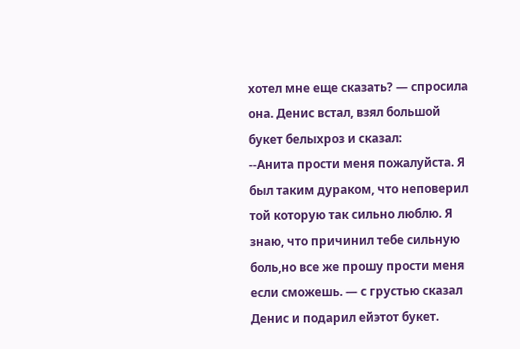хотел мне еще сказать? — спросила она. Денис встал, взял большой букет белыхроз и сказал:
--Анита прости меня пожалуйста. Я был таким дураком, что неповерил той которую так сильно люблю. Я знаю, что причинил тебе сильную боль,но все же прошу прости меня если сможешь. — с грустью сказал Денис и подарил ейэтот букет.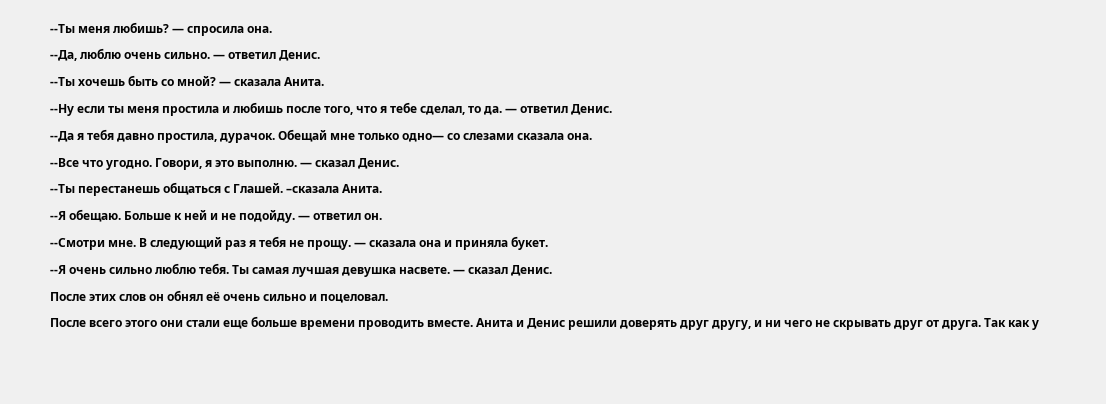--Ты меня любишь? — спросила она.
--Да, люблю очень сильно. — ответил Денис.
--Ты хочешь быть со мной? — сказала Анита.
--Ну если ты меня простила и любишь после того, что я тебе сделал, то да. — ответил Денис.
--Да я тебя давно простила, дурачок. Обещай мне только одно— со слезами сказала она.
--Все что угодно. Говори, я это выполню. — сказал Денис.
--Ты перестанешь общаться с Глашей. –сказала Анита.
--Я обещаю. Больше к ней и не подойду. — ответил он.
--Смотри мне. В следующий раз я тебя не прощу. — сказала она и приняла букет.
--Я очень сильно люблю тебя. Ты самая лучшая девушка насвете. — сказал Денис.
После этих слов он обнял её очень сильно и поцеловал.
После всего этого они стали еще больше времени проводить вместе. Анита и Денис решили доверять друг другу, и ни чего не скрывать друг от друга. Так как у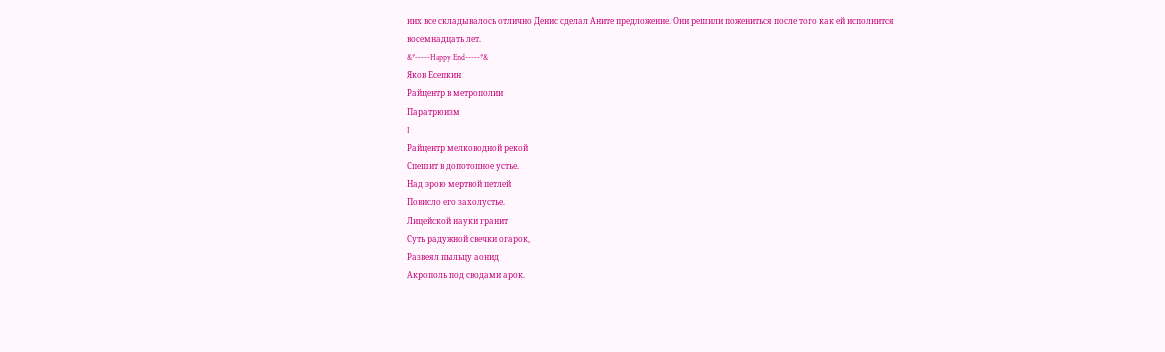них все складывалось отлично Денис сделал Аните предложение. Они решили пожениться после того как ей исполнится восемнадцать лет.
&*-----Happy End-----*&
Яков Есепкин
Райцентр в метрополии
Паратрюизм
I
Райцентр мелководной рекой
Спешит в допотопное устье.
Над эрою мертвой петлей
Повисло его захолустье.
Лицейской науки гранит
Суть радужной свечки огарок,
Развеял пыльцу аонид
Акрополь под сводами арок.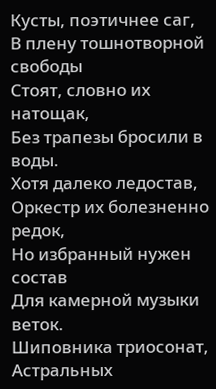Кусты, поэтичнее саг,
В плену тошнотворной свободы
Стоят, словно их натощак,
Без трапезы бросили в воды.
Хотя далеко ледостав,
Оркестр их болезненно редок,
Но избранный нужен состав
Для камерной музыки веток.
Шиповника триосонат,
Астральных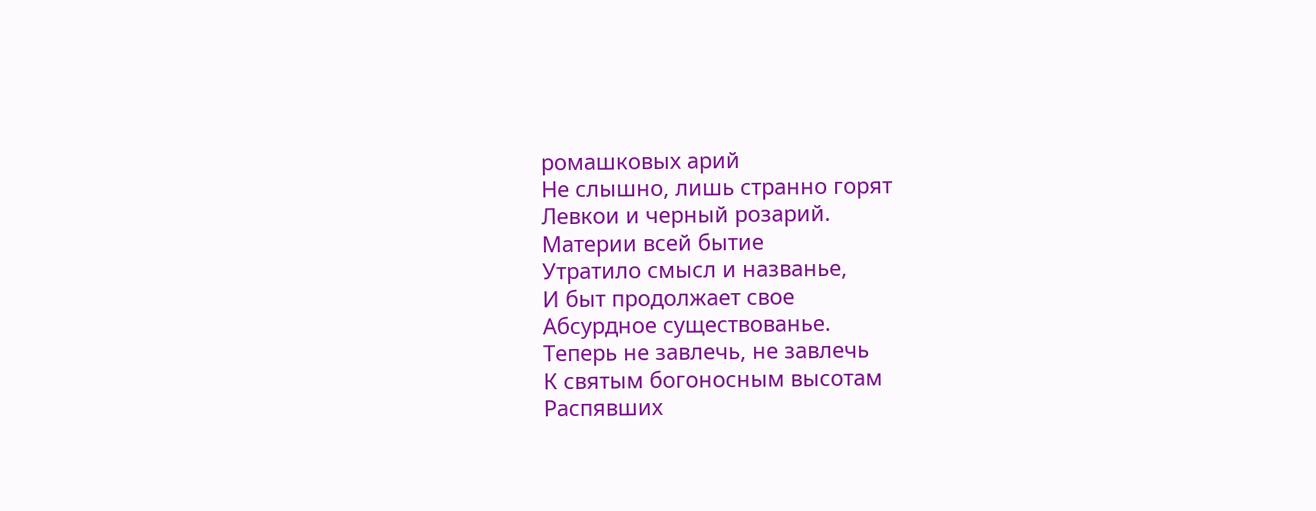ромашковых арий
Не слышно, лишь странно горят
Левкои и черный розарий.
Материи всей бытие
Утратило смысл и названье,
И быт продолжает свое
Абсурдное существованье.
Теперь не завлечь, не завлечь
К святым богоносным высотам
Распявших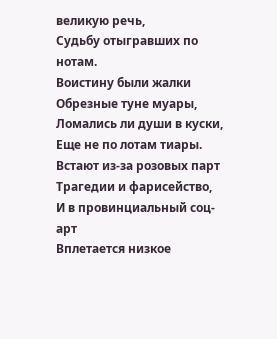великую речь,
Судьбу отыгравших по нотам.
Воистину были жалки
Обрезные туне муары,
Ломались ли души в куски,
Еще не по лотам тиары.
Встают из-за розовых парт
Трагедии и фарисейство,
И в провинциальный соц-арт
Вплетается низкое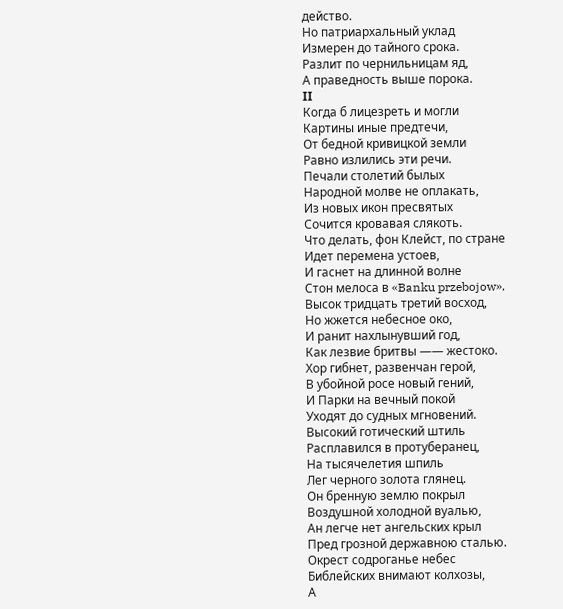действо.
Но патриархальный уклад
Измерен до тайного срока.
Разлит по чернильницам яд,
А праведность выше порока.
ΙΙ
Когда б лицезреть и могли
Картины иные предтечи,
От бедной кривицкой земли
Равно излились эти речи.
Печали столетий былых
Народной молве не оплакать,
Из новых икон пресвятых
Сочится кровавая слякоть.
Что делать, фон Клейст, по стране
Идет перемена устоев,
И гаснет на длинной волне
Стон мелоса в «Banku przebojow».
Высок тридцать третий восход,
Но жжется небесное око,
И ранит нахлынувший год,
Как лезвие бритвы —— жестоко.
Хор гибнет, развенчан герой,
В убойной росе новый гений,
И Парки на вечный покой
Уходят до судных мгновений.
Высокий готический штиль
Расплавился в протуберанец,
На тысячелетия шпиль
Лег черного золота глянец.
Он бренную землю покрыл
Воздушной холодной вуалью,
Ан легче нет ангельских крыл
Пред грозной державною сталью.
Окрест содроганье небес
Библейских внимают колхозы,
А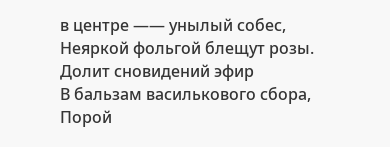в центре —— унылый собес,
Неяркой фольгой блещут розы.
Долит сновидений эфир
В бальзам василькового сбора,
Порой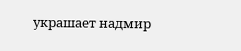украшает надмир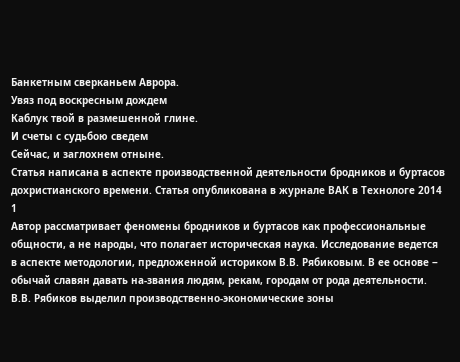Банкетным сверканьем Аврора.
Увяз под воскресным дождем
Каблук твой в размешенной глине.
И счеты с судьбою сведем
Сейчас, и заглохнем отныне.
Статья написана в аспекте производственной деятельности бродников и буртасов дохристианского времени. Статья опубликована в журнале ВАК в Технологе 2014 1
Автор рассматривает феномены бродников и буртасов как профессиональные общности, а не народы, что полагает историческая наука. Исследование ведется в аспекте методологии, предложенной историком В.В. Рябиковым. В ее основе ‒ обычай славян давать на-звания людям, рекам, городам от рода деятельности. В.В. Рябиков выделил производственно-экономические зоны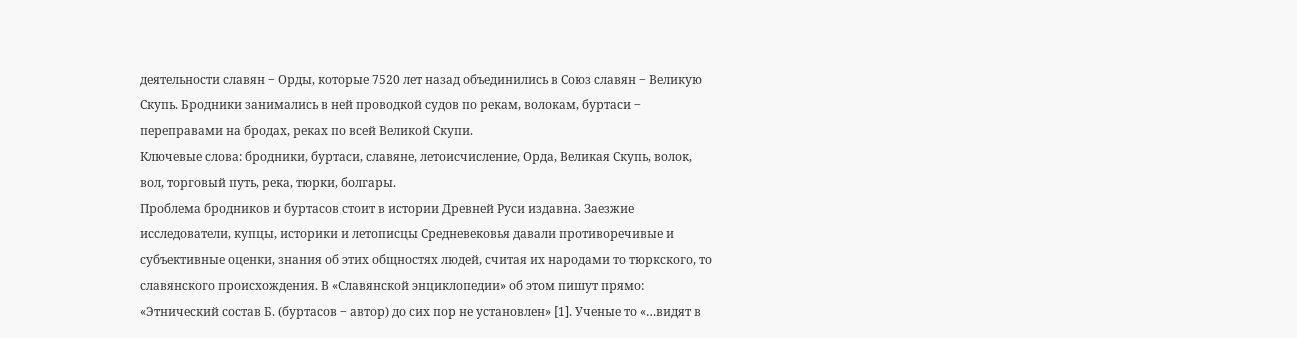деятельности славян ‒ Орды, которые 7520 лет назад объединились в Союз славян ‒ Великую Скупь. Бродники занимались в ней проводкой судов по рекам, волокам, буртаси ‒ переправами на бродах, реках по всей Великой Скупи.
Ключевые слова: бродники, буртаси, славяне, летоисчисление, Орда, Великая Скупь, волок, вол, торговый путь, река, тюрки, болгары.
Проблема бродников и буртасов стоит в истории Древней Руси издавна. Заезжие исследователи, купцы, историки и летописцы Средневековья давали противоречивые и субъективные оценки, знания об этих общностях людей, считая их народами то тюркского, то славянского происхождения. В «Славянской энциклопедии» об этом пишут прямо: «Этнический состав Б. (буртасов ‒ автор) до сих пор не установлен» [1]. Ученые то «…видят в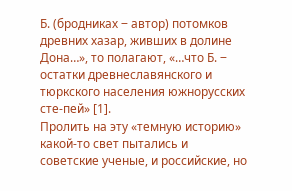Б. (бродниках ‒ автор) потомков древних хазар, живших в долине Дона…», то полагают, «…что Б. ‒ остатки древнеславянского и тюркского населения южнорусских сте-пей» [1].
Пролить на эту «темную историю» какой-то свет пытались и советские ученые, и российские, но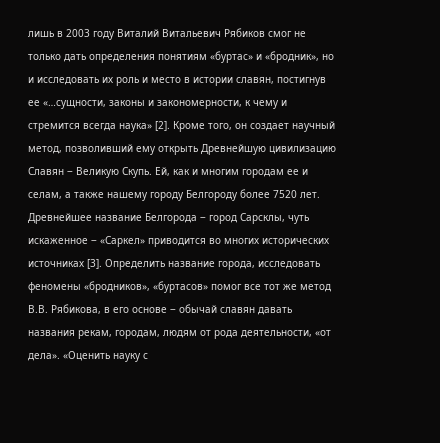лишь в 2003 году Виталий Витальевич Рябиков смог не только дать определения понятиям «буртас» и «бродник», но и исследовать их роль и место в истории славян, постигнув ее «…сущности, законы и закономерности, к чему и стремится всегда наука» [2]. Кроме того, он создает научный метод, позволивший ему открыть Древнейшую цивилизацию Славян ‒ Великую Скупь. Ей, как и многим городам ее и селам, а также нашему городу Белгороду более 7520 лет. Древнейшее название Белгорода ‒ город Сарсклы, чуть искаженное ‒ «Саркел» приводится во многих исторических источниках [3]. Определить название города, исследовать феномены «бродников», «буртасов» помог все тот же метод В.В. Рябикова, в его основе ‒ обычай славян давать названия рекам, городам, людям от рода деятельности, «от дела». «Оценить науку с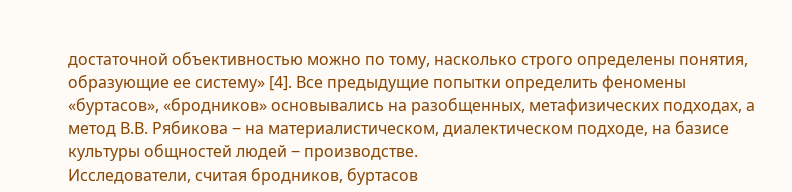достаточной объективностью можно по тому, насколько строго определены понятия, образующие ее систему» [4]. Все предыдущие попытки определить феномены «буртасов», «бродников» основывались на разобщенных, метафизических подходах, а метод В.В. Рябикова ‒ на материалистическом, диалектическом подходе, на базисе культуры общностей людей ‒ производстве.
Исследователи, считая бродников, буртасов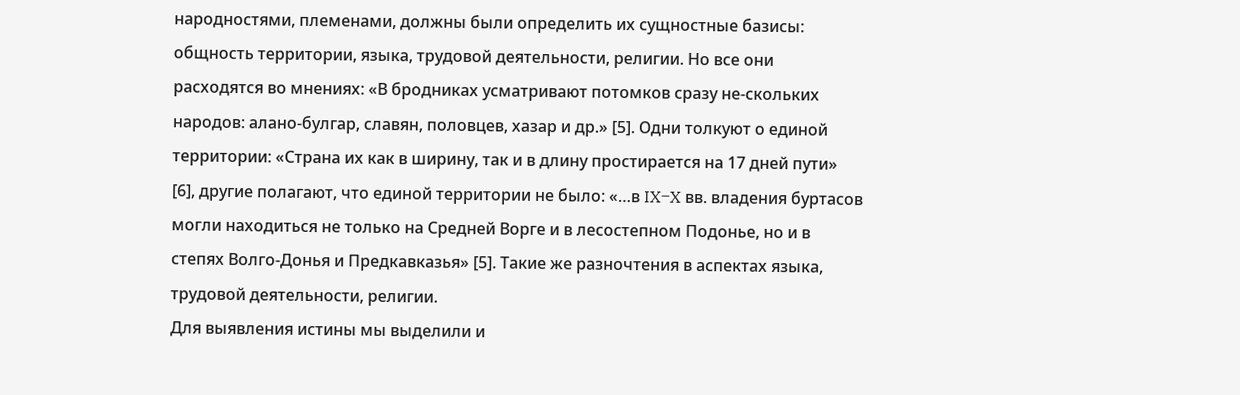народностями, племенами, должны были определить их сущностные базисы: общность территории, языка, трудовой деятельности, религии. Но все они расходятся во мнениях: «В бродниках усматривают потомков сразу не-скольких народов: алано-булгар, славян, половцев, хазар и др.» [5]. Одни толкуют о единой территории: «Страна их как в ширину, так и в длину простирается на 17 дней пути» [6], другие полагают, что единой территории не было: «…в IX‒X вв. владения буртасов могли находиться не только на Средней Ворге и в лесостепном Подонье, но и в степях Волго-Донья и Предкавказья» [5]. Такие же разночтения в аспектах языка, трудовой деятельности, религии.
Для выявления истины мы выделили и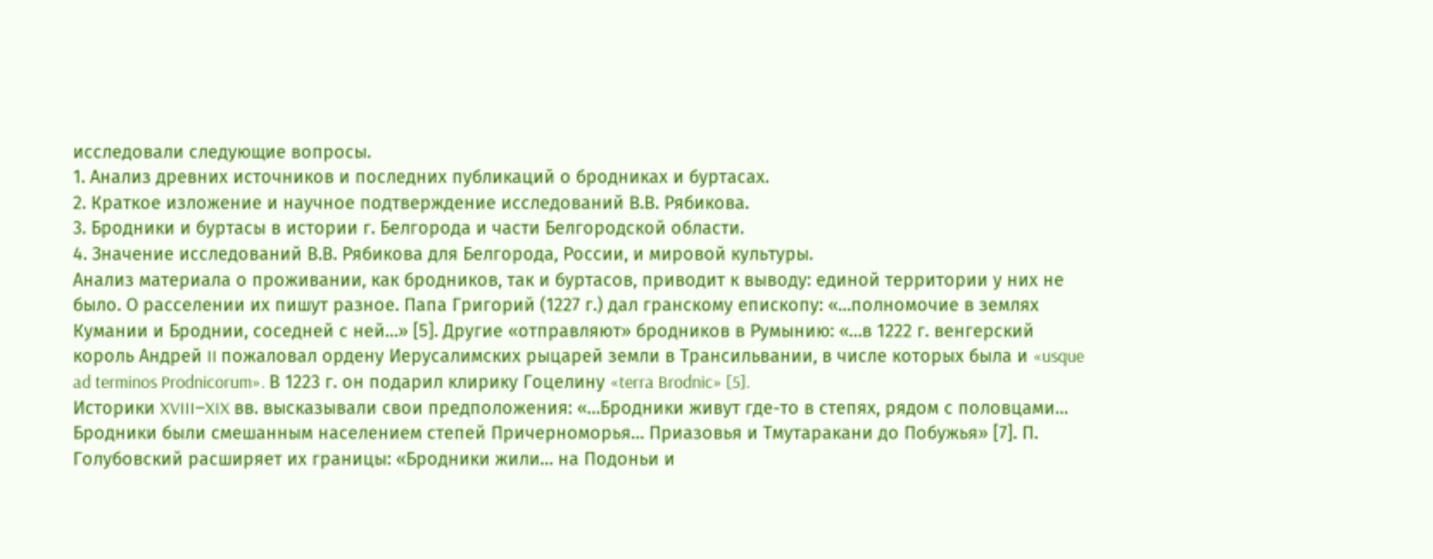исследовали следующие вопросы.
1. Анализ древних источников и последних публикаций о бродниках и буртасах.
2. Краткое изложение и научное подтверждение исследований В.В. Рябикова.
3. Бродники и буртасы в истории г. Белгорода и части Белгородской области.
4. Значение исследований В.В. Рябикова для Белгорода, России, и мировой культуры.
Анализ материала о проживании, как бродников, так и буртасов, приводит к выводу: единой территории у них не было. О расселении их пишут разное. Папа Григорий (1227 г.) дал гранскому епископу: «…полномочие в землях Кумании и Броднии, соседней с ней…» [5]. Другие «отправляют» бродников в Румынию: «…в 1222 г. венгерский король Андрей II пожаловал ордену Иерусалимских рыцарей земли в Трансильвании, в числе которых была и «usque ad terminos Prodnicorum». В 1223 г. он подарил клирику Гоцелину «terra Brodnic» [5].
Историки XVIII‒XIX вв. высказывали свои предположения: «…Бродники живут где-то в степях, рядом с половцами… Бродники были смешанным населением степей Причерноморья… Приазовья и Тмутаракани до Побужья» [7]. П. Голубовский расширяет их границы: «Бродники жили… на Подоньи и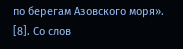по берегам Азовского моря». [8]. Со слов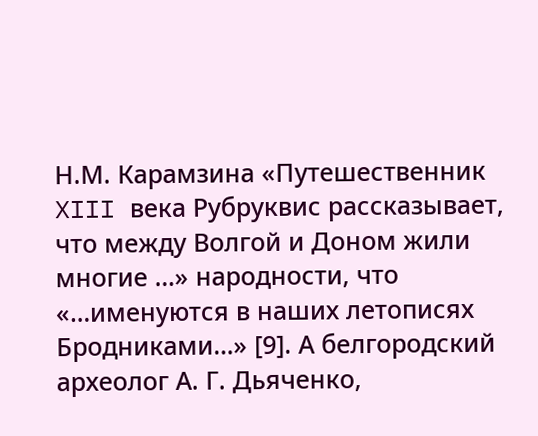Н.М. Карамзина «Путешественник XIII века Рубруквис рассказывает, что между Волгой и Доном жили многие …» народности, что «…именуются в наших летописях Бродниками…» [9]. А белгородский археолог А. Г. Дьяченко,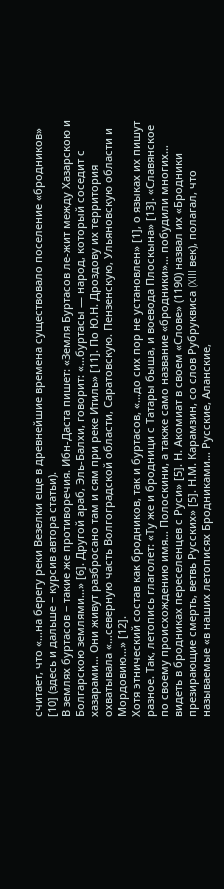считает, что «…на берегу реки Везелки еще в древнейшие времена существовало поселение «бродников» [10] (здесь и дальше ‒ курсив автора статьи).
В землях буртасов ‒ такие же противоречия. Ибн-Даста пишет: «Земля Буртасов ле-жит между Хазарскою и Болгарскою землями…» [6]. Другой араб, Эль-Балхи, говорит: «…буртасы — народ, который соседит с хазарами… Они живут разбросано там и сям при реке Итиль» [11]. По Ю.Н. Дроздову их территория охватывала «…северную часть Волгоградской области, Саратовскую. Пензенскую, Ульяновскую области и Мордовию…» [12].
Хотя этнический состав как бродников, так и буртасов, «…до сих пор не установлен» [1], о языках их пишут разное. Так, летопись глаголет: «Ту же и бродници с Татары быша, и воевода Плоскына» [13]. «Славянское по своему происхождению имя… Полоскини, а также само название «бродники»… побудили многих… видеть в бродниках переселенцев с Руси» [5]. Н. Акомиат в своем «Слове» (1190) назвал их «Бродники презирающие смерть, ветвь Русских» [5]. Н.М. Карамзин, со слов Рубруквиса (XIII век), полагал, что называемые «в наших летописях Бродниками… Русские, Аланские,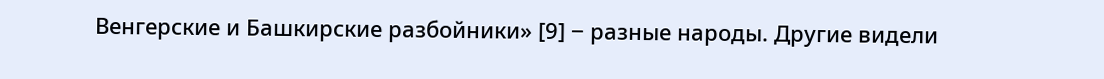Венгерские и Башкирские разбойники» [9] ‒ разные народы. Другие видели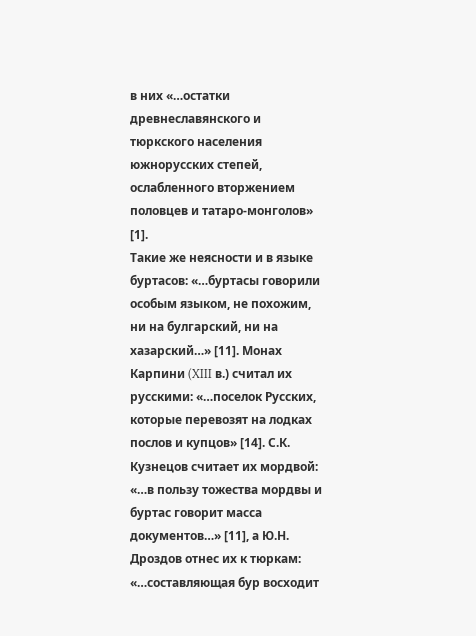в них «…остатки древнеславянского и тюркского населения южнорусских степей, ослабленного вторжением половцев и татаро-монголов» [1].
Такие же неясности и в языке буртасов: «…буртасы говорили особым языком, не похожим, ни на булгарский, ни на хазарский…» [11]. Монах Карпини (XIII в.) считал их русскими: «…поселок Русских, которые перевозят на лодках послов и купцов» [14]. С.К. Кузнецов считает их мордвой: «…в пользу тожества мордвы и буртас говорит масса документов…» [11], а Ю.Н. Дроздов отнес их к тюркам: «…составляющая бур восходит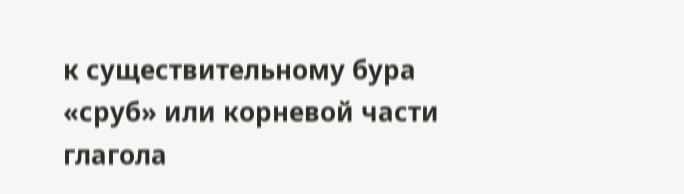к существительному бура «сруб» или корневой части глагола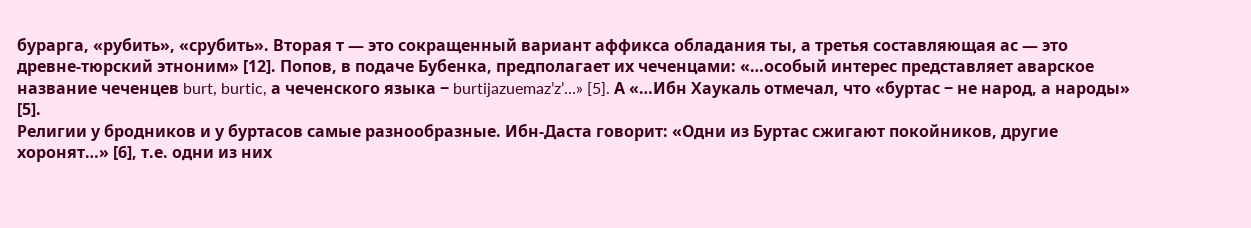бурарга, «рубить», «срубить». Вторая т — это сокращенный вариант аффикса обладания ты, а третья составляющая ас — это древне-тюрский этноним» [12]. Попов, в подаче Бубенка, предполагает их чеченцами: «…особый интерес представляет аварское название чеченцев burt, burtic, а чеченского языка ‒ burtijazuemaz’z’…» [5]. А «…Ибн Хаукаль отмечал, что «буртас ‒ не народ, а народы» [5].
Религии у бродников и у буртасов самые разнообразные. Ибн-Даста говорит: «Одни из Буртас сжигают покойников, другие хоронят…» [6], т.е. одни из них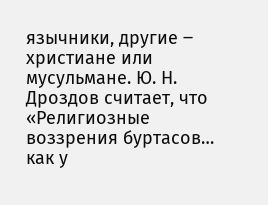язычники, другие ‒ христиане или мусульмане. Ю. Н. Дроздов считает, что «Религиозные воззрения буртасов… как у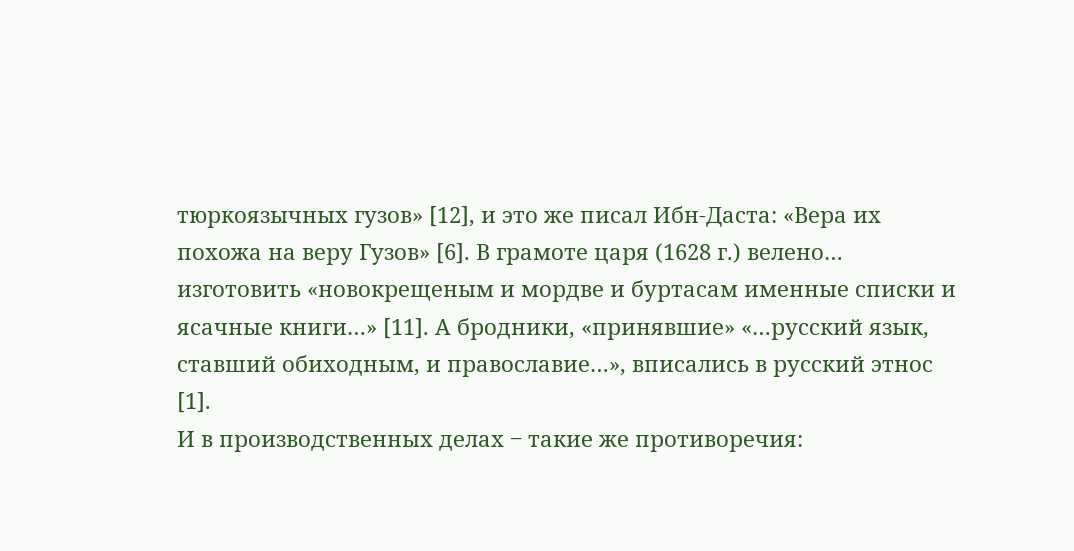тюркоязычных гузов» [12], и это же писал Ибн-Даста: «Вера их похожа на веру Гузов» [6]. В грамоте царя (1628 г.) велено… изготовить «новокрещеным и мордве и буртасам именные списки и ясачные книги…» [11]. А бродники, «принявшие» «…русский язык, ставший обиходным, и православие…», вписались в русский этнос [1].
И в производственных делах ‒ такие же противоречия: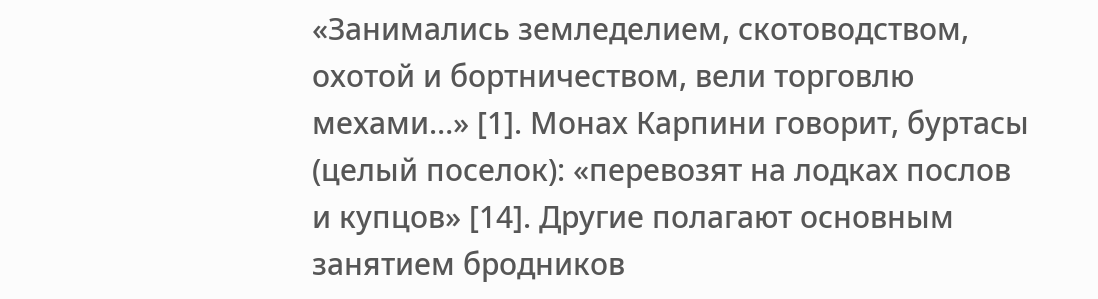«Занимались земледелием, скотоводством, охотой и бортничеством, вели торговлю мехами…» [1]. Монах Карпини говорит, буртасы (целый поселок): «перевозят на лодках послов и купцов» [14]. Другие полагают основным занятием бродников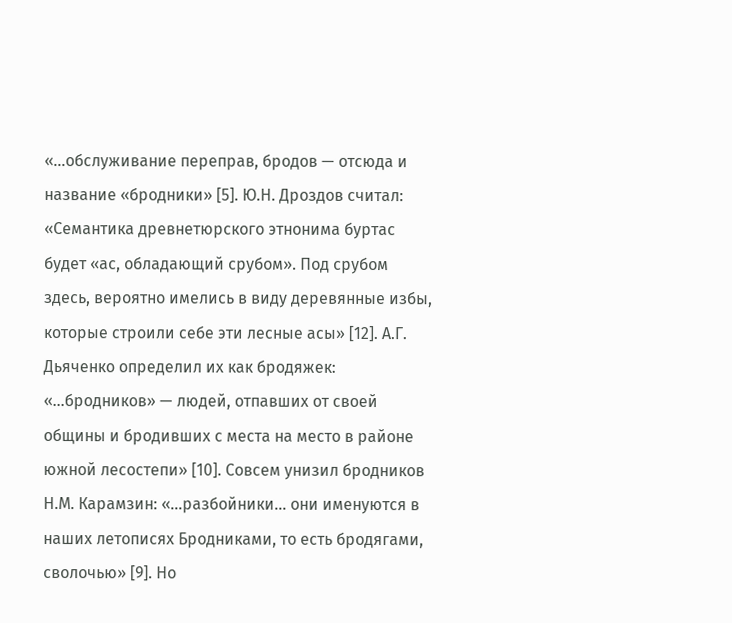«…обслуживание переправ, бродов — отсюда и название «бродники» [5]. Ю.Н. Дроздов считал: «Семантика древнетюрского этнонима буртас будет «ас, обладающий срубом». Под срубом здесь, вероятно имелись в виду деревянные избы, которые строили себе эти лесные асы» [12]. А.Г. Дьяченко определил их как бродяжек: «…бродников» — людей, отпавших от своей общины и бродивших с места на место в районе южной лесостепи» [10]. Совсем унизил бродников Н.М. Карамзин: «…разбойники... они именуются в наших летописях Бродниками, то есть бродягами, сволочью» [9]. Но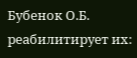Бубенок О.Б. реабилитирует их: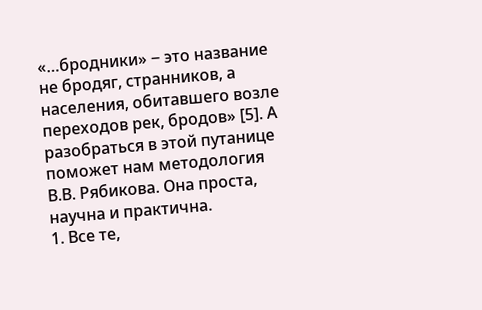«…бродники» ‒ это название не бродяг, странников, а населения, обитавшего возле переходов рек, бродов» [5]. А разобраться в этой путанице поможет нам методология В.В. Рябикова. Она проста, научна и практична.
1. Все те,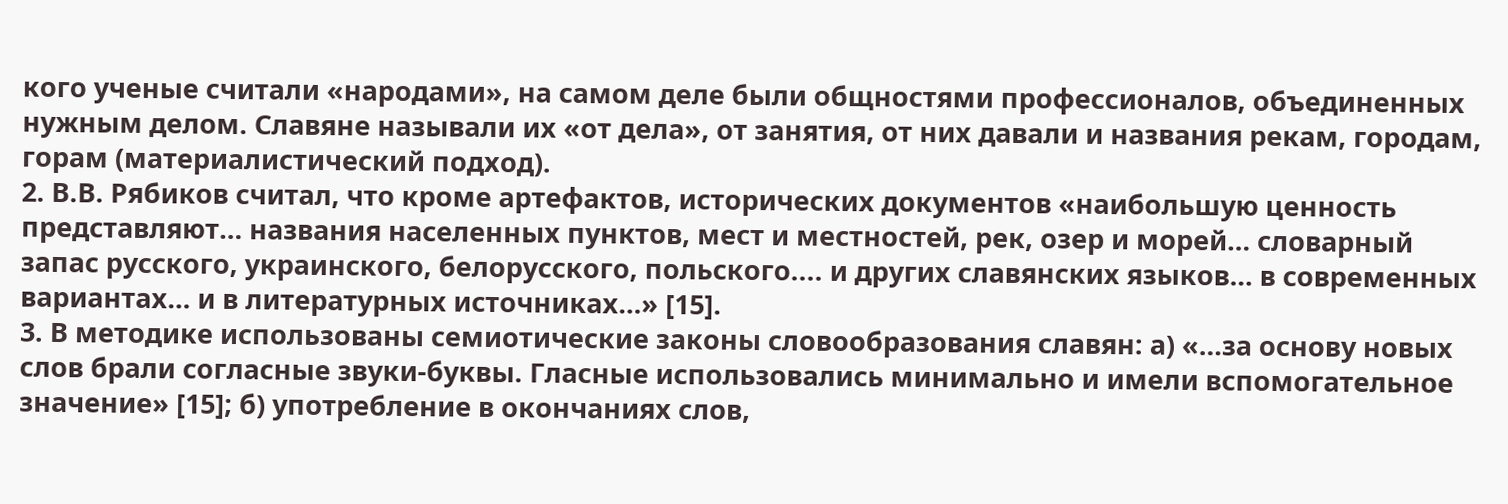кого ученые считали «народами», на самом деле были общностями профессионалов, объединенных нужным делом. Славяне называли их «от дела», от занятия, от них давали и названия рекам, городам, горам (материалистический подход).
2. В.В. Рябиков считал, что кроме артефактов, исторических документов «наибольшую ценность представляют… названия населенных пунктов, мест и местностей, рек, озер и морей… словарный запас русского, украинского, белорусского, польского.... и других славянских языков… в современных вариантах… и в литературных источниках…» [15].
3. В методике использованы семиотические законы словообразования славян: а) «…за основу новых слов брали согласные звуки-буквы. Гласные использовались минимально и имели вспомогательное значение» [15]; б) употребление в окончаниях слов,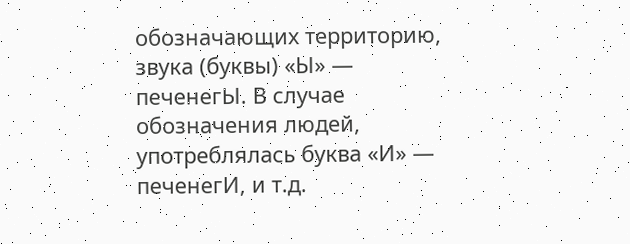обозначающих территорию, звука (буквы) «Ы» — печенегЫ. В случае обозначения людей, употреблялась буква «И» — печенегИ, и т.д.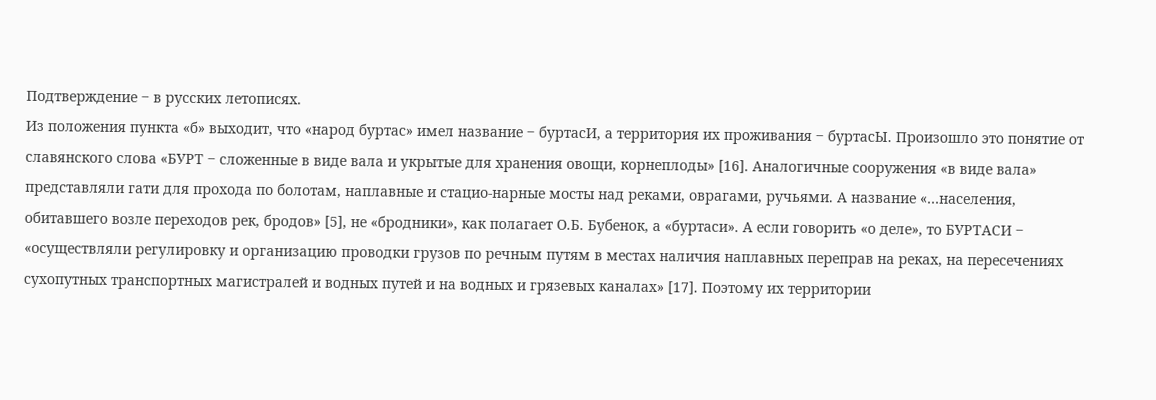Подтверждение ‒ в русских летописях.
Из положения пункта «б» выходит, что «народ буртас» имел название ‒ буртасИ, а территория их проживания ‒ буртасЫ. Произошло это понятие от славянского слова «БУРТ ‒ сложенные в виде вала и укрытые для хранения овощи, корнеплоды» [16]. Аналогичные сооружения «в виде вала» представляли гати для прохода по болотам, наплавные и стацио-нарные мосты над реками, оврагами, ручьями. А название «…населения, обитавшего возле переходов рек, бродов» [5], не «бродники», как полагает О.Б. Бубенок, а «буртаси». А если говорить «о деле», то БУРТАСИ ‒ «осуществляли регулировку и организацию проводки грузов по речным путям в местах наличия наплавных переправ на реках, на пересечениях сухопутных транспортных магистралей и водных путей и на водных и грязевых каналах» [17]. Поэтому их территории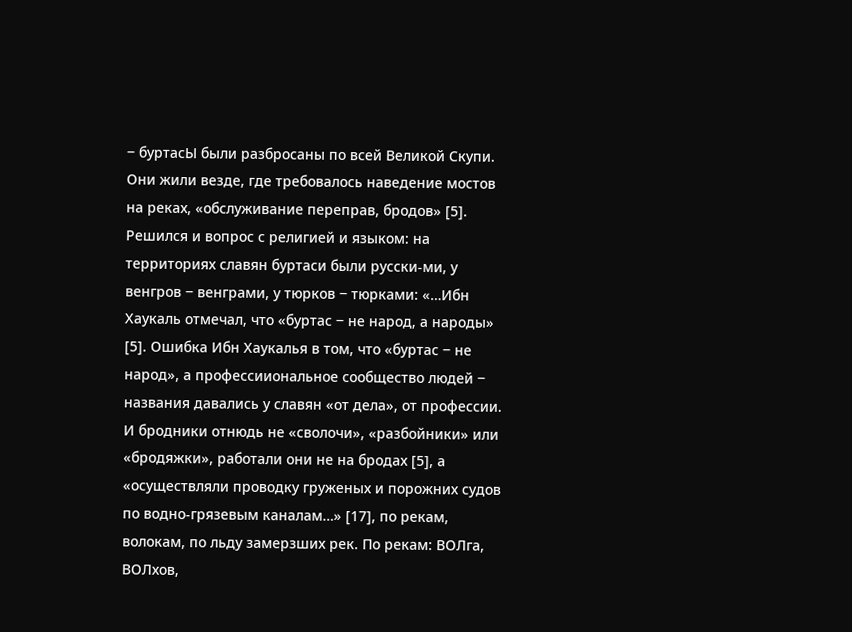‒ буртасЫ были разбросаны по всей Великой Скупи. Они жили везде, где требовалось наведение мостов на реках, «обслуживание переправ, бродов» [5].
Решился и вопрос с религией и языком: на территориях славян буртаси были русски-ми, у венгров ‒ венграми, у тюрков ‒ тюрками: «…Ибн Хаукаль отмечал, что «буртас ‒ не народ, а народы» [5]. Ошибка Ибн Хаукалья в том, что «буртас ‒ не народ», а профессииональное сообщество людей ‒ названия давались у славян «от дела», от профессии.
И бродники отнюдь не «сволочи», «разбойники» или «бродяжки», работали они не на бродах [5], а «осуществляли проводку груженых и порожних судов по водно-грязевым каналам…» [17], по рекам, волокам, по льду замерзших рек. По рекам: ВОЛга, ВОЛхов,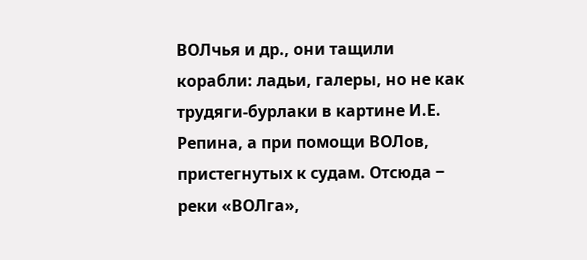ВОЛчья и др., они тащили корабли: ладьи, галеры, но не как трудяги-бурлаки в картине И.Е. Репина, а при помощи ВОЛов, пристегнутых к судам. Отсюда ‒ реки «ВОЛга»,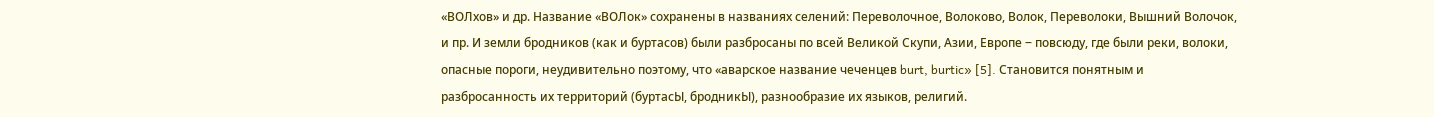«ВОЛхов» и др. Название «ВОЛок» сохранены в названиях селений: Переволочное, Волоково, Волок, Переволоки, Вышний Волочок, и пр. И земли бродников (как и буртасов) были разбросаны по всей Великой Скупи, Азии, Европе ‒ повсюду, где были реки, волоки, опасные пороги, неудивительно поэтому, что «аварское название чеченцев burt, burtic» [5]. Становится понятным и разбросанность их территорий (буртасЫ, бродникЫ), разнообразие их языков, религий.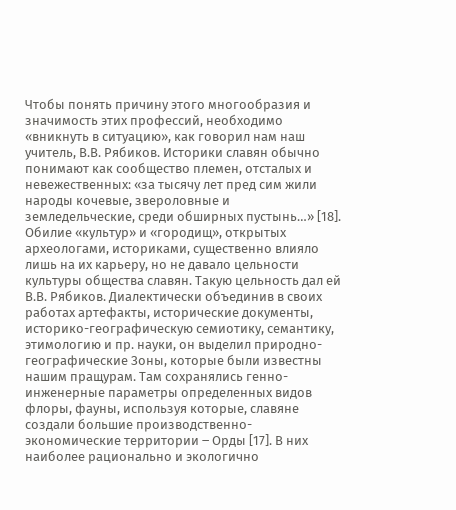Чтобы понять причину этого многообразия и значимость этих профессий, необходимо «вникнуть в ситуацию», как говорил нам наш учитель, В.В. Рябиков. Историки славян обычно понимают как сообщество племен, отсталых и невежественных: «за тысячу лет пред сим жили народы кочевые, звероловные и земледельческие, среди обширных пустынь…» [18]. Обилие «культур» и «городищ», открытых археологами, историками, существенно влияло лишь на их карьеру, но не давало цельности культуры общества славян. Такую цельность дал ей В.В. Рябиков. Диалектически объединив в своих работах артефакты, исторические документы, историко-географическую семиотику, семантику, этимологию и пр. науки, он выделил природно-географические Зоны, которые были известны нашим пращурам. Там сохранялись генно-инженерные параметры определенных видов флоры, фауны, используя которые, славяне создали большие производственно-экономические территории ‒ Орды [17]. В них наиболее рационально и экологично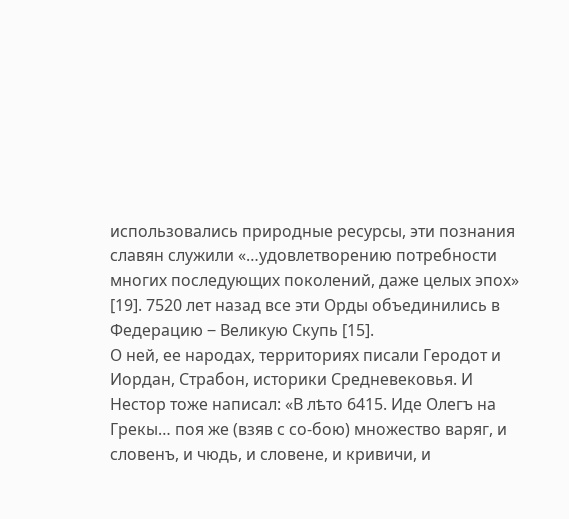использовались природные ресурсы, эти познания славян служили «…удовлетворению потребности многих последующих поколений, даже целых эпох» [19]. 7520 лет назад все эти Орды объединились в Федерацию ‒ Великую Скупь [15].
О ней, ее народах, территориях писали Геродот и Иордан, Страбон, историки Средневековья. И Нестор тоже написал: «В лѣто 6415. Иде Олегъ на Грекы… поя же (взяв с со-бою) множество варяг, и словенъ, и чюдь, и словене, и кривичи, и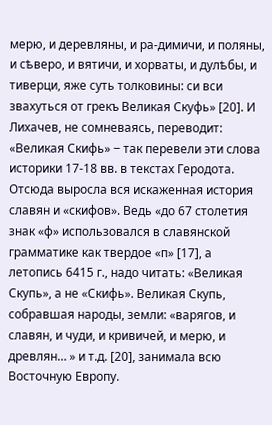мерю, и деревляны, и ра-димичи, и поляны, и сѣверо, и вятичи, и хорваты, и дулѣбы, и тиверци, яже суть толковины: си вси звахуться от грекъ Великая Скуфь» [20]. И Лихачев, не сомневаясь, переводит: «Великая Скифь» ‒ так перевели эти слова историки 17-18 вв. в текстах Геродота. Отсюда выросла вся искаженная история славян и «скифов». Ведь «до 67 столетия знак «ф» использовался в славянской грамматике как твердое «п» [17], а летопись 6415 г., надо читать: «Великая Скупь», а не «Скифь». Великая Скупь, собравшая народы, земли: «варягов, и славян, и чуди, и кривичей, и мерю, и древлян… » и т.д. [20], занимала всю Восточную Европу.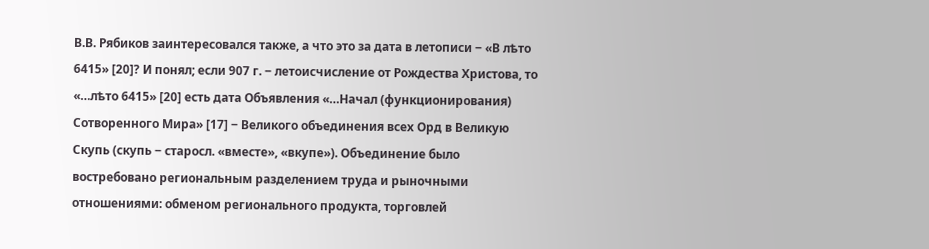В.В. Рябиков заинтересовался также, а что это за дата в летописи ‒ «В лѣто 6415» [20]? И понял; если 907 г. ‒ летоисчисление от Рождества Христова, то «…лѣто 6415» [20] есть дата Объявления «…Начал (функционирования) Сотворенного Мира» [17] ‒ Великого объединения всех Орд в Великую Скупь (скупь ‒ старосл. «вместе», «вкупе»). Объединение было востребовано региональным разделением труда и рыночными отношениями: обменом регионального продукта, торговлей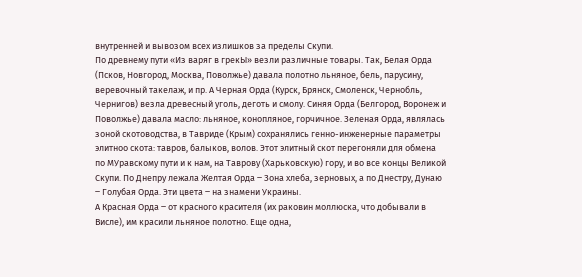внутренней и вывозом всех излишков за пределы Скупи.
По древнему пути «Из варяг в грекЫ» везли различные товары. Так, Белая Орда (Псков, Новгород, Москва, Поволжье) давала полотно льняное, бель, парусину, веревочный такелаж, и пр. А Черная Орда (Курск, Брянск, Смоленск, Чернобль, Чернигов) везла древесный уголь, деготь и смолу. Синяя Орда (Белгород, Воронеж и Поволжье) давала масло: льняное, конопляное, горчичное. Зеленая Орда, являлась зоной скотоводства, в Тавриде (Крым) сохранялись генно-инженерные параметры элитноо скота: тавров, балыков, волов. Этот элитный скот перегоняли для обмена по МУравскому пути и к нам, на Таврову (Харьковскую) гору, и во все концы Великой Скупи. По Днепру лежала Желтая Орда ‒ Зона хлеба, зерновых, а по Днестру, Дунаю ‒ Голубая Орда. Эти цвета ‒ на знамени Украины.
А Красная Орда ‒ от красного красителя (их раковин моллюска, что добывали в Висле), им красили льняное полотно. Еще одна,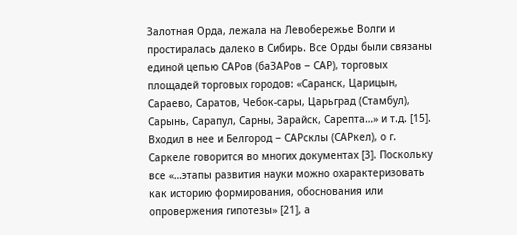Залотная Орда, лежала на Левобережье Волги и простиралась далеко в Сибирь. Все Орды были связаны единой цепью САРов (баЗАРов ‒ САР), торговых площадей торговых городов: «Саранск, Царицын, Сараево, Саратов, Чебок-сары, Царьград (Стамбул), Сарынь, Сарапул, Сарны, Зарайск, Сарепта…» и т.д. [15]. Входил в нее и Белгород ‒ САРсклы (САРкел), о г. Саркеле говорится во многих документах [3]. Поскольку все «…этапы развития науки можно охарактеризовать как историю формирования, обоснования или опровержения гипотезы» [21], а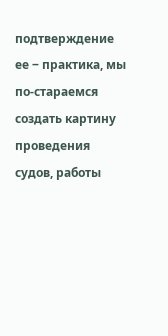подтверждение ее ‒ практика, мы по-стараемся создать картину проведения судов, работы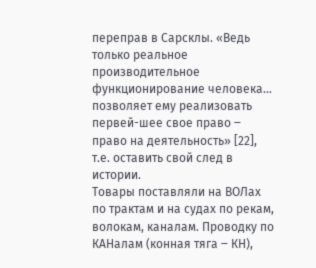переправ в Сарсклы. «Ведь только реальное производительное функционирование человека… позволяет ему реализовать первей-шее свое право ‒ право на деятельность» [22], т.е. оставить свой след в истории.
Товары поставляли на ВОЛах по трактам и на судах по рекам, волокам, каналам. Проводку по КАНалам (конная тяга ‒ КН),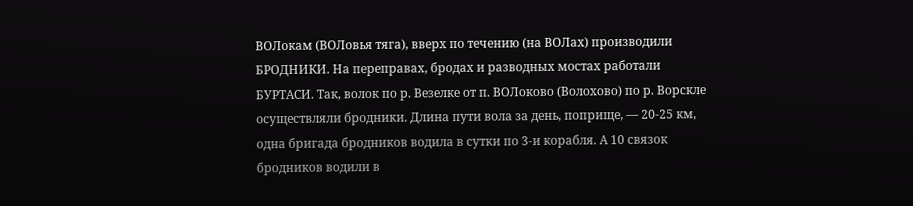ВОЛокам (ВОЛовья тяга), вверх по течению (на ВОЛах) производили БРОДНИКИ. На переправах, бродах и разводных мостах работали БУРТАСИ. Так, волок по р. Везелке от п. ВОЛоково (Волохово) по р. Ворскле осуществляли бродники. Длина пути вола за день, поприще, — 20-25 км, одна бригада бродников водила в сутки по 3-и корабля. А 10 связок бродников водили в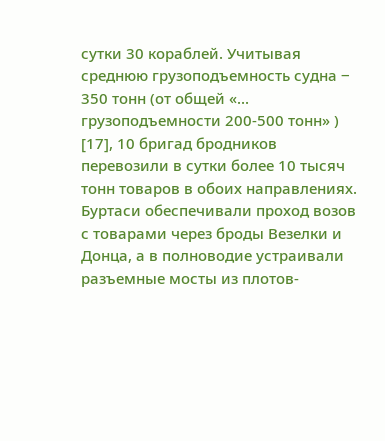сутки 30 кораблей. Учитывая среднюю грузоподъемность судна ‒ 350 тонн (от общей «... грузоподъемности 200-500 тонн» ) [17], 10 бригад бродников перевозили в сутки более 10 тысяч тонн товаров в обоих направлениях. Буртаси обеспечивали проход возов с товарами через броды Везелки и Донца, а в полноводие устраивали разъемные мосты из плотов-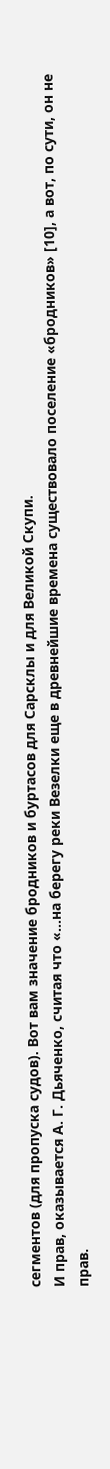сегментов (для пропуска судов). Вот вам значение бродников и буртасов для Сарсклы и для Великой Скупи.
И прав, оказывается А. Г. Дьяченко, считая что «…на берегу реки Везелки еще в древнейшие времена существовало поселение «бродников» [10], а вот, по сути, он не прав.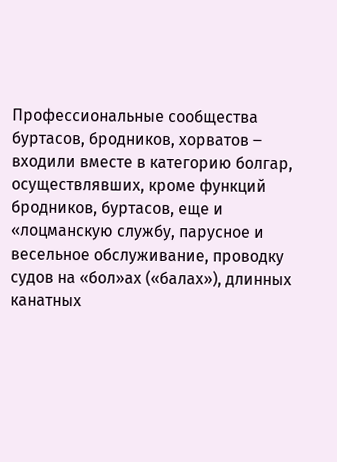Профессиональные сообщества буртасов, бродников, хорватов ‒ входили вместе в категорию болгар, осуществлявших, кроме функций бродников, буртасов, еще и «лоцманскую службу, парусное и весельное обслуживание, проводку судов на «бол»ах («балах»), длинных канатных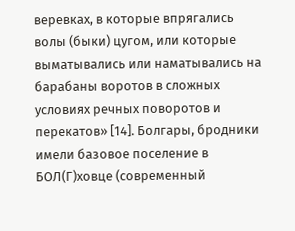веревках, в которые впрягались волы (быки) цугом, или которые выматывались или наматывались на барабаны воротов в сложных условиях речных поворотов и перекатов» [14]. Болгары, бродники имели базовое поселение в БОЛ(Г)ховце (современный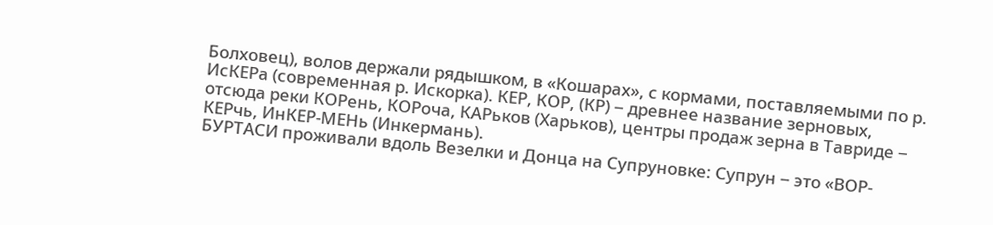Болховец), волов держали рядышком, в «Кошарах», с кормами, поставляемыми по р. ИсКЕРа (современная р. Искорка). КЕР, КОР, (КР) ‒ древнее название зерновых, отсюда реки КОРень, КОРоча, КАРьков (Харьков), центры продаж зерна в Тавриде ‒ КЕРчь, ИнКЕР-МЕНь (Инкермань).
БУРТАСИ проживали вдоль Везелки и Донца на Супруновке: Супрун ‒ это «ВОР-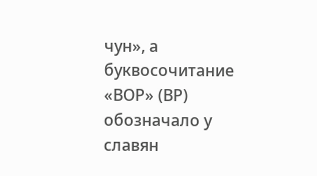чун», а буквосочитание «ВОР» (ВР) обозначало у славян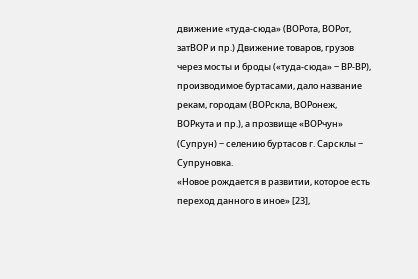движение «туда-сюда» (ВОРота, ВОРот, затВОР и пр.) Движение товаров, грузов через мосты и броды («туда-сюда» ‒ ВР-ВР), производимое буртасами, дало название рекам, городам (ВОРскла, ВОРонеж, ВОРкута и пр.), а прозвище «ВОРчун» (Супрун) ‒ селению буртасов г. Сарсклы ‒ Супруновка.
«Новое рождается в развитии, которое есть переход данного в иное» [23],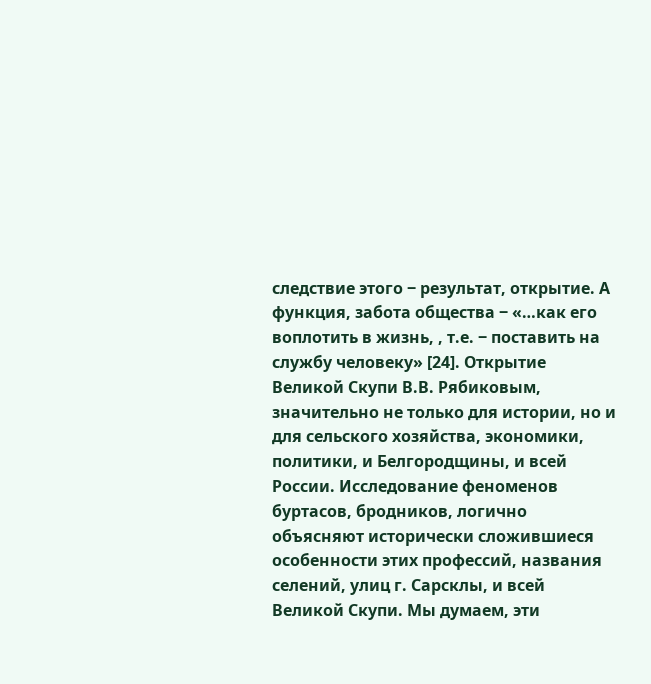следствие этого ‒ результат, открытие. А функция, забота общества ‒ «…как его воплотить в жизнь, , т.е. ‒ поставить на службу человеку» [24]. Открытие Великой Скупи В.В. Рябиковым, значительно не только для истории, но и для сельского хозяйства, экономики, политики, и Белгородщины, и всей России. Исследование феноменов буртасов, бродников, логично объясняют исторически сложившиеся особенности этих профессий, названия селений, улиц г. Сарсклы, и всей Великой Скупи. Мы думаем, эти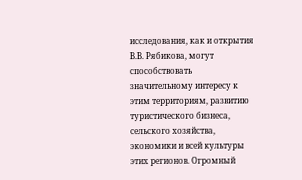исследования, как и открытия В.В. Рябикова, могут способствовать значительному интересу к этим территориям, развитию туристического бизнеса, сельского хозяйства, экономики и всей культуры этих регионов. Огромный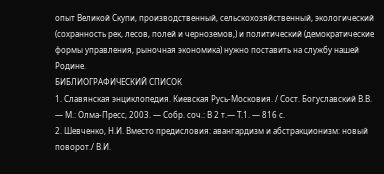опыт Великой Скупи, производственный, сельскохозяйственный, экологический (сохранность рек, лесов, полей и черноземов,) и политический (демократические формы управления, рыночная экономика) нужно поставить на службу нашей Родине.
БИБЛИОГРАФИЧЕСКИЙ СПИСОК
1. Славянская энциклопедия. Киевская Русь-Московия. / Сост. Богуславский В.В. — М.: Олма-Пресс, 2003. — Собр. соч.: В 2 т.— Т.1. — 816 с.
2. Шевченко, Н.И. Вместо предисловия: авангардизм и абстракционизм: новый поворот./ В.И.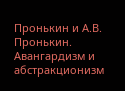Пронькин и А.В. Пронькин. Авангардизм и абстракционизм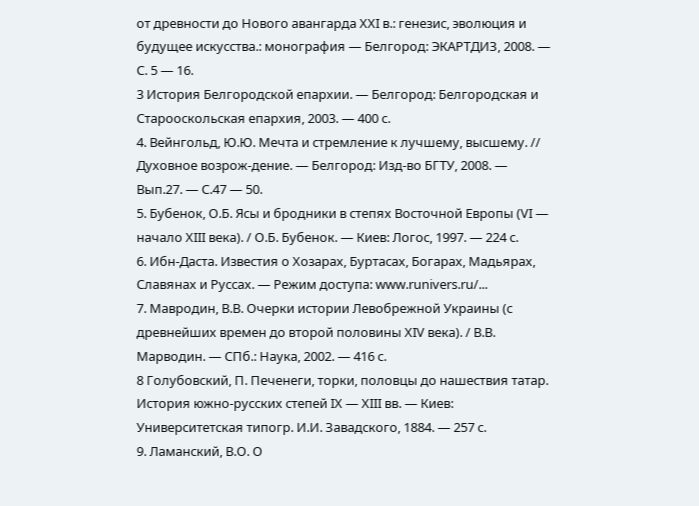от древности до Нового авангарда XXI в.: генезис, эволюция и будущее искусства.: монография — Белгород: ЭКАРТДИЗ, 2008. — С. 5 — 16.
3 История Белгородской епархии. — Белгород: Белгородская и Старооскольская епархия, 2003. — 400 с.
4. Вейнгольд, Ю.Ю. Мечта и стремление к лучшему, высшему. // Духовное возрож-дение. — Белгород: Изд-во БГТУ, 2008. — Вып.27. — С.47 — 50.
5. Бубенок, О.Б. Ясы и бродники в степях Восточной Европы (VI — начало XIII века). / О.Б. Бубенок. — Киев: Логос, 1997. — 224 с.
6. Ибн-Даста. Известия о Хозарах, Буртасах, Богарах, Мадьярах, Славянах и Руссах. — Режим доcтупа: www.runivers.ru/...
7. Мавродин, В.В. Очерки истории Левобрежной Украины (с древнейших времен до второй половины XIV века). / В.В. Марводин. — СПб.: Наука, 2002. — 416 с.
8 Голубовский, П. Печенеги, торки, половцы до нашествия татар. История южно-русских степей IX — XIII вв. — Киев: Университетская типогр. И.И. Завадского, 1884. — 257 с.
9. Ламанский, В.О. О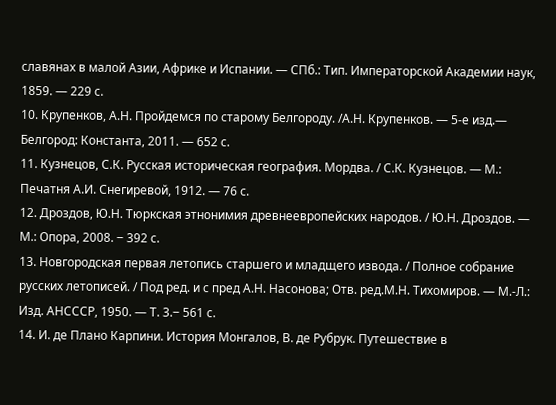славянах в малой Азии, Африке и Испании. — СПб.: Тип. Императорской Академии наук, 1859. — 229 с.
10. Крупенков, А.Н. Пройдемся по старому Белгороду. /А.Н. Крупенков. — 5-е изд.— Белгород: Константа, 2011. — 652 с.
11. Кузнецов, С.К. Русская историческая география. Мордва. / С.К. Кузнецов. — М.: Печатня А.И. Снегиревой, 1912. — 76 с.
12. Дроздов, Ю.Н. Тюркская этнонимия древнеевропейских народов. / Ю.Н. Дроздов. — М.: Опора, 2008. ‒ 392 с.
13. Новгородская первая летопись старшего и младщего извода. / Полное собрание русских летописей. / Под ред. и с пред А.Н. Насонова; Отв. ред.М.Н. Тихомиров. — М.-Л.: Изд. АНСССР, 1950. — Т. 3.‒ 561 с.
14. И. де Плано Карпини. История Монгалов, В. де Рубрук. Путешествие в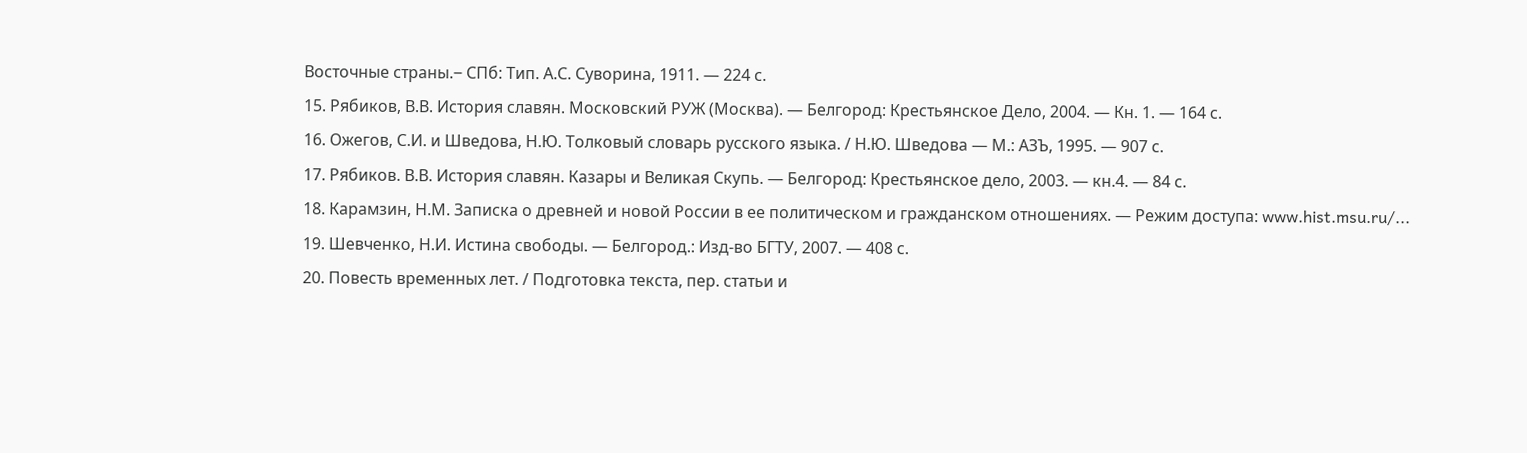Восточные страны.‒ СПб: Тип. А.С. Суворина, 1911. — 224 с.
15. Рябиков, В.В. История славян. Московский РУЖ (Москва). — Белгород: Крестьянское Дело, 2004. — Кн. 1. — 164 с.
16. Ожегов, С.И. и Шведова, Н.Ю. Толковый словарь русского языка. / Н.Ю. Шведова — М.: АЗЪ, 1995. — 907 с.
17. Рябиков. В.В. История славян. Казары и Великая Скупь. — Белгород: Крестьянское дело, 2003. — кн.4. — 84 с.
18. Карамзин, Н.М. Записка о древней и новой России в ее политическом и гражданском отношениях. — Режим доступа: www.hist.msu.ru/...
19. Шевченко, Н.И. Истина свободы. — Белгород.: Изд-во БГТУ, 2007. — 408 с.
20. Повесть временных лет. / Подготовка текста, пер. статьи и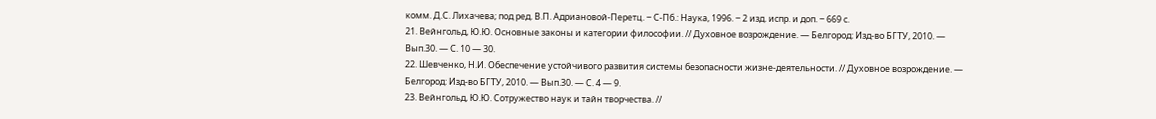комм. Д.С. Лихачева; под ред. В.П. Адриановой-Перетц. ‒ С-Пб.: Наука, 1996. ‒ 2 изд. испр. и доп. ‒ 669 с.
21. Вейнгольд, Ю.Ю. Основные законы и категории философии. // Духовное возрождение. — Белгород: Изд-во БГТУ, 2010. — Вып.30. — С. 10 — 30.
22. Шевченко, Н.И. Обеспечение устойчивого развития системы безопасности жизне-деятельности. // Духовное возрождение. — Белгород: Изд-во БГТУ, 2010. — Вып.30. — С. 4 — 9.
23. Вейнгольд, Ю.Ю. Сотружество наук и тайн творчества. //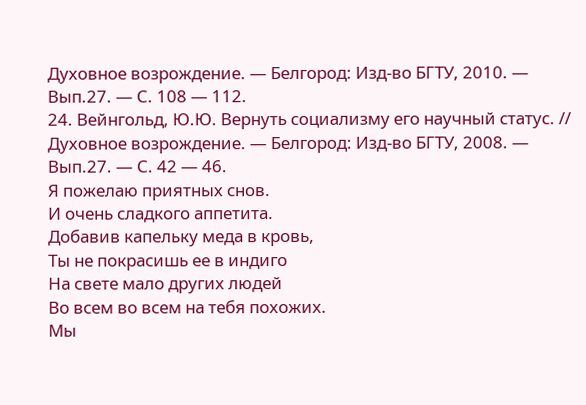Духовное возрождение. — Белгород: Изд-во БГТУ, 2010. — Вып.27. — С. 108 — 112.
24. Вейнгольд, Ю.Ю. Вернуть социализму его научный статус. // Духовное возрождение. — Белгород: Изд-во БГТУ, 2008. — Вып.27. — С. 42 — 46.
Я пожелаю приятных снов.
И очень сладкого аппетита.
Добавив капельку меда в кровь,
Ты не покрасишь ее в индиго
На свете мало других людей
Во всем во всем на тебя похожих.
Мы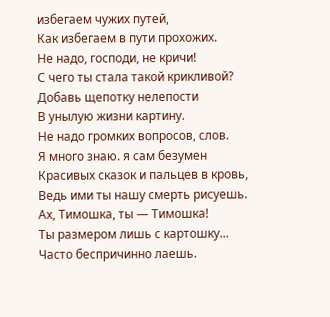избегаем чужих путей,
Как избегаем в пути прохожих.
Не надо, господи, не кричи!
С чего ты стала такой крикливой?
Добавь щепотку нелепости
В унылую жизни картину.
Не надо громких вопросов, слов.
Я много знаю. я сам безумен
Красивых сказок и пальцев в кровь,
Ведь ими ты нашу смерть рисуешь.
Ах, Тимошка, ты — Тимошка!
Ты размером лишь с картошку...
Часто беспричинно лаешь.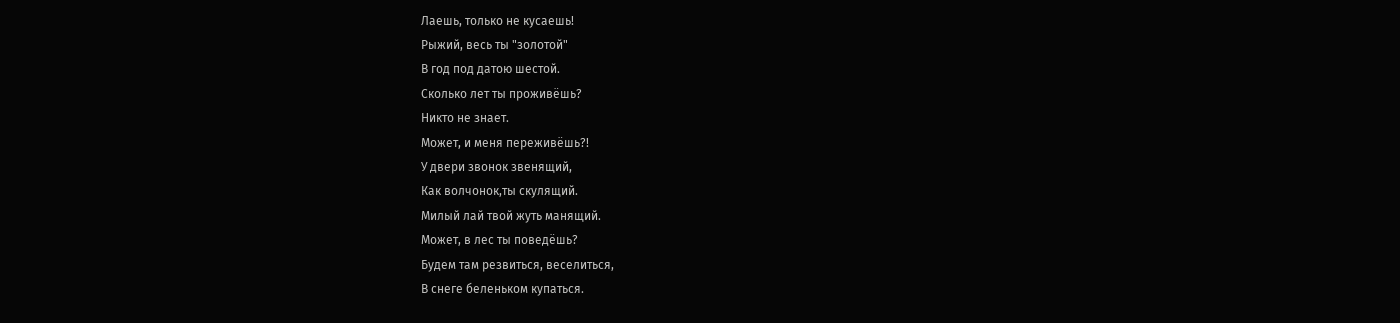Лаешь, только не кусаешь!
Рыжий, весь ты "золотой"
В год под датою шестой.
Сколько лет ты проживёшь?
Никто не знает.
Может, и меня переживёшь?!
У двери звонок звенящий,
Как волчонок,ты скулящий.
Милый лай твой жуть манящий.
Может, в лес ты поведёшь?
Будем там резвиться, веселиться,
В снеге беленьком купаться.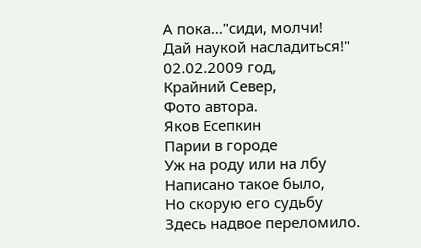А пока..."сиди, молчи!
Дай наукой насладиться!"
02.02.2009 год,
Крайний Север,
Фото автора.
Яков Есепкин
Парии в городе
Уж на роду или на лбу
Написано такое было,
Но скорую его судьбу
Здесь надвое переломило.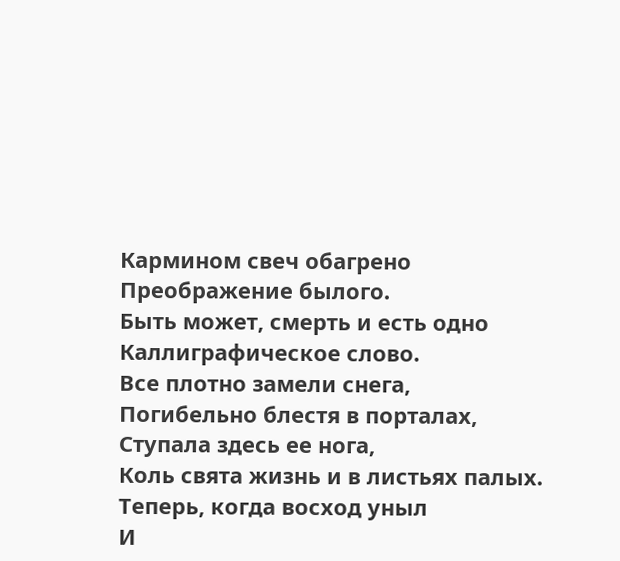Кармином свеч обагрено
Преображение былого.
Быть может, смерть и есть одно
Каллиграфическое слово.
Все плотно замели снега,
Погибельно блестя в порталах,
Ступала здесь ее нога,
Коль свята жизнь и в листьях палых.
Теперь, когда восход уныл
И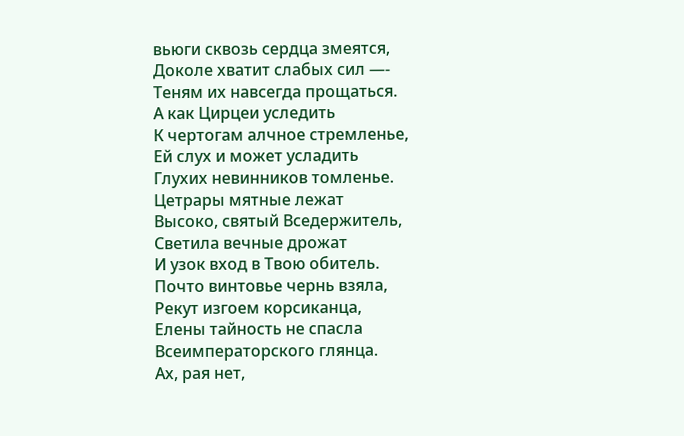вьюги сквозь сердца змеятся,
Доколе хватит слабых сил —-
Теням их навсегда прощаться.
А как Цирцеи уследить
К чертогам алчное стремленье,
Ей слух и может усладить
Глухих невинников томленье.
Цетрары мятные лежат
Высоко, святый Вседержитель,
Светила вечные дрожат
И узок вход в Твою обитель.
Почто винтовье чернь взяла,
Рекут изгоем корсиканца,
Елены тайность не спасла
Всеимператорского глянца.
Ах, рая нет,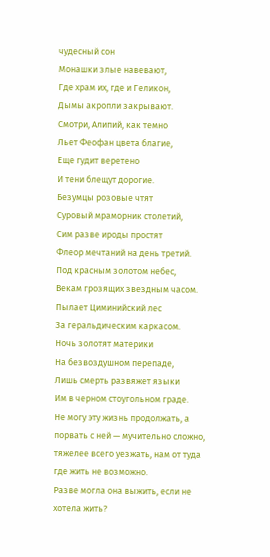чудесный сон
Монашки злые навевают,
Где храм их, где и Геликон,
Дымы акропли закрывают.
Смотри, Алипий, как темно
Льет Феофан цвета благие,
Еще гудит веретено
И тени блещут дорогие.
Безумцы розовые чтят
Суровый мраморник столетий,
Сим разве ироды простят
Флеор мечтаний на день третий.
Под красным золотом небес,
Векам грозящих звездным часом.
Пылает Циминийский лес
За геральдическим каркасом.
Ночь золотят материки
На безвоздушном перепаде,
Лишь смерть развяжет языки
Им в черном стоугольном граде.
Не могу эту жизнь продолжать, а порвать с ней — мучительно сложно, тяжелее всего уезжать, нам от туда где жить не возможно.
Разве могла она выжить, если не хотела жить?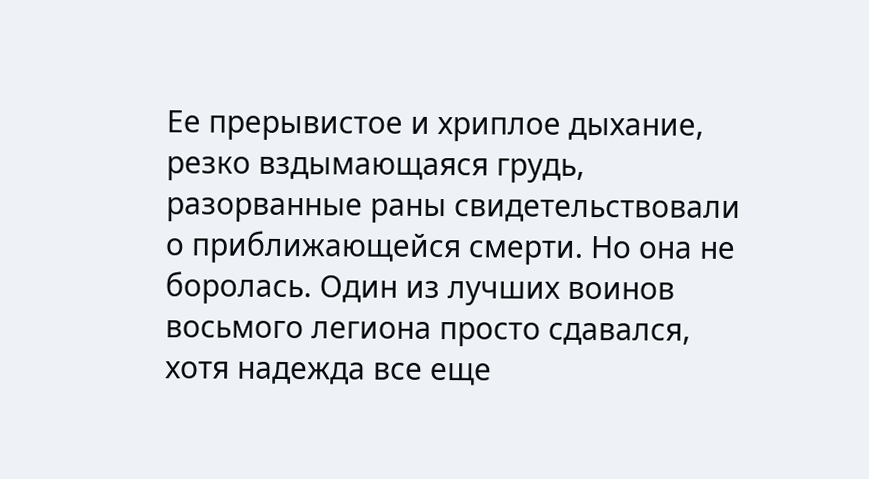Ее прерывистое и хриплое дыхание, резко вздымающаяся грудь, разорванные раны свидетельствовали о приближающейся смерти. Но она не боролась. Один из лучших воинов восьмого легиона просто сдавался, хотя надежда все еще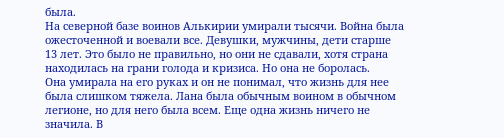была.
На северной базе воинов Алькирии умирали тысячи. Война была ожесточенной и воевали все. Девушки, мужчины, дети старше 13 лет. Это было не правильно, но они не сдавали, хотя страна находилась на грани голода и кризиса. Но она не боролась.
Она умирала на его руках и он не понимал, что жизнь для нее была слишком тяжела. Лана была обычным воином в обычном легионе, но для него была всем. Еще одна жизнь ничего не значила. В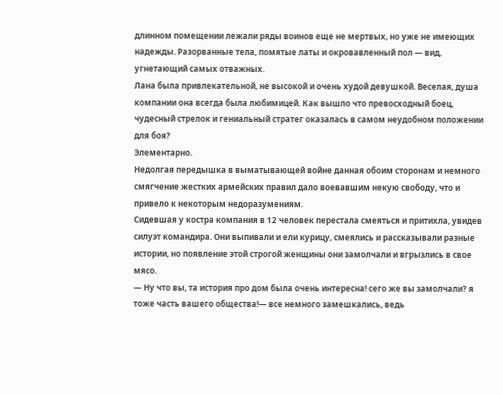длинном помещении лежали ряды воинов еще не мертвых, но уже не имеющих надежды. Разорванные тела, помятые латы и окровавленный пол — вид, угнетающий самых отважных.
Лана была привлекательной, не высокой и очень худой девушкой. Веселая, душа компании она всегда была любимицей. Как вышло что превосходный боец, чудесный стрелок и гениальный стратег оказалась в самом неудобном положении для боя?
Элементарно.
Недолгая передышка в выматывающей войне данная обоим сторонам и немного смягчение жестких армейских правил дало воевавшим некую свободу, что и привело к некоторым недоразумениям.
Сидевшая у костра компания в 12 человек перестала смеяться и притихла, увидев силуэт командира. Они выпивали и ели курицу, смеялись и рассказывали разные истории, но появление этой строгой женщины они замолчали и вгрызлись в свое мясо.
— Ну что вы, та история про дом была очень интересна! сего же вы замолчали? я тоже часть вашего общества!— все немного замешкались, ведь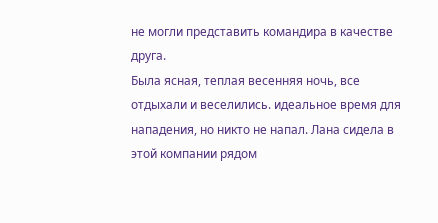не могли представить командира в качестве друга.
Была ясная, теплая весенняя ночь, все отдыхали и веселились. идеальное время для нападения, но никто не напал. Лана сидела в этой компании рядом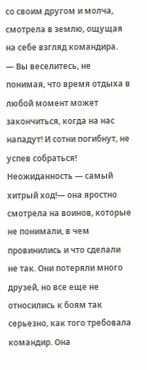со своим другом и молча, смотрела в землю, ощущая на себе взгляд командира.
— Вы веселитесь, не понимая, что время отдыха в любой момент может закончиться, когда на нас нападут! И сотни погибнут, не успев собраться! Неожиданность — самый хитрый ход!— она яростно смотрела на воинов, которые не понимали, в чем провинились и что сделали не так. Они потеряли много друзей, но все еще не относились к боям так серьезно, как того требовала командир. Она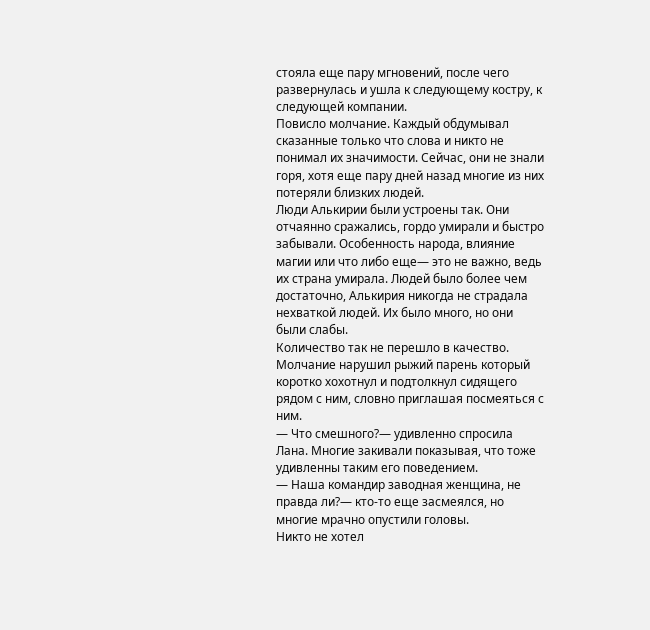стояла еще пару мгновений, после чего развернулась и ушла к следующему костру, к следующей компании.
Повисло молчание. Каждый обдумывал сказанные только что слова и никто не понимал их значимости. Сейчас, они не знали горя, хотя еще пару дней назад многие из них потеряли близких людей.
Люди Алькирии были устроены так. Они отчаянно сражались, гордо умирали и быстро забывали. Особенность народа, влияние магии или что либо еще— это не важно, ведь их страна умирала. Людей было более чем достаточно, Алькирия никогда не страдала нехваткой людей. Их было много, но они были слабы.
Количество так не перешло в качество.
Молчание нарушил рыжий парень который коротко хохотнул и подтолкнул сидящего рядом с ним, словно приглашая посмеяться с ним.
— Что смешного?— удивленно спросила Лана. Многие закивали показывая, что тоже удивленны таким его поведением.
— Наша командир заводная женщина, не правда ли?— кто-то еще засмеялся, но многие мрачно опустили головы.
Никто не хотел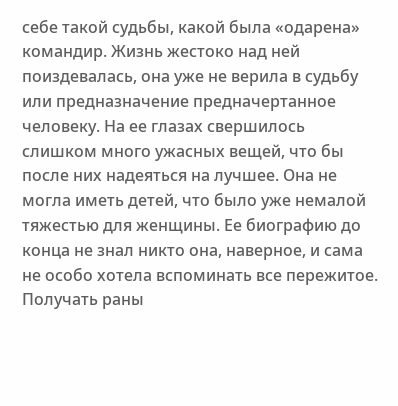себе такой судьбы, какой была «одарена» командир. Жизнь жестоко над ней поиздевалась, она уже не верила в судьбу или предназначение предначертанное человеку. На ее глазах свершилось слишком много ужасных вещей, что бы после них надеяться на лучшее. Она не могла иметь детей, что было уже немалой тяжестью для женщины. Ее биографию до конца не знал никто она, наверное, и сама не особо хотела вспоминать все пережитое. Получать раны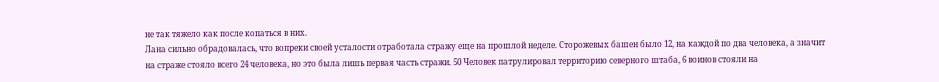не так тяжело как после копаться в них.
Лана сильно обрадовалась, что вопреки своей усталости отработала стражу еще на прошлой неделе. Сторожевых башен было 12, на каждой по два человека, а значит на страже стояло всего 24 человека, но это была лишь первая часть стражи. 50 Человек патрулировал территорию северного штаба, 6 воинов стояли на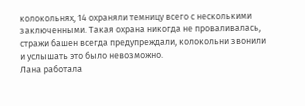колокольнях, 14 охраняли темницу всего с несколькими заключенными. Такая охрана никогда не проваливалась, стражи башен всегда предупреждали, колокольни звонили и услышать это было невозможно.
Лана работала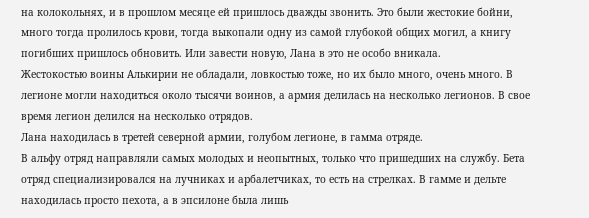на колокольнях, и в прошлом месяце ей пришлось дважды звонить. Это были жестокие бойни, много тогда пролилось крови, тогда выкопали одну из самой глубокой общих могил, а книгу погибших пришлось обновить. Или завести новую, Лана в это не особо вникала.
Жестокостью воины Алькирии не обладали, ловкостью тоже, но их было много, очень много. В легионе могли находиться около тысячи воинов, а армия делилась на несколько легионов. В свое время легион делился на несколько отрядов.
Лана находилась в третей северной армии, голубом легионе, в гамма отряде.
В альфу отряд направляли самых молодых и неопытных, только что пришедших на службу. Бета отряд специализировался на лучниках и арбалетчиках, то есть на стрелках. В гамме и дельте находилась просто пехота, а в эпсилоне была лишь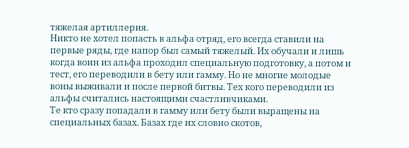тяжелая артиллерия.
Никто не хотел попасть в альфа отряд, его всегда ставили на первые ряды, где напор был самый тяжелый. Их обучали и лишь когда воин из альфа проходил специальную подготовку, а потом и тест, его переводили в бету или гамму. Но не многие молодые воны выживали и после первой битвы. Тех кого переводили из альфы считались настоящими счастливчиками.
Те кто сразу попадали в гамму или бету были выращены на специальных базах. Базах где их словно скотов,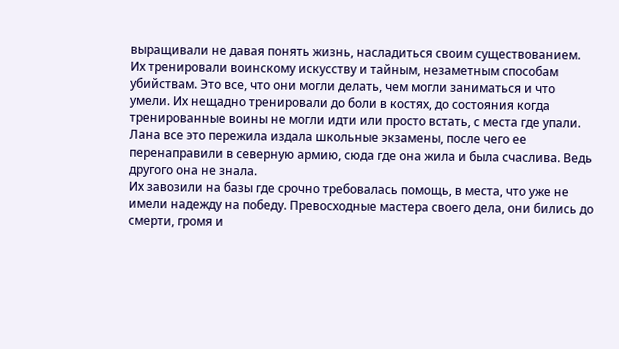выращивали не давая понять жизнь, насладиться своим существованием. Их тренировали воинскому искусству и тайным, незаметным способам убийствам. Это все, что они могли делать, чем могли заниматься и что умели. Их нещадно тренировали до боли в костях, до состояния когда тренированные воины не могли идти или просто встать, с места где упали.
Лана все это пережила издала школьные экзамены, после чего ее перенаправили в северную армию, сюда где она жила и была счаслива. Ведь другого она не знала.
Их завозили на базы где срочно требовалась помощь, в места, что уже не имели надежду на победу. Превосходные мастера своего дела, они бились до смерти, громя и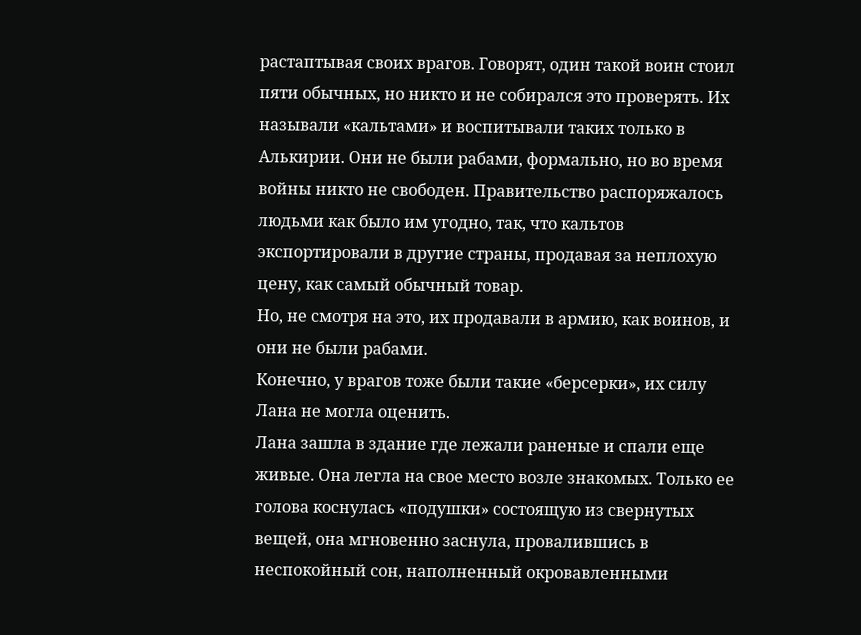растаптывая своих врагов. Говорят, один такой воин стоил пяти обычных, но никто и не собирался это проверять. Их называли «кальтами» и воспитывали таких только в Алькирии. Они не были рабами, формально, но во время войны никто не свободен. Правительство распоряжалось людьми как было им угодно, так, что кальтов экспортировали в другие страны, продавая за неплохую цену, как самый обычный товар.
Но, не смотря на это, их продавали в армию, как воинов, и они не были рабами.
Конечно, у врагов тоже были такие «берсерки», их силу Лана не могла оценить.
Лана зашла в здание где лежали раненые и спали еще живые. Она легла на свое место возле знакомых. Только ее голова коснулась «подушки» состоящую из свернутых вещей, она мгновенно заснула, провалившись в неспокойный сон, наполненный окровавленными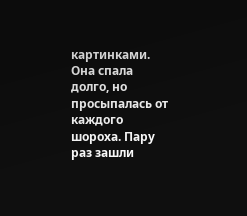картинками.
Она спала долго, но просыпалась от каждого шороха. Пару раз зашли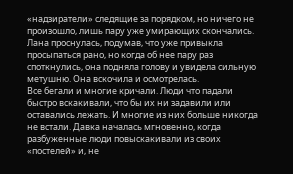«надзиратели» следящие за порядком, но ничего не произошло, лишь пару уже умирающих скончались.
Лана проснулась, подумав, что уже привыкла просыпаться рано, но когда об нее пару раз споткнулись, она подняла голову и увидела сильную метушню. Она вскочила и осмотрелась.
Все бегали и многие кричали. Люди что падали быстро вскакивали, что бы их ни задавили или оставались лежать. И многие из них больше никогда не встали. Давка началась мгновенно, когда разбуженные люди повыскакивали из своих «постелей» и, не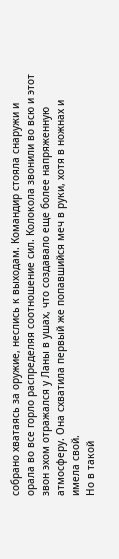собрано хватаясь за оружие, неслись к выходам. Командир стояла снаружи и орала во все горло распределяя соотношение сил. Колокола звонили во всю и этот звон эхом отражался у Ланы в ушах, что создавало еще более напряженную атмосферу. Она схватила первый же попавшийся меч в руки, хотя в ножнах и имела свой.
Но в такой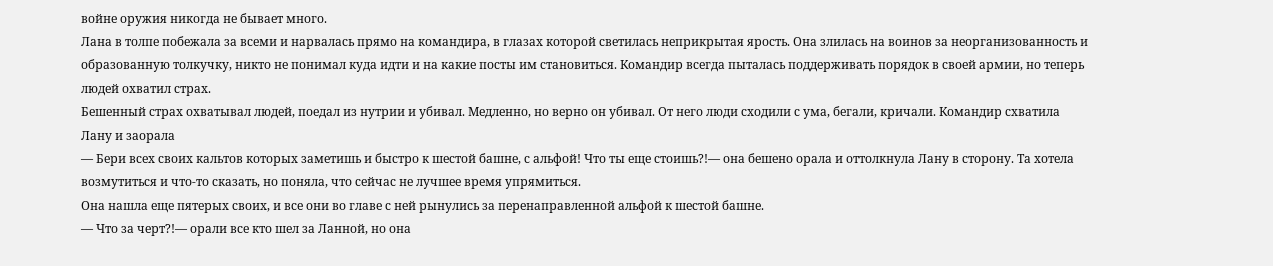войне оружия никогда не бывает много.
Лана в толпе побежала за всеми и нарвалась прямо на командира, в глазах которой светилась неприкрытая ярость. Она злилась на воинов за неорганизованность и образованную толкучку, никто не понимал куда идти и на какие посты им становиться. Командир всегда пыталась поддерживать порядок в своей армии, но теперь людей охватил страх.
Бешенный страх охватывал людей, поедал из нутрии и убивал. Медленно, но верно он убивал. От него люди сходили с ума, бегали, кричали. Командир схватила Лану и заорала
— Бери всех своих кальтов которых заметишь и быстро к шестой башне, с альфой! Что ты еще стоишь?!— она бешено орала и оттолкнула Лану в сторону. Та хотела возмутиться и что-то сказать, но поняла, что сейчас не лучшее время упрямиться.
Она нашла еще пятерых своих, и все они во главе с ней рынулись за перенаправленной альфой к шестой башне.
— Что за черт?!— орали все кто шел за Ланной, но она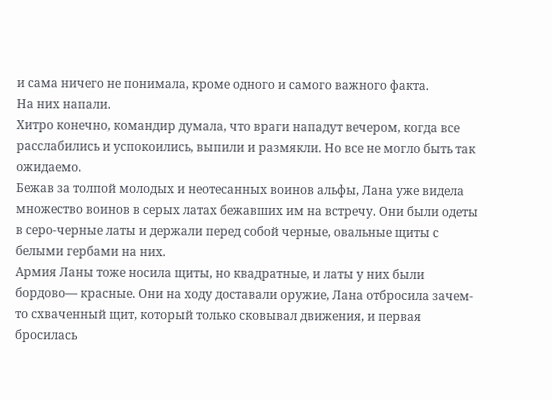и сама ничего не понимала, кроме одного и самого важного факта.
На них напали.
Хитро конечно, командир думала, что враги нападут вечером, когда все расслабились и успокоились, выпили и размякли. Но все не могло быть так ожидаемо.
Бежав за толпой молодых и неотесанных воинов альфы, Лана уже видела множество воинов в серых латах бежавших им на встречу. Они были одеты в серо-черные латы и держали перед собой черные, овальные щиты с белыми гербами на них.
Армия Ланы тоже носила щиты, но квадратные, и латы у них были бордово— красные. Они на ходу доставали оружие, Лана отбросила зачем-то схваченный щит, который только сковывал движения, и первая бросилась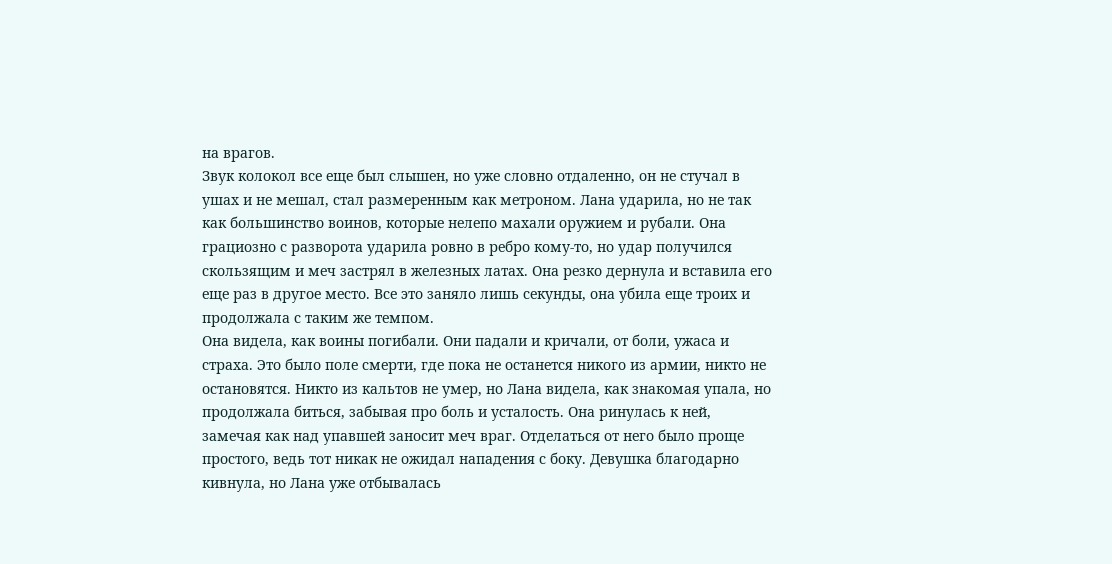на врагов.
Звук колокол все еще был слышен, но уже словно отдаленно, он не стучал в ушах и не мешал, стал размеренным как метроном. Лана ударила, но не так как большинство воинов, которые нелепо махали оружием и рубали. Она грациозно с разворота ударила ровно в ребро кому-то, но удар получился скользящим и меч застрял в железных латах. Она резко дернула и вставила его еще раз в другое место. Все это заняло лишь секунды, она убила еще троих и продолжала с таким же темпом.
Она видела, как воины погибали. Они падали и кричали, от боли, ужаса и страха. Это было поле смерти, где пока не останется никого из армии, никто не остановятся. Никто из кальтов не умер, но Лана видела, как знакомая упала, но продолжала биться, забывая про боль и усталость. Она ринулась к ней, замечая как над упавшей заносит меч враг. Отделаться от него было проще простого, ведь тот никак не ожидал нападения с боку. Девушка благодарно кивнула, но Лана уже отбывалась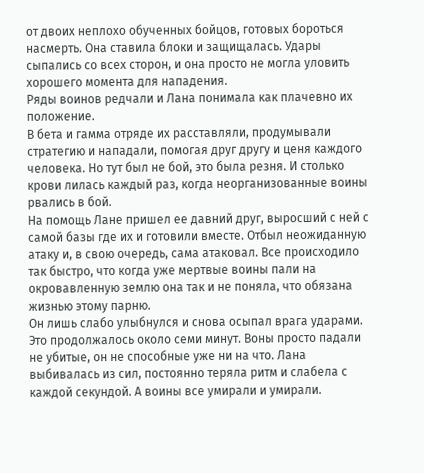от двоих неплохо обученных бойцов, готовых бороться насмерть. Она ставила блоки и защищалась. Удары сыпались со всех сторон, и она просто не могла уловить хорошего момента для нападения.
Ряды воинов редчали и Лана понимала как плачевно их положение.
В бета и гамма отряде их расставляли, продумывали стратегию и нападали, помогая друг другу и ценя каждого человека. Но тут был не бой, это была резня. И столько крови лилась каждый раз, когда неорганизованные воины рвались в бой.
На помощь Лане пришел ее давний друг, выросший с ней с самой базы где их и готовили вместе. Отбыл неожиданную атаку и, в свою очередь, сама атаковал. Все происходило так быстро, что когда уже мертвые воины пали на окровавленную землю она так и не поняла, что обязана жизнью этому парню.
Он лишь слабо улыбнулся и снова осыпал врага ударами.
Это продолжалось около семи минут. Воны просто падали не убитые, он не способные уже ни на что. Лана выбивалась из сил, постоянно теряла ритм и слабела с каждой секундой. А воины все умирали и умирали.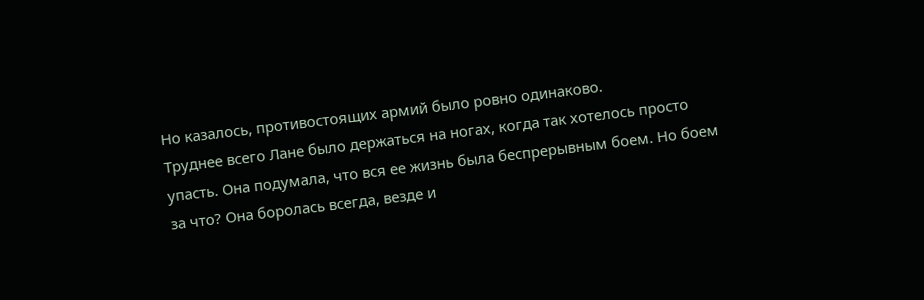Но казалось, противостоящих армий было ровно одинаково.
Труднее всего Лане было держаться на ногах, когда так хотелось просто упасть. Она подумала, что вся ее жизнь была беспрерывным боем. Но боем за что? Она боролась всегда, везде и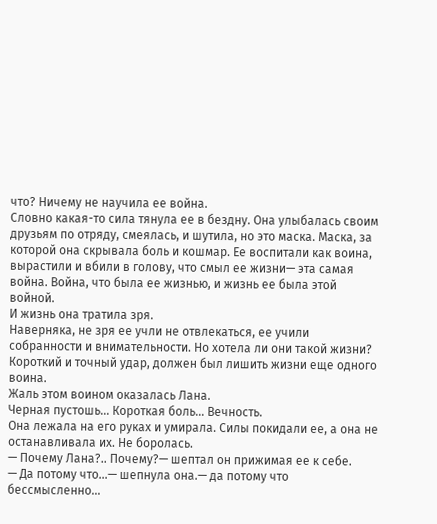что? Ничему не научила ее война.
Словно какая-то сила тянула ее в бездну. Она улыбалась своим друзьям по отряду, смеялась, и шутила, но это маска. Маска, за которой она скрывала боль и кошмар. Ее воспитали как воина, вырастили и вбили в голову, что смыл ее жизни— эта самая война. Война, что была ее жизнью, и жизнь ее была этой войной.
И жизнь она тратила зря.
Наверняка, не зря ее учли не отвлекаться, ее учили собранности и внимательности. Но хотела ли они такой жизни? Короткий и точный удар, должен был лишить жизни еще одного воина.
Жаль этом воином оказалась Лана.
Черная пустошь... Короткая боль… Вечность.
Она лежала на его руках и умирала. Силы покидали ее, а она не останавливала их. Не боролась.
— Почему Лана?.. Почему?— шептал он прижимая ее к себе.
— Да потому что…— шепнула она.— да потому что бессмысленно…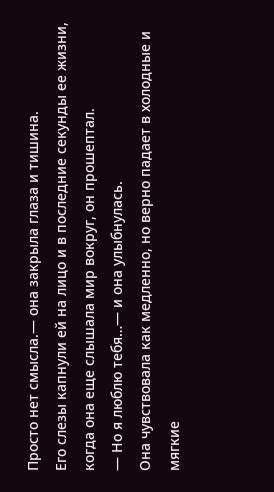Просто нет смысла.— она закрыла глаза и тишина.
Его слезы капнули ей на лицо и в последние секунды ее жизни, когда она еще слышала мир вокруг, он прошептал.
— Но я люблю тебя…— и она улыбнулась.
Она чувствовала как медленно, но верно падает в холодные и мягкие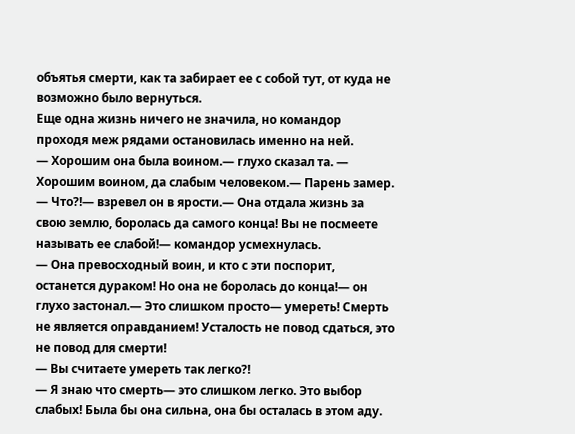объятья смерти, как та забирает ее с собой тут, от куда не возможно было вернуться.
Еще одна жизнь ничего не значила, но командор проходя меж рядами остановилась именно на ней.
— Хорошим она была воином.— глухо сказал та. — Хорошим воином, да слабым человеком.— Парень замер.
— Что?!— взревел он в ярости.— Она отдала жизнь за свою землю, боролась да самого конца! Вы не посмеете называть ее слабой!— командор усмехнулась.
— Она превосходный воин, и кто с эти поспорит, останется дураком! Но она не боролась до конца!— он глухо застонал.— Это слишком просто— умереть! Смерть не является оправданием! Усталость не повод сдаться, это не повод для смерти!
— Вы считаете умереть так легко?!
— Я знаю что смерть— это слишком легко. Это выбор слабых! Была бы она сильна, она бы осталась в этом аду.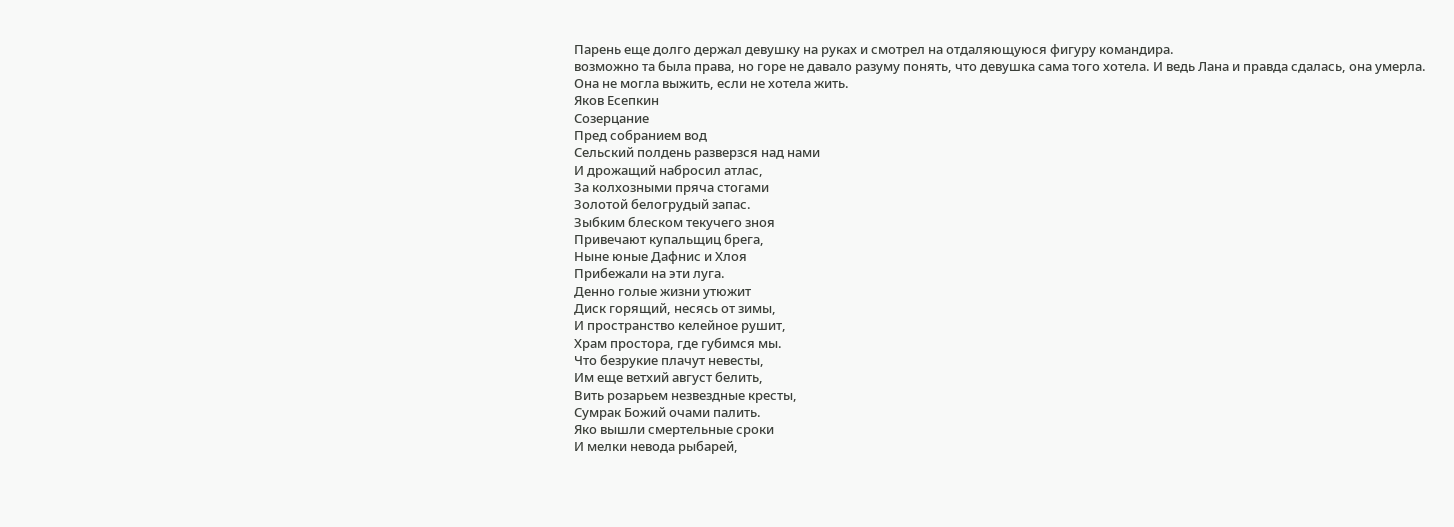Парень еще долго держал девушку на руках и смотрел на отдаляющуюся фигуру командира.
возможно та была права, но горе не давало разуму понять, что девушка сама того хотела. И ведь Лана и правда сдалась, она умерла.
Она не могла выжить, если не хотела жить.
Яков Есепкин
Созерцание
Пред собранием вод
Сельский полдень разверзся над нами
И дрожащий набросил атлас,
За колхозными пряча стогами
Золотой белогрудый запас.
Зыбким блеском текучего зноя
Привечают купальщиц брега,
Ныне юные Дафнис и Хлоя
Прибежали на эти луга.
Денно голые жизни утюжит
Диск горящий, несясь от зимы,
И пространство келейное рушит,
Храм простора, где губимся мы.
Что безрукие плачут невесты,
Им еще ветхий август белить,
Вить розарьем незвездные кресты,
Сумрак Божий очами палить.
Яко вышли смертельные сроки
И мелки невода рыбарей,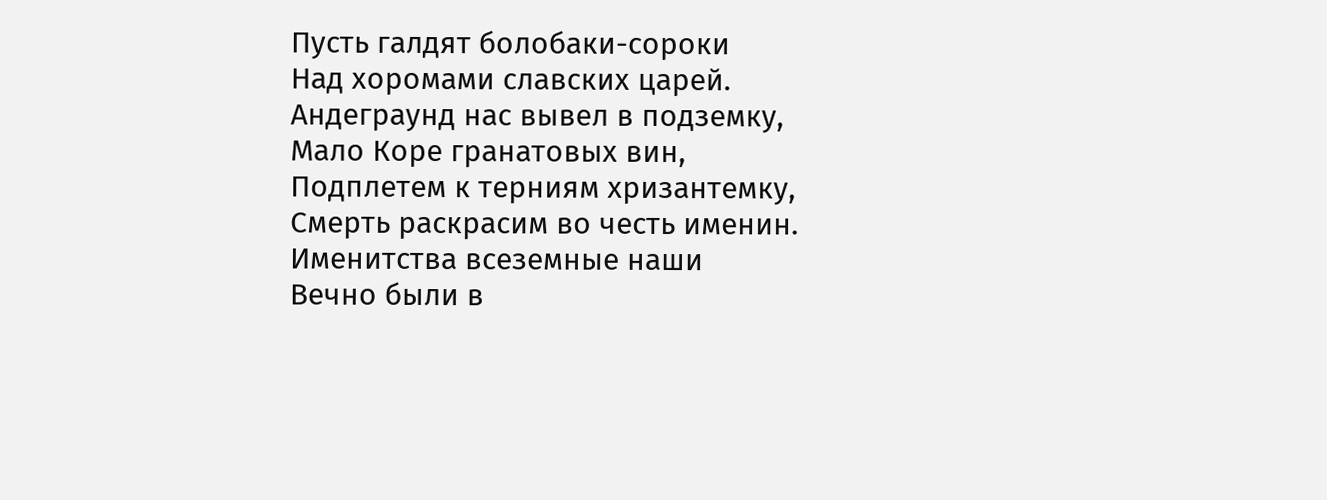Пусть галдят болобаки-сороки
Над хоромами славских царей.
Андеграунд нас вывел в подземку,
Мало Коре гранатовых вин,
Подплетем к терниям хризантемку,
Смерть раскрасим во честь именин.
Именитства всеземные наши
Вечно были в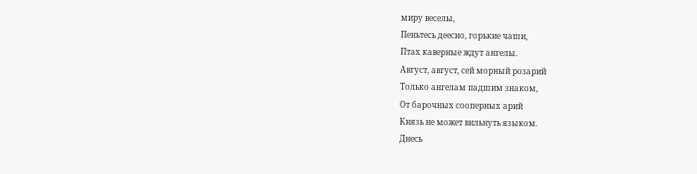миру веселы,
Пеньтесь деесно, горькие чаши,
Птах каверные ждут ангелы.
Август, август, сей морный розарий
Только ангелам падшим знаком,
От барочных сооперных арий
Князь не может вильнуть языком.
Днесь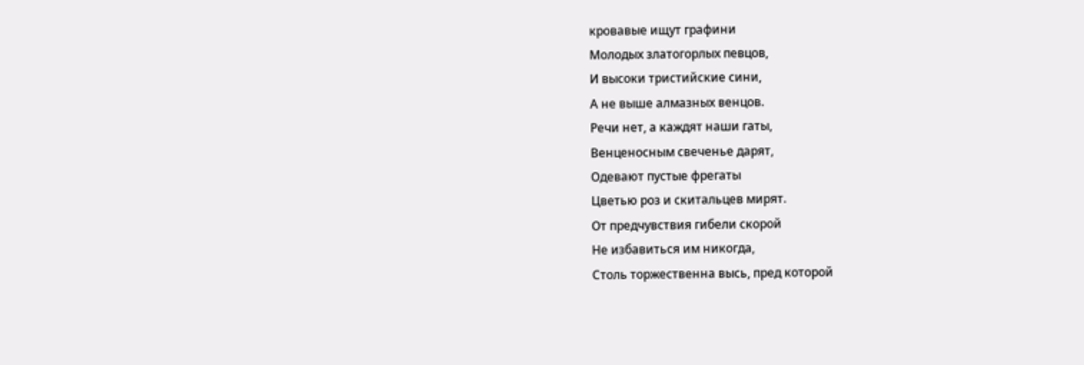кровавые ищут графини
Молодых златогорлых певцов,
И высоки тристийские сини,
А не выше алмазных венцов.
Речи нет, а каждят наши гаты,
Венценосным свеченье дарят,
Одевают пустые фрегаты
Цветью роз и скитальцев мирят.
От предчувствия гибели скорой
Не избавиться им никогда,
Столь торжественна высь, пред которой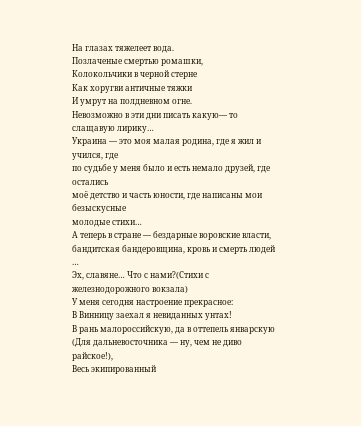На глазах тяжелеет вода.
Позлаченые смертью ромашки,
Колокольчики в черной стерне
Как хоругви античные тяжки
И умрут на полдневном огне.
Невозможно в эти дни писать какую— то слащавую лирику…
Украина — это моя малая родина, где я жил и учился, где
по судьбе у меня было и есть немало друзей, где остались
моё детство и часть юности, где написаны мои безыскусные
молодые стихи…
А теперь в стране — бездарные воровские власти,
бандитская бандеровщина, кровь и смерть людей …
Эх, славяне… Что с нами?(Стихи с железнодорожного вокзала)
У меня сегодня настроение прекрасное:
В Винницу заехал я невиданных унтах!
В рань малороссийскую, да в оттепель январскую
(Для дальневосточника — ну, чем не диво райское!),
Весь экипированный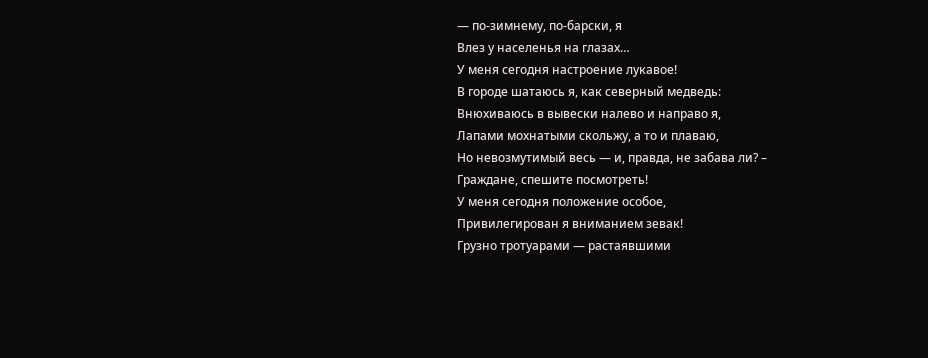— по-зимнему, по-барски, я
Влез у населенья на глазах…
У меня сегодня настроение лукавое!
В городе шатаюсь я, как северный медведь:
Внюхиваюсь в вывески налево и направо я,
Лапами мохнатыми скольжу, а то и плаваю,
Но невозмутимый весь — и, правда, не забава ли? –
Граждане, спешите посмотреть!
У меня сегодня положение особое,
Привилегирован я вниманием зевак!
Грузно тротуарами — растаявшими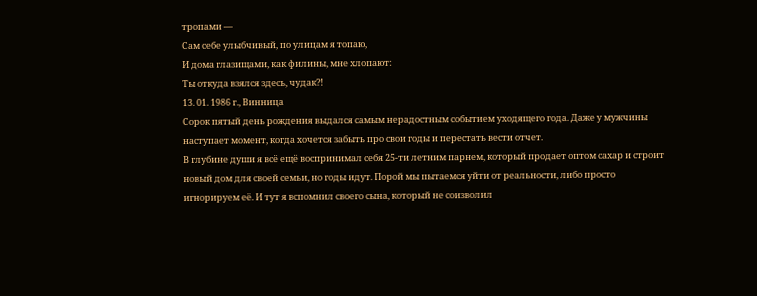тропами —
Сам себе улыбчивый, по улицам я топаю,
И дома глазищами, как филины, мне хлопают:
Ты откуда взялся здесь, чудак?!
13. 01. 1986 г., Винница
Сорок пятый день рождения выдался самым нерадостным событием уходящего года. Даже у мужчины наступает момент, когда хочется забыть про свои годы и перестать вести отчет.
В глубине души я всё ещё воспринимал себя 25-ти летним парнем, который продает оптом сахар и строит новый дом для своей семьи, но годы идут. Порой мы пытаемся уйти от реальности, либо просто игнорируем её. И тут я вспомнил своего сына, который не соизволил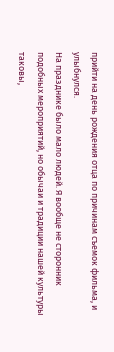прийти на день рождения отца по причинам съемок фильма, и улыбнулся.
На празднике было мало людей. Я вообще не сторонник подобных мероприятий, но обычаи и традиции нашей культуры таковы,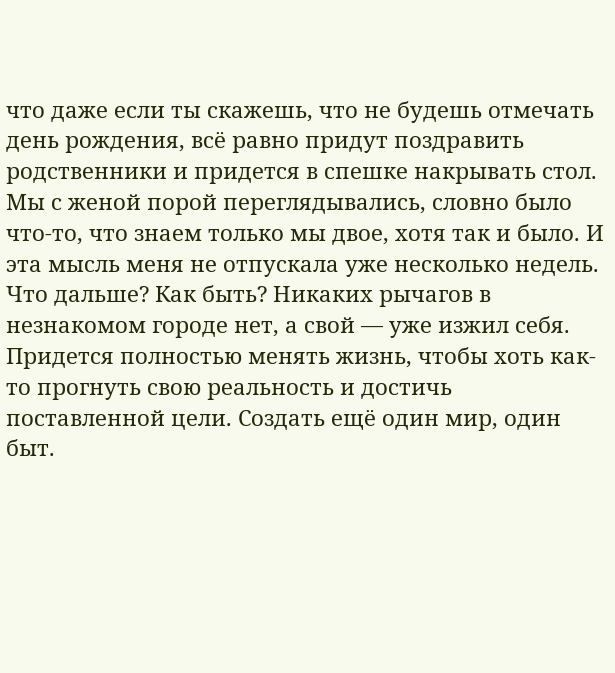что даже если ты скажешь, что не будешь отмечать день рождения, всё равно придут поздравить родственники и придется в спешке накрывать стол.
Мы с женой порой переглядывались, словно было что-то, что знаем только мы двое, хотя так и было. И эта мысль меня не отпускала уже несколько недель.
Что дальше? Как быть? Никаких рычагов в незнакомом городе нет, а свой — уже изжил себя. Придется полностью менять жизнь, чтобы хоть как-то прогнуть свою реальность и достичь поставленной цели. Создать ещё один мир, один быт.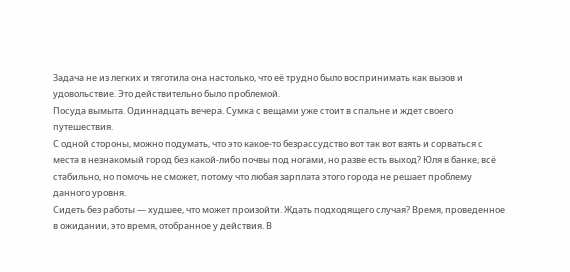Задача не из легких и тяготила она настолько, что её трудно было воспринимать как вызов и удовольствие. Это действительно было проблемой.
Посуда вымыта. Одиннадцать вечера. Сумка с вещами уже стоит в спальне и ждет своего путешествия.
С одной стороны, можно подумать, что это какое-то безрассудство вот так вот взять и сорваться с места в незнакомый город без какой-либо почвы под ногами, но разве есть выход? Юля в банке, всё стабильно, но помочь не сможет, потому что любая зарплата этого города не решает проблему данного уровня.
Сидеть без работы — худшее, что может произойти. Ждать подходящего случая? Время, проведенное в ожидании, это время, отобранное у действия. В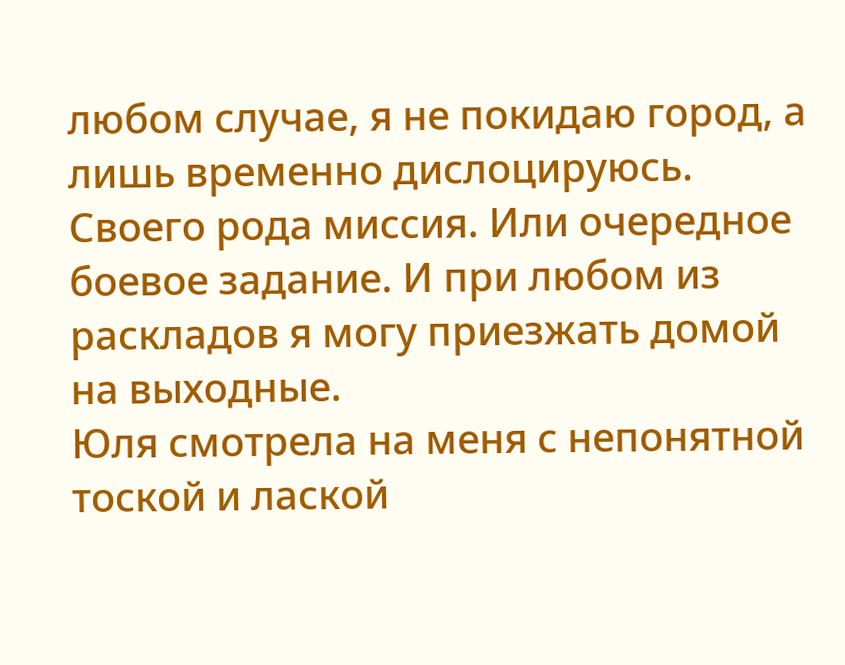любом случае, я не покидаю город, а лишь временно дислоцируюсь. Своего рода миссия. Или очередное боевое задание. И при любом из раскладов я могу приезжать домой на выходные.
Юля смотрела на меня с непонятной тоской и лаской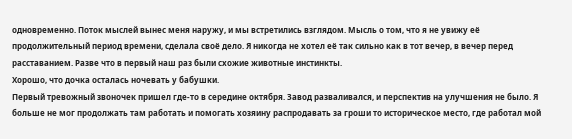одновременно. Поток мыслей вынес меня наружу, и мы встретились взглядом. Мысль о том, что я не увижу её продолжительный период времени, сделала своё дело. Я никогда не хотел её так сильно как в тот вечер, в вечер перед расставанием. Разве что в первый наш раз были схожие животные инстинкты.
Хорошо, что дочка осталась ночевать у бабушки.
Первый тревожный звоночек пришел где-то в середине октября. Завод разваливался, и перспектив на улучшения не было. Я больше не мог продолжать там работать и помогать хозяину распродавать за гроши то историческое место, где работал мой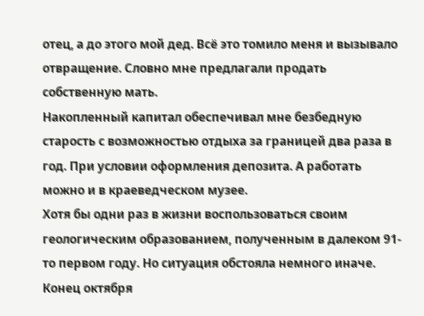отец, а до этого мой дед. Всё это томило меня и вызывало отвращение. Словно мне предлагали продать собственную мать.
Накопленный капитал обеспечивал мне безбедную старость с возможностью отдыха за границей два раза в год. При условии оформления депозита. А работать можно и в краеведческом музее.
Хотя бы одни раз в жизни воспользоваться своим геологическим образованием, полученным в далеком 91-то первом году. Но ситуация обстояла немного иначе.
Конец октября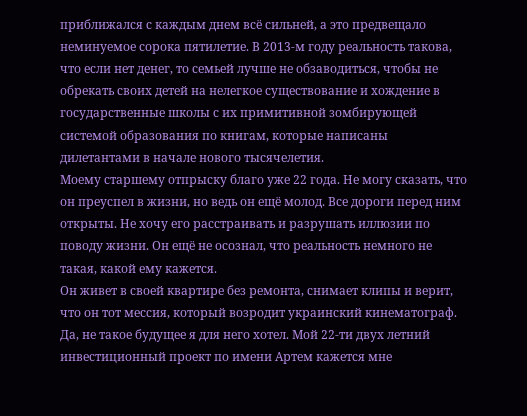приближался с каждым днем всё сильней, а это предвещало неминуемое сорока пятилетие. В 2013-м году реальность такова, что если нет денег, то семьей лучше не обзаводиться, чтобы не обрекать своих детей на нелегкое существование и хождение в государственные школы с их примитивной зомбирующей системой образования по книгам, которые написаны дилетантами в начале нового тысячелетия.
Моему старшему отпрыску благо уже 22 года. Не могу сказать, что он преуспел в жизни, но ведь он ещё молод. Все дороги перед ним открыты. Не хочу его расстраивать и разрушать иллюзии по поводу жизни. Он ещё не осознал, что реальность немного не такая, какой ему кажется.
Он живет в своей квартире без ремонта, снимает клипы и верит, что он тот мессия, который возродит украинский кинематограф. Да, не такое будущее я для него хотел. Мой 22-ти двух летний инвестиционный проект по имени Артем кажется мне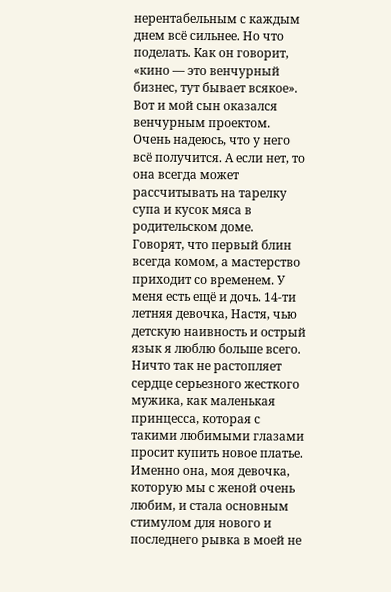нерентабельным с каждым днем всё сильнее. Но что поделать. Как он говорит, «кино — это венчурный бизнес, тут бывает всякое».
Вот и мой сын оказался венчурным проектом. Очень надеюсь, что у него всё получится. А если нет, то она всегда может рассчитывать на тарелку супа и кусок мяса в родительском доме.
Говорят, что первый блин всегда комом, а мастерство приходит со временем. У меня есть ещё и дочь. 14-ти летняя девочка, Настя, чью детскую наивность и острый язык я люблю больше всего.
Ничто так не растопляет сердце серьезного жесткого мужика, как маленькая принцесса, которая с такими любимыми глазами просит купить новое платье. Именно она, моя девочка, которую мы с женой очень любим, и стала основным стимулом для нового и последнего рывка в моей не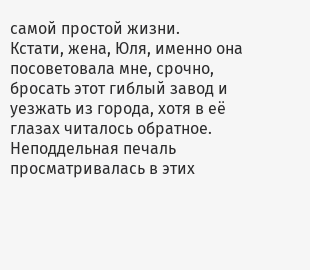самой простой жизни.
Кстати, жена, Юля, именно она посоветовала мне, срочно, бросать этот гиблый завод и уезжать из города, хотя в её глазах читалось обратное. Неподдельная печаль просматривалась в этих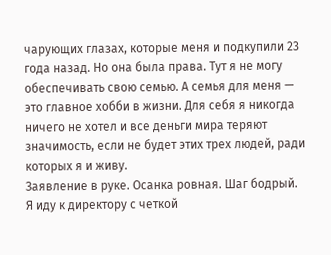чарующих глазах, которые меня и подкупили 23 года назад. Но она была права. Тут я не могу обеспечивать свою семью. А семья для меня — это главное хобби в жизни. Для себя я никогда ничего не хотел и все деньги мира теряют значимость, если не будет этих трех людей, ради которых я и живу.
Заявление в руке. Осанка ровная. Шаг бодрый. Я иду к директору с четкой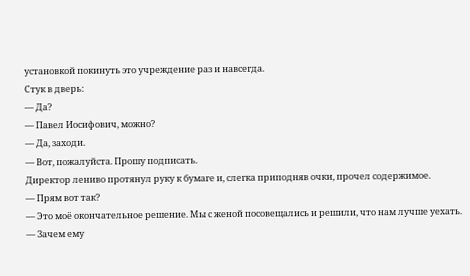установкой покинуть это учреждение раз и навсегда.
Стук в дверь:
— Да?
— Павел Иосифович, можно?
— Да, заходи.
— Вот, пожалуйста. Прошу подписать.
Директор лениво протянул руку к бумаге и, слегка приподняв очки, прочел содержимое.
— Прям вот так?
— Это моё окончательное решение. Мы с женой посовещались и решили, что нам лучше уехать. — Зачем ему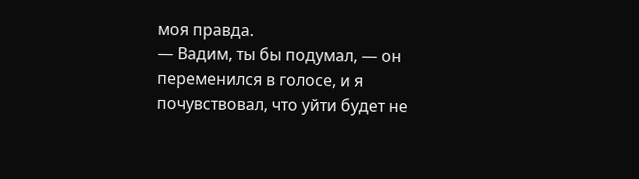моя правда.
— Вадим, ты бы подумал, — он переменился в голосе, и я почувствовал, что уйти будет не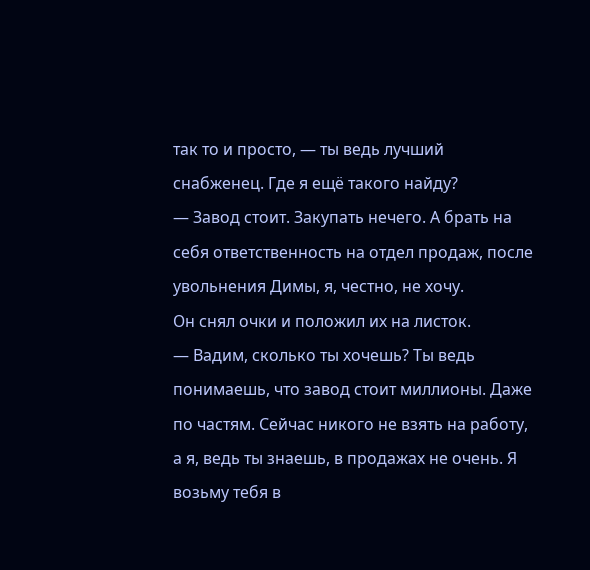так то и просто, — ты ведь лучший снабженец. Где я ещё такого найду?
— Завод стоит. Закупать нечего. А брать на себя ответственность на отдел продаж, после увольнения Димы, я, честно, не хочу.
Он снял очки и положил их на листок.
— Вадим, сколько ты хочешь? Ты ведь понимаешь, что завод стоит миллионы. Даже по частям. Сейчас никого не взять на работу, а я, ведь ты знаешь, в продажах не очень. Я возьму тебя в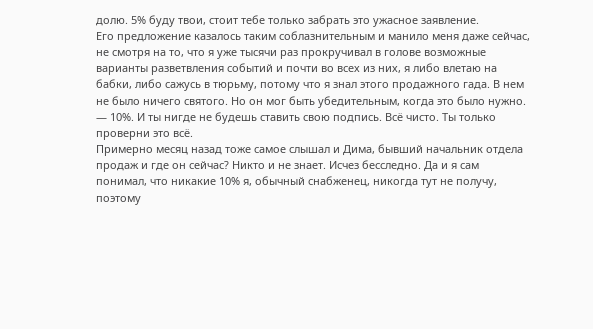долю. 5% буду твои, стоит тебе только забрать это ужасное заявление.
Его предложение казалось таким соблазнительным и манило меня даже сейчас, не смотря на то, что я уже тысячи раз прокручивал в голове возможные варианты разветвления событий и почти во всех из них, я либо влетаю на бабки, либо сажусь в тюрьму, потому что я знал этого продажного гада. В нем не было ничего святого. Но он мог быть убедительным, когда это было нужно.
— 10%. И ты нигде не будешь ставить свою подпись. Всё чисто. Ты только проверни это всё.
Примерно месяц назад тоже самое слышал и Дима, бывший начальник отдела продаж и где он сейчас? Никто и не знает. Исчез бесследно. Да и я сам понимал, что никакие 10% я, обычный снабженец, никогда тут не получу, поэтому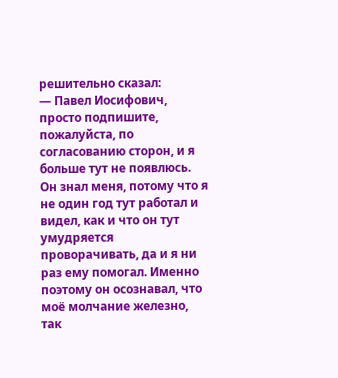решительно сказал:
— Павел Иосифович, просто подпишите, пожалуйста, по согласованию сторон, и я больше тут не появлюсь.
Он знал меня, потому что я не один год тут работал и видел, как и что он тут умудряется проворачивать, да и я ни раз ему помогал. Именно поэтому он осознавал, что моё молчание железно, так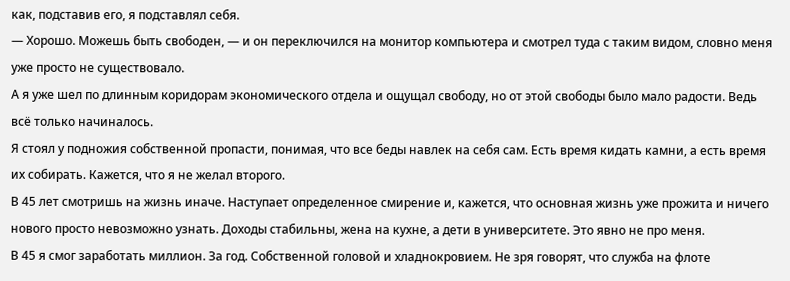как, подставив его, я подставлял себя.
— Хорошо. Можешь быть свободен, — и он переключился на монитор компьютера и смотрел туда с таким видом, словно меня уже просто не существовало.
А я уже шел по длинным коридорам экономического отдела и ощущал свободу, но от этой свободы было мало радости. Ведь всё только начиналось.
Я стоял у подножия собственной пропасти, понимая, что все беды навлек на себя сам. Есть время кидать камни, а есть время их собирать. Кажется, что я не желал второго.
В 45 лет смотришь на жизнь иначе. Наступает определенное смирение и, кажется, что основная жизнь уже прожита и ничего нового просто невозможно узнать. Доходы стабильны, жена на кухне, а дети в университете. Это явно не про меня.
В 45 я смог заработать миллион. За год. Собственной головой и хладнокровием. Не зря говорят, что служба на флоте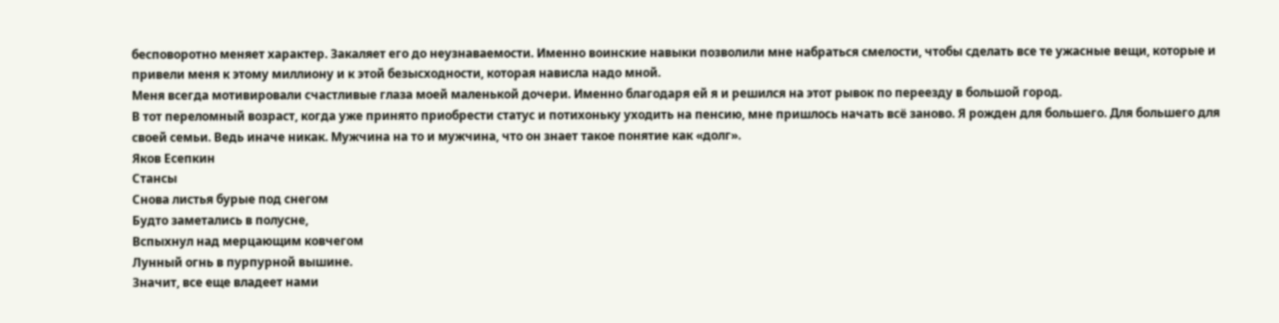бесповоротно меняет характер. Закаляет его до неузнаваемости. Именно воинские навыки позволили мне набраться смелости, чтобы сделать все те ужасные вещи, которые и привели меня к этому миллиону и к этой безысходности, которая нависла надо мной.
Меня всегда мотивировали счастливые глаза моей маленькой дочери. Именно благодаря ей я и решился на этот рывок по переезду в большой город.
В тот переломный возраст, когда уже принято приобрести статус и потихоньку уходить на пенсию, мне пришлось начать всё заново. Я рожден для большего. Для большего для своей семьи. Ведь иначе никак. Мужчина на то и мужчина, что он знает такое понятие как «долг».
Яков Есепкин
Стансы
Снова листья бурые под снегом
Будто заметались в полусне,
Вспыхнул над мерцающим ковчегом
Лунный огнь в пурпурной вышине.
Значит, все еще владеет нами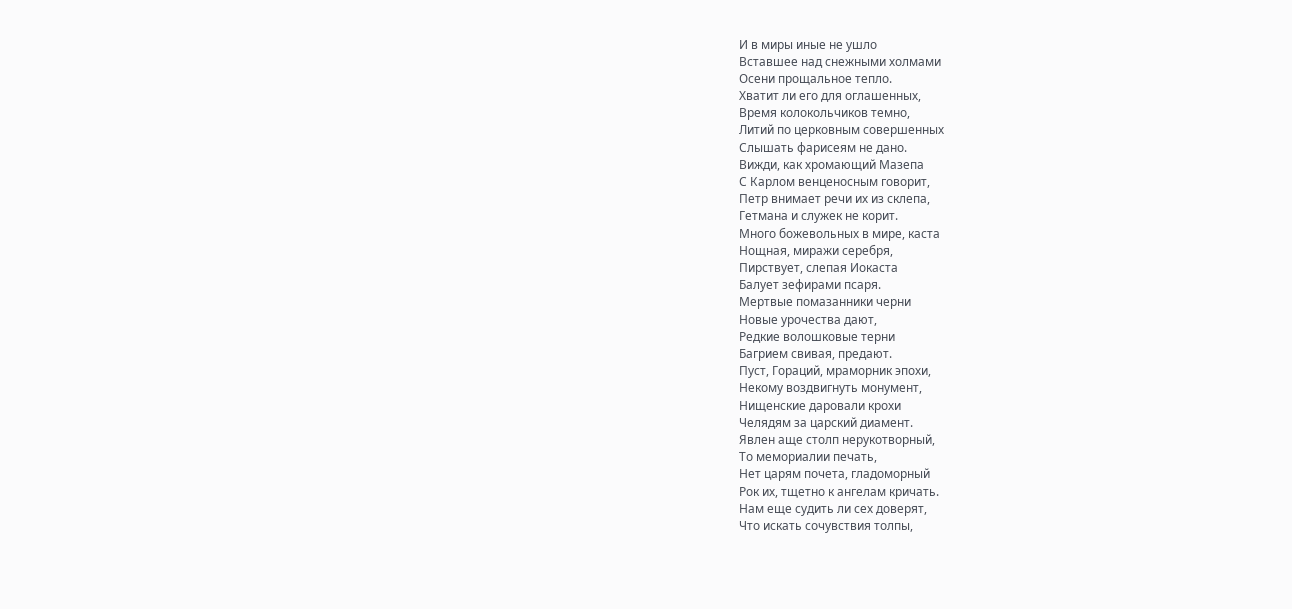И в миры иные не ушло
Вставшее над снежными холмами
Осени прощальное тепло.
Хватит ли его для оглашенных,
Время колокольчиков темно,
Литий по церковным совершенных
Слышать фарисеям не дано.
Вижди, как хромающий Мазепа
С Карлом венценосным говорит,
Петр внимает речи их из склепа,
Гетмана и служек не корит.
Много божевольных в мире, каста
Нощная, миражи серебря,
Пирствует, слепая Иокаста
Балует зефирами псаря.
Мертвые помазанники черни
Новые урочества дают,
Редкие волошковые терни
Багрием свивая, предают.
Пуст, Гораций, мраморник эпохи,
Некому воздвигнуть монумент,
Нищенские даровали крохи
Челядям за царский диамент.
Явлен аще столп нерукотворный,
То мемориалии печать,
Нет царям почета, гладоморный
Рок их, тщетно к ангелам кричать.
Нам еще судить ли сех доверят,
Что искать сочувствия толпы,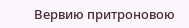Вервию притроновою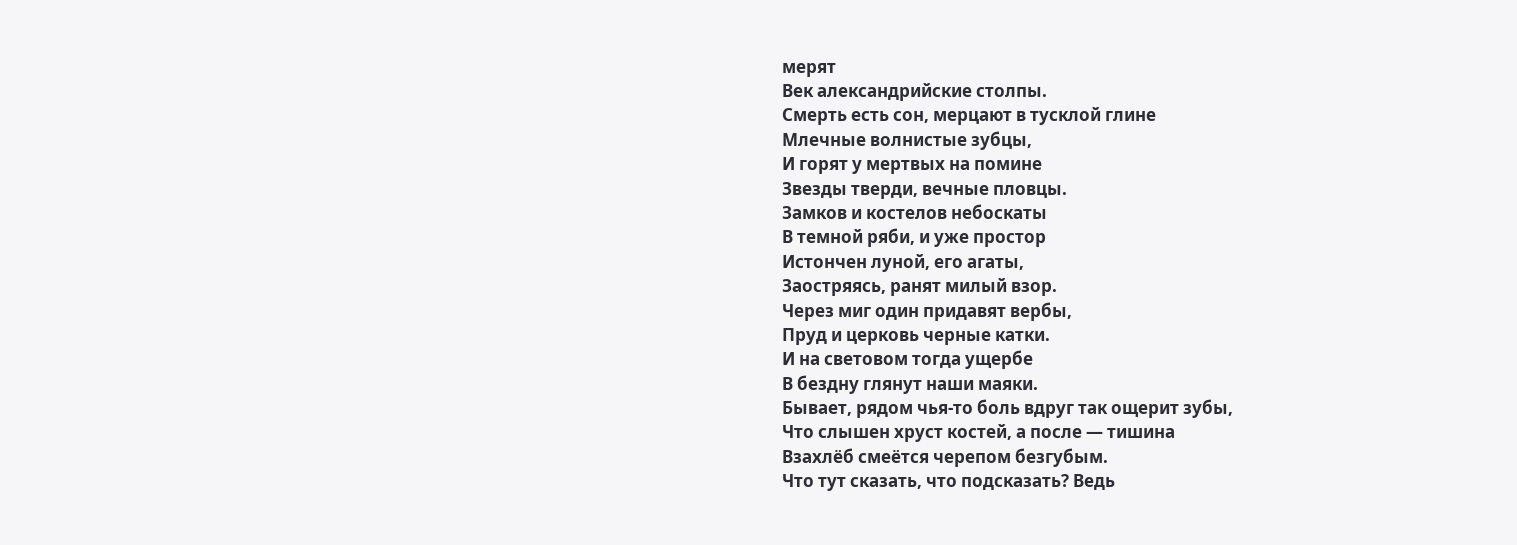мерят
Век александрийские столпы.
Смерть есть сон, мерцают в тусклой глине
Млечные волнистые зубцы,
И горят у мертвых на помине
Звезды тверди, вечные пловцы.
Замков и костелов небоскаты
В темной ряби, и уже простор
Истончен луной, его агаты,
Заостряясь, ранят милый взор.
Через миг один придавят вербы,
Пруд и церковь черные катки.
И на световом тогда ущербе
В бездну глянут наши маяки.
Бывает, рядом чья-то боль вдруг так ощерит зубы,
Что слышен хруст костей, а после — тишина
Взахлёб смеётся черепом безгубым.
Что тут сказать, что подсказать? Ведь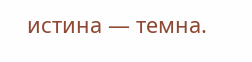истина — темна.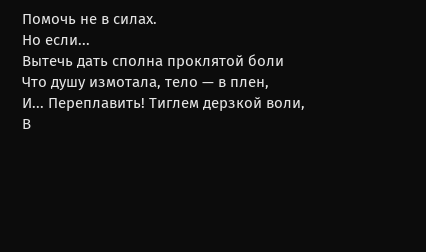Помочь не в силах.
Но если...
Вытечь дать сполна проклятой боли
Что душу измотала, тело — в плен,
И... Переплавить! Тиглем дерзкой воли,
В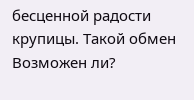бесценной радости крупицы. Такой обмен
Возможен ли?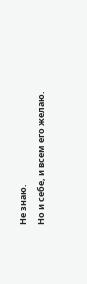Не знаю.
Но и себе, и всем его желаю.